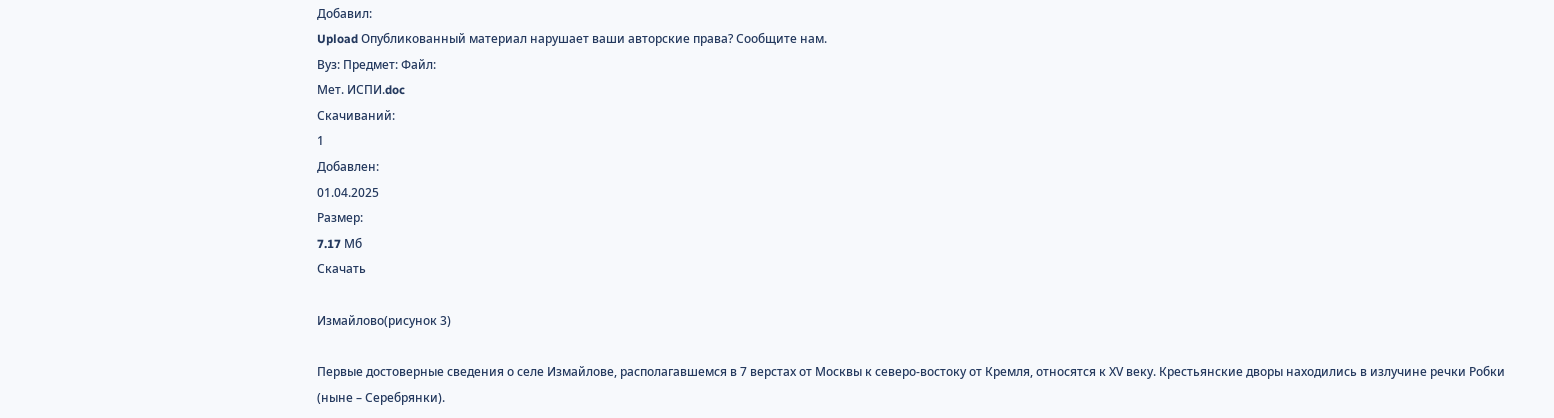Добавил:
Upload Опубликованный материал нарушает ваши авторские права? Сообщите нам.
Вуз: Предмет: Файл:
Мет. ИСПИ.doc
Скачиваний:
1
Добавлен:
01.04.2025
Размер:
7.17 Mб
Скачать

Измайлово(рисунок 3)

Первые достоверные сведения о селе Измайлове, располагавшемся в 7 верстах от Москвы к северо-востоку от Кремля, относятся к ХV веку. Крестьянские дворы находились в излучине речки Робки (ныне – Серебрянки).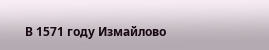В 1571 году Измайлово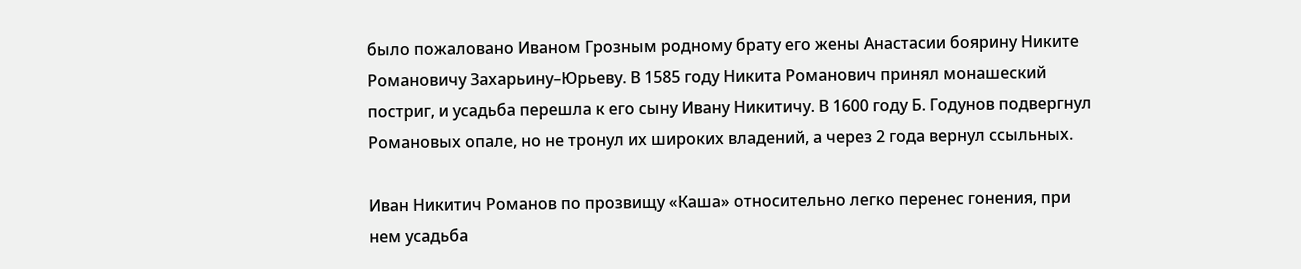было пожаловано Иваном Грозным родному брату его жены Анастасии боярину Никите Романовичу Захарьину–Юрьеву. В 1585 году Никита Романович принял монашеский постриг, и усадьба перешла к его сыну Ивану Никитичу. В 1600 году Б. Годунов подвергнул Романовых опале, но не тронул их широких владений, а через 2 года вернул ссыльных.

Иван Никитич Романов по прозвищу «Каша» относительно легко перенес гонения, при нем усадьба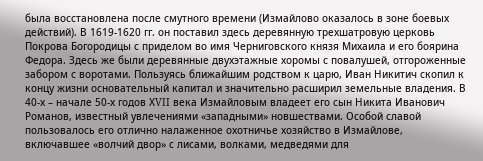была восстановлена после смутного времени (Измайлово оказалось в зоне боевых действий). В 1619-1620 гг. он поставил здесь деревянную трехшатровую церковь Покрова Богородицы с приделом во имя Черниговского князя Михаила и его боярина Федора. Здесь же были деревянные двухэтажные хоромы с повалушей, отгороженные забором с воротами. Пользуясь ближайшим родством к царю, Иван Никитич скопил к концу жизни основательный капитал и значительно расширил земельные владения. В 40-х – начале 50-х годов ХVII века Измайловым владеет его сын Никита Иванович Романов, известный увлечениями «западными» новшествами. Особой славой пользовалось его отлично налаженное охотничье хозяйство в Измайлове, включавшее «волчий двор» с лисами, волками, медведями для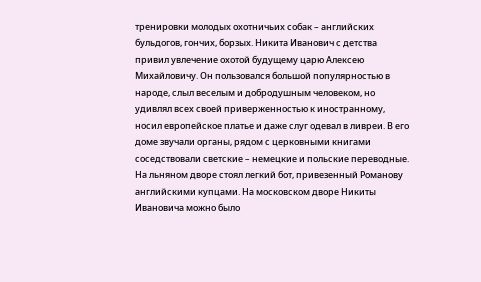тренировки молодых охотничьих собак – английских бульдогов, гончих, борзых. Никита Иванович с детства привил увлечение охотой будущему царю Алексею Михайловичу. Он пользовался большой популярностью в народе, слыл веселым и добродушным человеком, но удивлял всех своей приверженностью к иностранному, носил европейское платье и даже слуг одевал в ливреи. В его доме звучали органы, рядом с церковными книгами соседствовали светские – немецкие и польские переводные. На льняном дворе стоял легкий бот, привезенный Романову английскими купцами. На московском дворе Никиты Ивановича можно было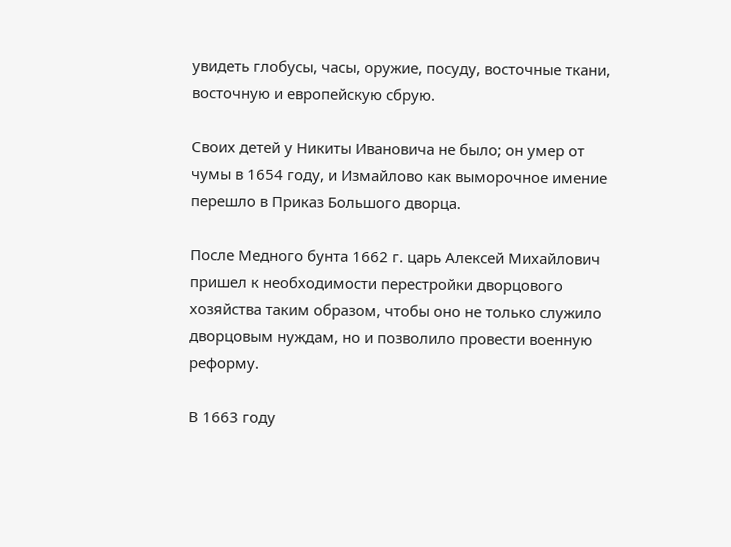увидеть глобусы, часы, оружие, посуду, восточные ткани, восточную и европейскую сбрую.

Своих детей у Никиты Ивановича не было; он умер от чумы в 1654 году, и Измайлово как выморочное имение перешло в Приказ Большого дворца.

После Медного бунта 1662 г. царь Алексей Михайлович пришел к необходимости перестройки дворцового хозяйства таким образом, чтобы оно не только служило дворцовым нуждам, но и позволило провести военную реформу.

В 1663 году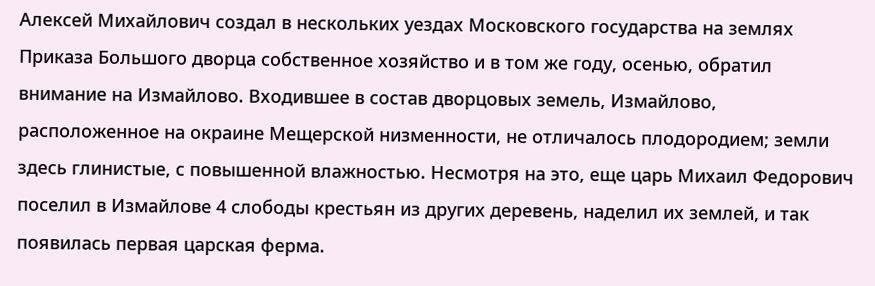Алексей Михайлович создал в нескольких уездах Московского государства на землях Приказа Большого дворца собственное хозяйство и в том же году, осенью, обратил внимание на Измайлово. Входившее в состав дворцовых земель, Измайлово, расположенное на окраине Мещерской низменности, не отличалось плодородием; земли здесь глинистые, с повышенной влажностью. Несмотря на это, еще царь Михаил Федорович поселил в Измайлове 4 слободы крестьян из других деревень, наделил их землей, и так появилась первая царская ферма.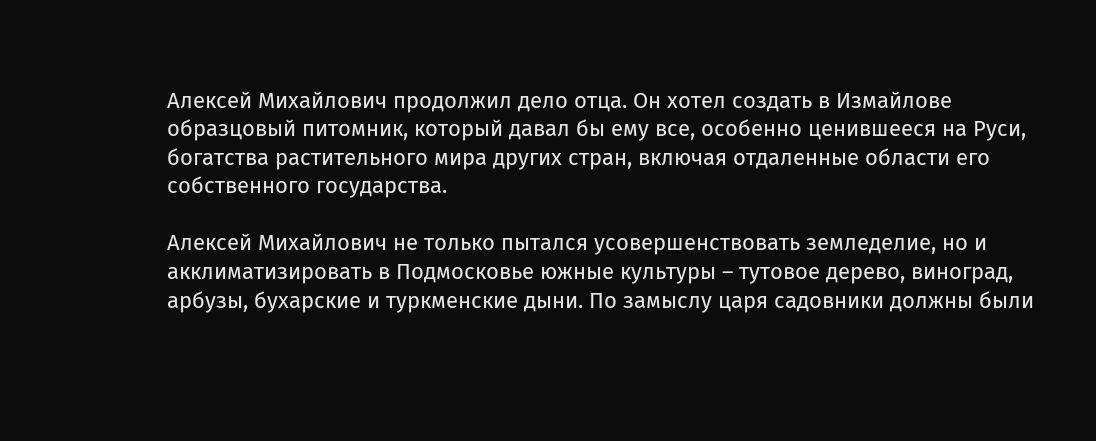Алексей Михайлович продолжил дело отца. Он хотел создать в Измайлове образцовый питомник, который давал бы ему все, особенно ценившееся на Руси, богатства растительного мира других стран, включая отдаленные области его собственного государства.

Алексей Михайлович не только пытался усовершенствовать земледелие, но и акклиматизировать в Подмосковье южные культуры – тутовое дерево, виноград, арбузы, бухарские и туркменские дыни. По замыслу царя садовники должны были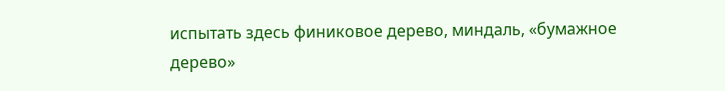испытать здесь финиковое дерево, миндаль, «бумажное дерево»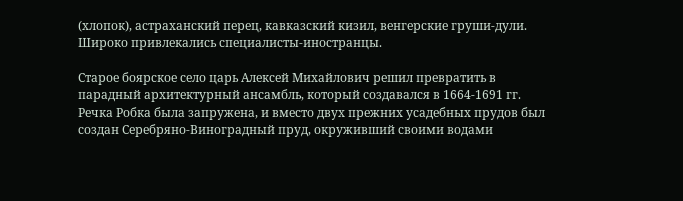(хлопок), астраханский перец, кавказский кизил, венгерские груши-дули. Широко привлекались специалисты-иностранцы.

Старое боярское село царь Алексей Михайлович решил превратить в парадный архитектурный ансамбль, который создавался в 1664-1691 гг. Речка Робка была запружена, и вместо двух прежних усадебных прудов был создан Серебряно-Виноградный пруд, окруживший своими водами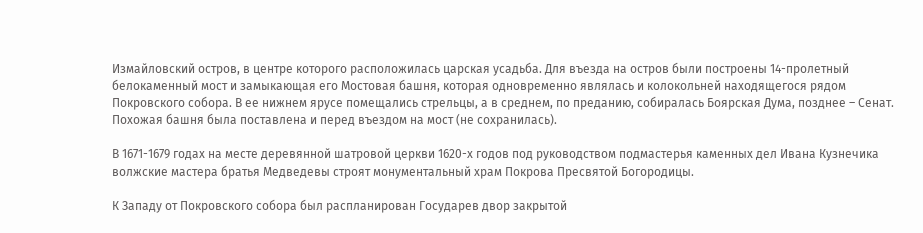Измайловский остров, в центре которого расположилась царская усадьба. Для въезда на остров были построены 14-пролетный белокаменный мост и замыкающая его Мостовая башня, которая одновременно являлась и колокольней находящегося рядом Покровского собора. В ее нижнем ярусе помещались стрельцы, а в среднем, по преданию, собиралась Боярская Дума, позднее – Сенат. Похожая башня была поставлена и перед въездом на мост (не сохранилась).

В 1671-1679 годах на месте деревянной шатровой церкви 1620-х годов под руководством подмастерья каменных дел Ивана Кузнечика волжские мастера братья Медведевы строят монументальный храм Покрова Пресвятой Богородицы.

К Западу от Покровского собора был распланирован Государев двор закрытой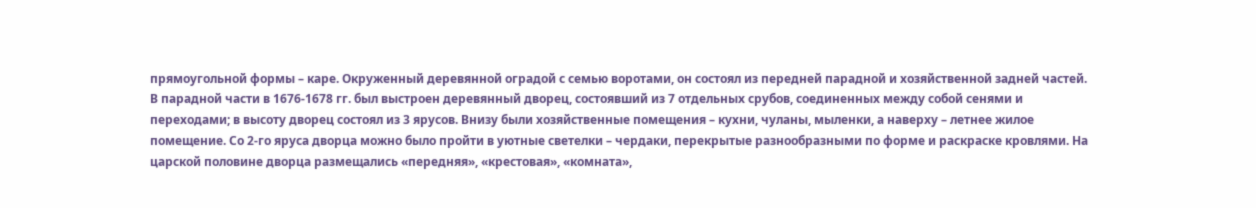прямоугольной формы – каре. Окруженный деревянной оградой с семью воротами, он состоял из передней парадной и хозяйственной задней частей. В парадной части в 1676-1678 гг. был выстроен деревянный дворец, состоявший из 7 отдельных срубов, соединенных между собой сенями и переходами; в высоту дворец состоял из 3 ярусов. Внизу были хозяйственные помещения – кухни, чуланы, мыленки, а наверху – летнее жилое помещение. Со 2-го яруса дворца можно было пройти в уютные светелки – чердаки, перекрытые разнообразными по форме и раскраске кровлями. На царской половине дворца размещались «передняя», «крестовая», «комната»,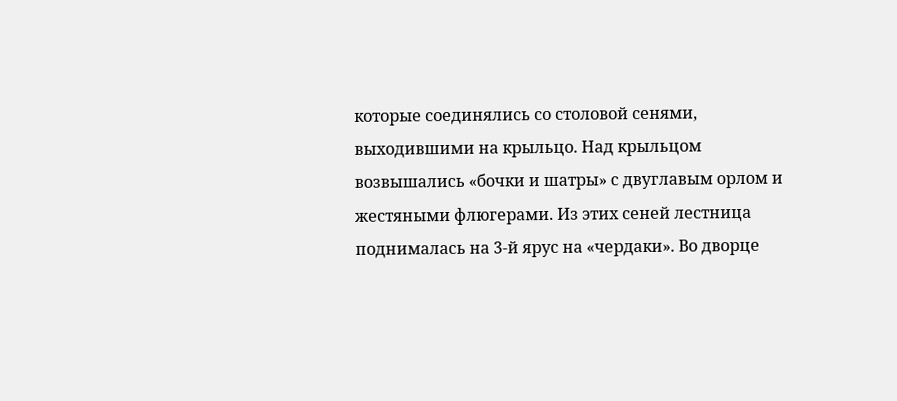которые соединялись со столовой сенями, выходившими на крыльцо. Над крыльцом возвышались «бочки и шатры» с двуглавым орлом и жестяными флюгерами. Из этих сеней лестница поднималась на 3-й ярус на «чердаки». Во дворце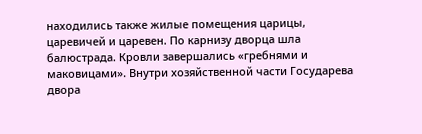находились также жилые помещения царицы, царевичей и царевен. По карнизу дворца шла балюстрада. Кровли завершались «гребнями и маковицами». Внутри хозяйственной части Государева двора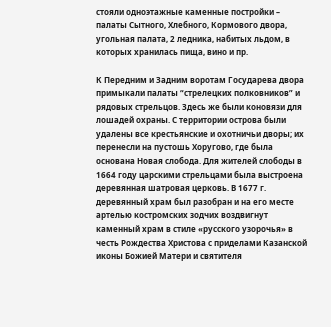стояли одноэтажные каменные постройки – палаты Сытного, Хлебного, Кормового двора, угольная палата, 2 ледника, набитых льдом, в которых хранилась пища, вино и пр.

К Передним и Задним воротам Государева двора примыкали палаты “стрелецких полковников” и рядовых стрельцов. Здесь же были коновязи для лошадей охраны. С территории острова были удалены все крестьянские и охотничьи дворы; их перенесли на пустошь Хоругово, где была основана Новая слобода. Для жителей слободы в 1664 году царскими стрельцами была выстроена деревянная шатровая церковь. В 1677 г. деревянный храм был разобран и на его месте артелью костромских зодчих воздвигнут каменный храм в стиле «русского узорочья» в честь Рождества Христова с приделами Казанской иконы Божией Матери и святителя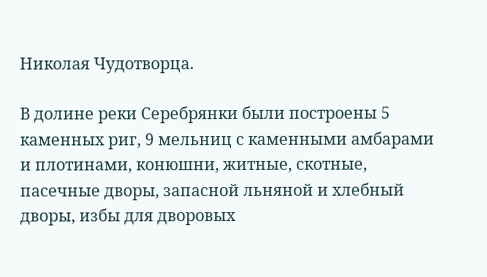Николая Чудотворца.

В долине реки Серебрянки были построены 5 каменных риг, 9 мельниц с каменными амбарами и плотинами, конюшни, житные, скотные, пасечные дворы, запасной льняной и хлебный дворы, избы для дворовых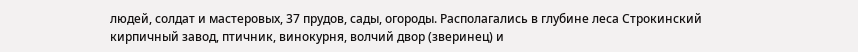людей, солдат и мастеровых, 37 прудов, сады, огороды. Располагались в глубине леса Строкинский кирпичный завод, птичник, винокурня, волчий двор (зверинец) и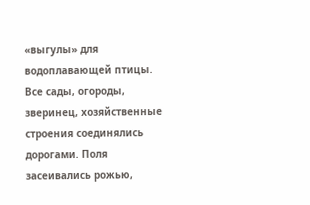«выгулы» для водоплавающей птицы. Все сады, огороды, зверинец, хозяйственные строения соединялись дорогами. Поля засеивались рожью,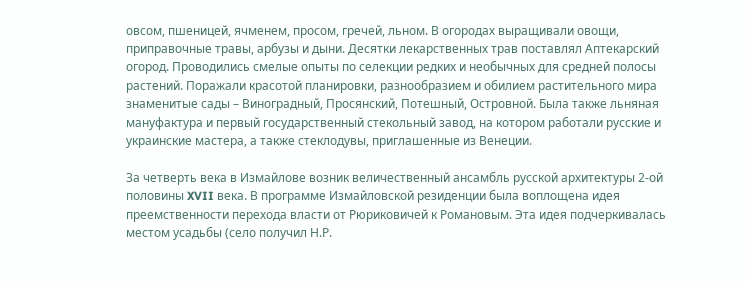овсом, пшеницей, ячменем, просом, гречей, льном. В огородах выращивали овощи, приправочные травы, арбузы и дыни. Десятки лекарственных трав поставлял Аптекарский огород. Проводились смелые опыты по селекции редких и необычных для средней полосы растений. Поражали красотой планировки, разнообразием и обилием растительного мира знаменитые сады – Виноградный, Просянский, Потешный, Островной. Была также льняная мануфактура и первый государственный стекольный завод, на котором работали русские и украинские мастера, а также стеклодувы, приглашенные из Венеции.

За четверть века в Измайлове возник величественный ансамбль русской архитектуры 2-ой половины XVII века. В программе Измайловской резиденции была воплощена идея преемственности перехода власти от Рюриковичей к Романовым. Эта идея подчеркивалась местом усадьбы (село получил Н.Р.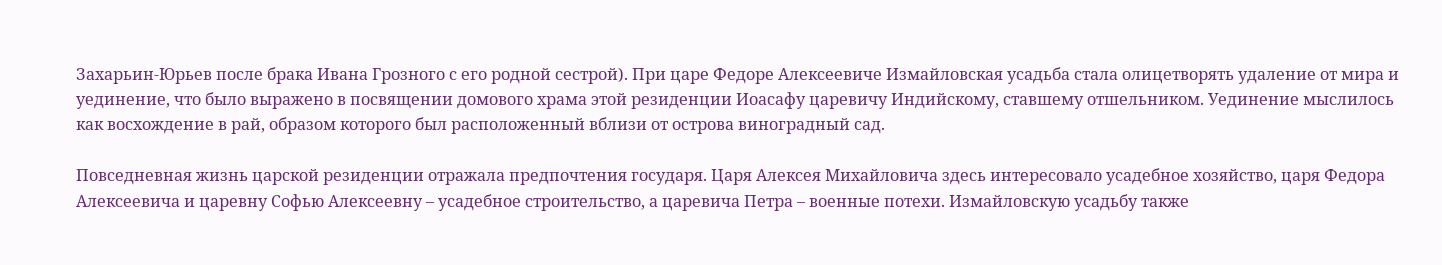Захарьин-Юрьев после брака Ивана Грозного с его родной сестрой). При царе Федоре Алексеевиче Измайловская усадьба стала олицетворять удаление от мира и уединение, что было выражено в посвящении домового храма этой резиденции Иоасафу царевичу Индийскому, ставшему отшельником. Уединение мыслилось как восхождение в рай, образом которого был расположенный вблизи от острова виноградный сад.

Повседневная жизнь царской резиденции отражала предпочтения государя. Царя Алексея Михайловича здесь интересовало усадебное хозяйство, царя Федора Алексеевича и царевну Софью Алексеевну – усадебное строительство, а царевича Петра – военные потехи. Измайловскую усадьбу также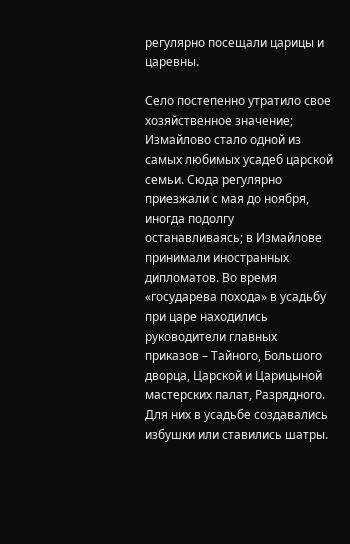регулярно посещали царицы и царевны.

Село постепенно утратило свое хозяйственное значение; Измайлово стало одной из самых любимых усадеб царской семьи. Сюда регулярно приезжали с мая до ноября, иногда подолгу останавливаясь; в Измайлове принимали иностранных дипломатов. Во время «государева похода» в усадьбу при царе находились руководители главных приказов – Тайного, Большого дворца, Царской и Царицыной мастерских палат, Разрядного. Для них в усадьбе создавались избушки или ставились шатры.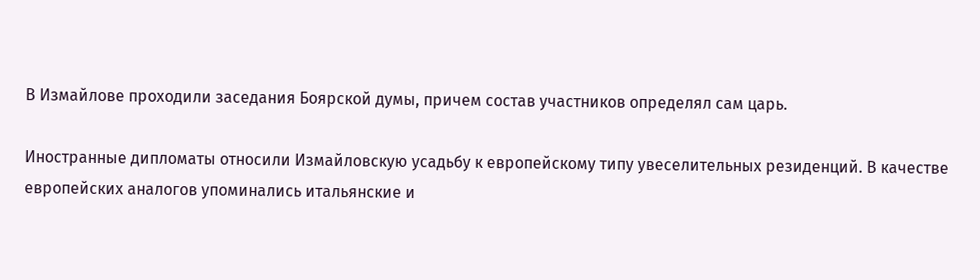В Измайлове проходили заседания Боярской думы, причем состав участников определял сам царь.

Иностранные дипломаты относили Измайловскую усадьбу к европейскому типу увеселительных резиденций. В качестве европейских аналогов упоминались итальянские и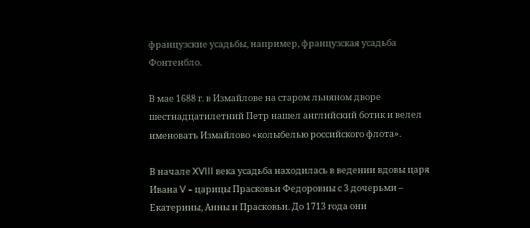французские усадьбы, например, французская усадьба Фонтенбло.

В мае 1688 г. в Измайлове на старом льняном дворе шестнадцатилетний Петр нашел английский ботик и велел именовать Измайлово «колыбелью российского флота».

В начале XVIII века усадьба находилась в ведении вдовы царя Ивана V – царицы Прасковьи Федоровны с 3 дочерьми – Екатерины, Анны и Прасковьи. До 1713 года они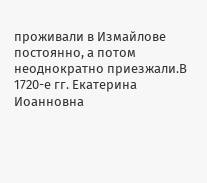проживали в Измайлове постоянно, а потом неоднократно приезжали.В 1720-е гг. Екатерина Иоанновна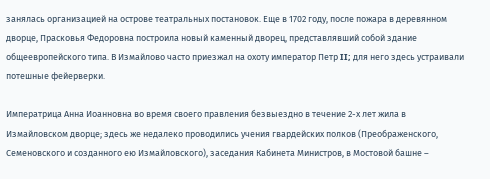занялась организацией на острове театральных постановок. Еще в 1702 году, после пожара в деревянном дворце, Прасковья Федоровна построила новый каменный дворец, представлявший собой здание общеевропейского типа. В Измайлово часто приезжал на охоту император Петр II; для него здесь устраивали потешные фейерверки.

Императрица Анна Иоанновна во время своего правления безвыездно в течение 2-х лет жила в Измайловском дворце; здесь же недалеко проводились учения гвардейских полков (Преображенского, Семеновского и созданного ею Измайловского), заседания Кабинета Министров, в Мостовой башне –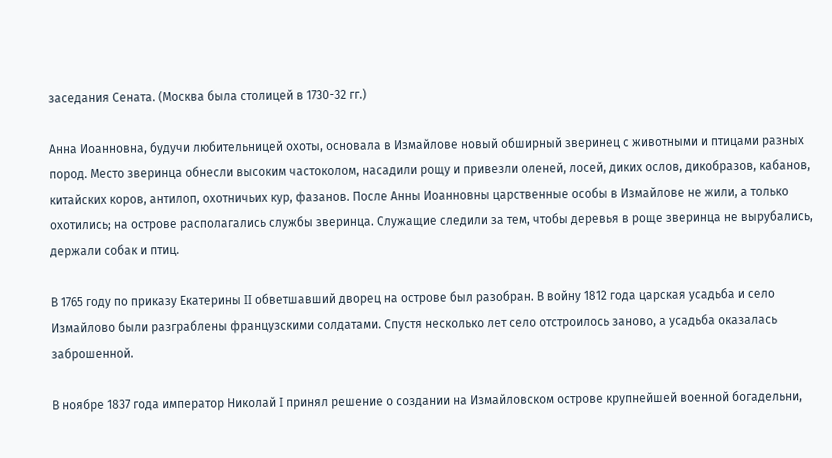заседания Сената. (Москва была столицей в 1730-32 гг.)

Анна Иоанновна, будучи любительницей охоты, основала в Измайлове новый обширный зверинец с животными и птицами разных пород. Место зверинца обнесли высоким частоколом, насадили рощу и привезли оленей, лосей, диких ослов, дикобразов, кабанов, китайских коров, антилоп, охотничьих кур, фазанов. После Анны Иоанновны царственные особы в Измайлове не жили, а только охотились; на острове располагались службы зверинца. Служащие следили за тем, чтобы деревья в роще зверинца не вырубались, держали собак и птиц.

В 1765 году по приказу Екатерины II обветшавший дворец на острове был разобран. В войну 1812 года царская усадьба и село Измайлово были разграблены французскими солдатами. Спустя несколько лет село отстроилось заново, а усадьба оказалась заброшенной.

В ноябре 1837 года император Николай I принял решение о создании на Измайловском острове крупнейшей военной богадельни,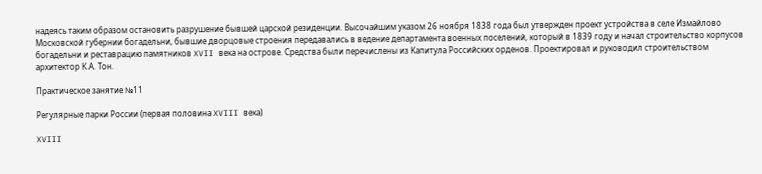надеясь таким образом остановить разрушение бывшей царской резиденции. Высочайшим указом 26 ноября 1838 года был утвержден проект устройства в селе Измайлово Московской губернии богадельни, бывшие дворцовые строения передавались в ведение департамента военных поселений, который в 1839 году и начал строительство корпусов богадельни и реставрацию памятников XVII века на острове. Средства были перечислены из Капитула Российских орденов. Проектировал и руководил строительством архитектор К.А. Тон.

Практическое занятие №11

Регулярные парки России (первая половина XVIII века)

XVIII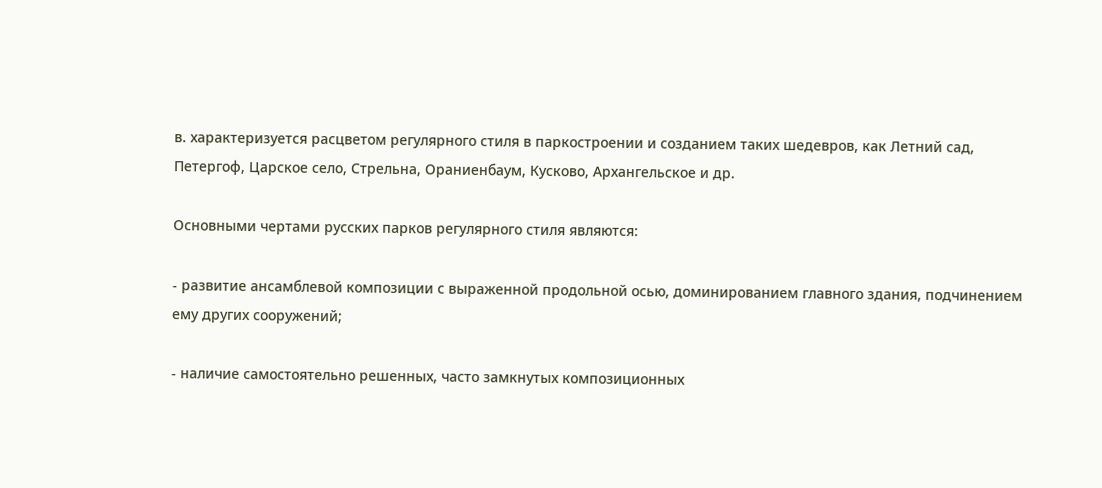в. характеризуется расцветом регулярного стиля в паркостроении и созданием таких шедевров, как Летний сад, Петергоф, Царское село, Стрельна, Ораниенбаум, Кусково, Архангельское и др.

Основными чертами русских парков регулярного стиля являются:

- развитие ансамблевой композиции с выраженной продольной осью, доминированием главного здания, подчинением ему других сооружений;

- наличие самостоятельно решенных, часто замкнутых композиционных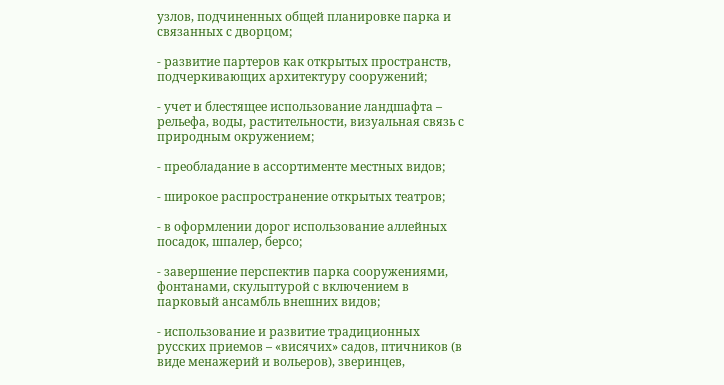узлов, подчиненных общей планировке парка и связанных с дворцом;

- развитие партеров как открытых пространств, подчеркивающих архитектуру сооружений;

- учет и блестящее использование ландшафта – рельефа, воды, растительности, визуальная связь с природным окружением;

- преобладание в ассортименте местных видов;

- широкое распространение открытых театров;

- в оформлении дорог использование аллейных посадок, шпалер, берсо;

- завершение перспектив парка сооружениями, фонтанами, скульптурой с включением в парковый ансамбль внешних видов;

- использование и развитие традиционных русских приемов – «висячих» садов, птичников (в виде менажерий и вольеров), зверинцев,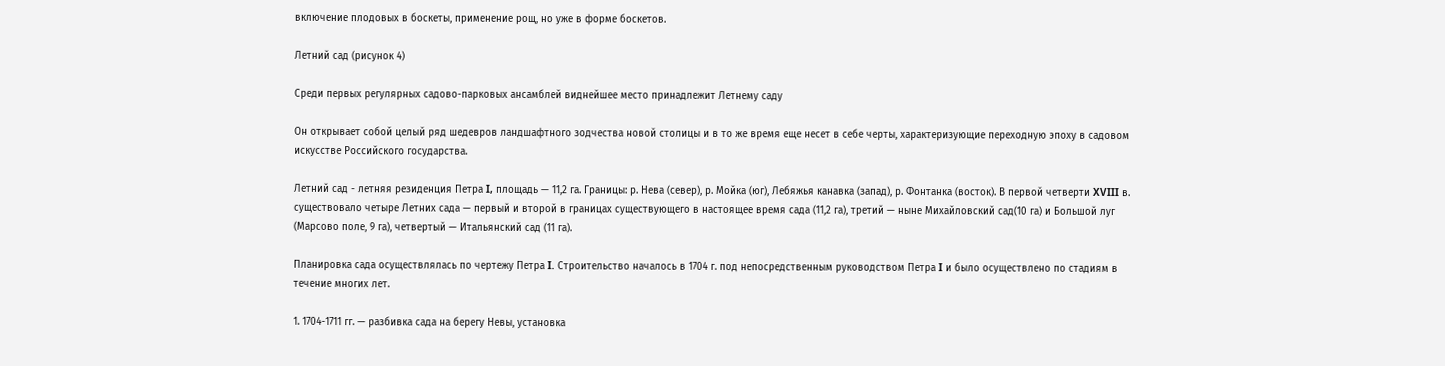включение плодовых в боскеты, применение рощ, но уже в форме боскетов.

Летний сад (рисунок 4)

Среди первых регулярных садово-парковых ансамблей виднейшее место принадлежит Летнему саду

Он открывает собой целый ряд шедевров ландшафтного зодчества новой столицы и в то же время еще несет в себе черты, характеризующие переходную эпоху в садовом искусстве Российского государства.

Летний сад - летняя резиденция Петра I, площадь — 11,2 га. Границы: р. Нева (север), р. Мойка (юг), Лебяжья канавка (запад), р. Фонтанка (восток). В первой четверти XVIII в. существовало четыре Летних сада — первый и второй в границах существующего в настоящее время сада (11,2 га), третий — ныне Михайловский сад(10 га) и Большой луг (Марсово поле, 9 га), четвертый — Итальянский сад (11 га).

Планировка сада осуществлялась по чертежу Петра I. Строительство началось в 1704 г. под непосредственным руководством Петра I и было осуществлено по стадиям в течение многих лет.

1. 1704-1711 гг. — разбивка сада на берегу Невы, установка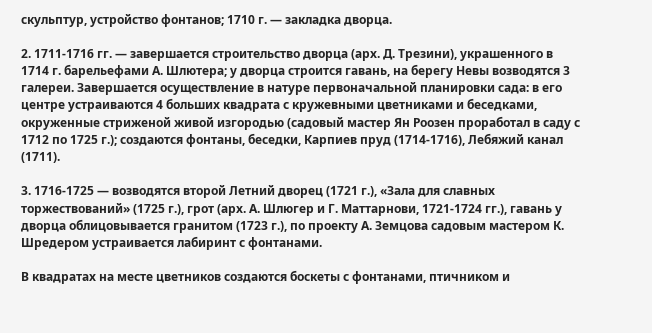скульптур, устройство фонтанов; 1710 г. — закладка дворца.

2. 1711-1716 гг. — завершается строительство дворца (арх. Д. Трезини), украшенного в 1714 г. барельефами А. Шлютера; у дворца строится гавань, на берегу Невы возводятся 3 галереи. Завершается осуществление в натуре первоначальной планировки сада: в его центре устраиваются 4 больших квадрата с кружевными цветниками и беседками, окруженные стриженой живой изгородью (садовый мастер Ян Роозен проработал в саду с 1712 по 1725 г.); создаются фонтаны, беседки, Карпиев пруд (1714-1716), Лебяжий канал (1711).

3. 1716-1725 — возводятся второй Летний дворец (1721 г.), «Зала для славных торжествований» (1725 г.), грот (арх. А. Шлюгер и Г. Маттарнови, 1721-1724 гг.), гавань у дворца облицовывается гранитом (1723 г.), по проекту А. Земцова садовым мастером К. Шредером устраивается лабиринт с фонтанами.

В квадратах на месте цветников создаются боскеты с фонтанами, птичником и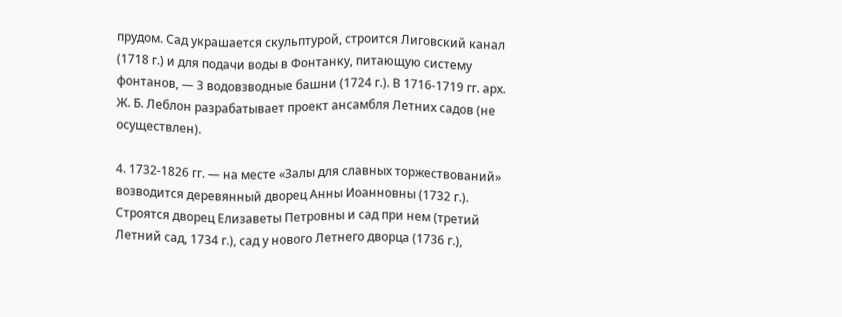прудом. Сад украшается скульптурой, строится Лиговский канал (1718 г.) и для подачи воды в Фонтанку, питающую систему фонтанов, — 3 водовзводные башни (1724 г.). В 1716-1719 гг. арх. Ж. Б. Леблон разрабатывает проект ансамбля Летних садов (не осуществлен).

4. 1732-1826 гг. — на месте «Залы для славных торжествований» возводится деревянный дворец Анны Иоанновны (1732 г.). Строятся дворец Елизаветы Петровны и сад при нем (третий Летний сад, 1734 г.), сад у нового Летнего дворца (1736 г.),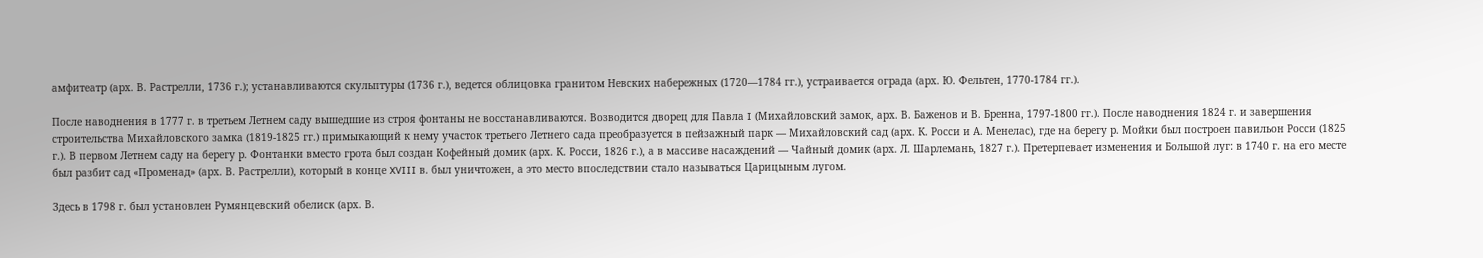амфитеатр (арх. В. Растрелли, 1736 г.); устанавливаются скульптуры (1736 г.), ведется облицовка гранитом Невских набережных (1720—1784 гг.), устраивается ограда (арх. Ю. Фельтен, 1770-1784 гг.).

После наводнения в 1777 г. в третьем Летнем саду вышедшие из строя фонтаны не восстанавливаются. Возводится дворец для Павла I (Михайловский замок, арх. В. Баженов и В. Бренна, 1797-1800 гг.). После наводнения 1824 г. и завершения строительства Михайловского замка (1819-1825 гг.) примыкающий к нему участок третьего Летнего сада преобразуется в пейзажный парк — Михайловский сад (арх. К. Росси и А. Менелас), где на берегу р. Мойки был построен павильон Росси (1825 г.). В первом Летнем саду на берегу р. Фонтанки вместо грота был создан Кофейный домик (арх. К. Росси, 1826 г.), а в массиве насаждений — Чайный домик (арх. Л. Шарлемань, 1827 г.). Претерпевает изменения и Большой луг: в 1740 г. на его месте был разбит сад «Променад» (арх. В. Растрелли), который в конце XVIII в. был уничтожен, а это место впоследствии стало называться Царицыным лугом.

Здесь в 1798 г. был установлен Румянцевский обелиск (арх. В.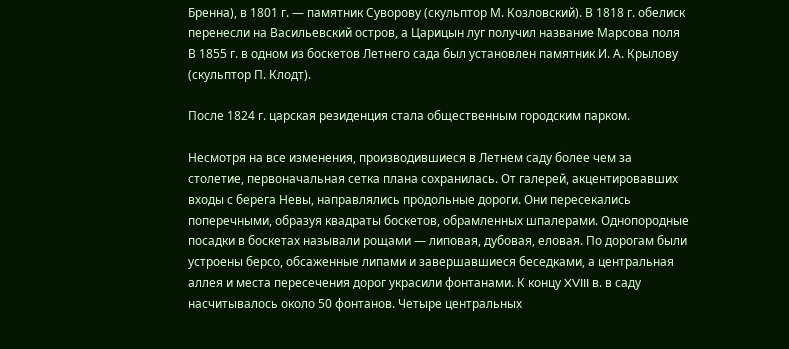Бренна), в 1801 г. — памятник Суворову (скульптор М. Козловский). В 1818 г. обелиск перенесли на Васильевский остров, а Царицын луг получил название Марсова поля В 1855 г. в одном из боскетов Летнего сада был установлен памятник И. А. Крылову (скульптор П. Клодт).

После 1824 г. царская резиденция стала общественным городским парком.

Несмотря на все изменения, производившиеся в Летнем саду более чем за столетие, первоначальная сетка плана сохранилась. От галерей, акцентировавших входы с берега Невы, направлялись продольные дороги. Они пересекались поперечными, образуя квадраты боскетов, обрамленных шпалерами. Однопородные посадки в боскетах называли рощами — липовая, дубовая, еловая. По дорогам были устроены берсо, обсаженные липами и завершавшиеся беседками, а центральная аллея и места пересечения дорог украсили фонтанами. К концу XVIII в. в саду насчитывалось около 50 фонтанов. Четыре центральных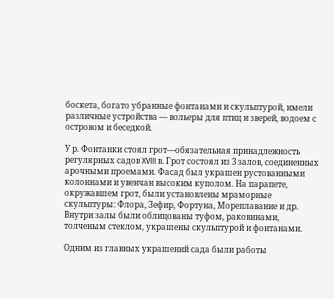боскета, богато убранные фонтанами и скульптурой, имели различные устройства — вольеры для птиц и зверей, водоем с островом и беседкой.

У р. Фонтанки стоял грот—обязательная принадлежность регулярных садов XVIII в. Грот состоял из 3 залов, соединенных арочными проемами. Фасад был украшен рустованными колоннами и увенчан высоким куполом. На парапете, окружавшем грот, были установлены мраморные скульптуры: Флора, Зефир, Фортуна, Мореплавание и др. Внутри залы были облицованы туфом, раковинами, толченым стеклом, украшены скульптурой и фонтанами.

Одним из главных украшений сада были работы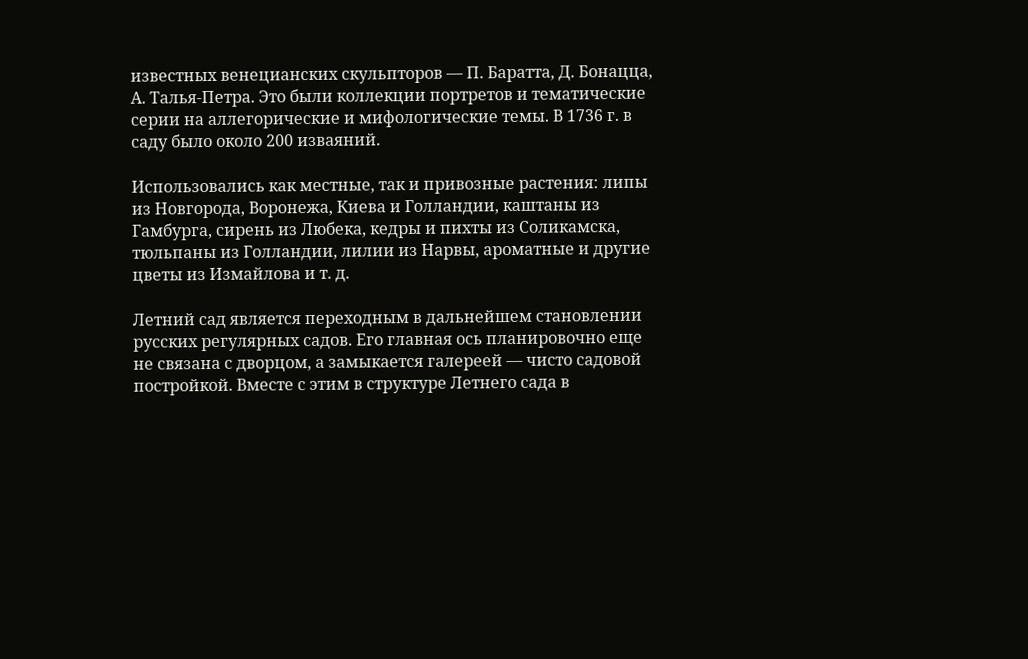известных венецианских скульпторов — П. Баратта, Д. Бонацца, А. Талья-Петра. Это были коллекции портретов и тематические серии на аллегорические и мифологические темы. В 1736 г. в саду было около 200 изваяний.

Использовались как местные, так и привозные растения: липы из Новгорода, Воронежа, Киева и Голландии, каштаны из Гамбурга, сирень из Любека, кедры и пихты из Соликамска, тюльпаны из Голландии, лилии из Нарвы, ароматные и другие цветы из Измайлова и т. д.

Летний сад является переходным в дальнейшем становлении русских регулярных садов. Его главная ось планировочно еще не связана с дворцом, а замыкается галереей — чисто садовой постройкой. Вместе с этим в структуре Летнего сада в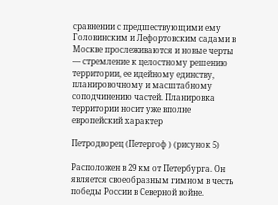сравнении с предшествующими ему Головинским и Лефортовским садами в Москве прослеживаются и новые черты — стремление к целостному решению территории, ее идейному единству, планировочному и масштабному соподчинению частей. Планировка территории носит уже вполне европейский характер

Петродворец (Петергоф ) (рисунок 5)

Расположен в 29 км от Петербурга. Он является своеобразным гимном в честь победы России в Северной войне.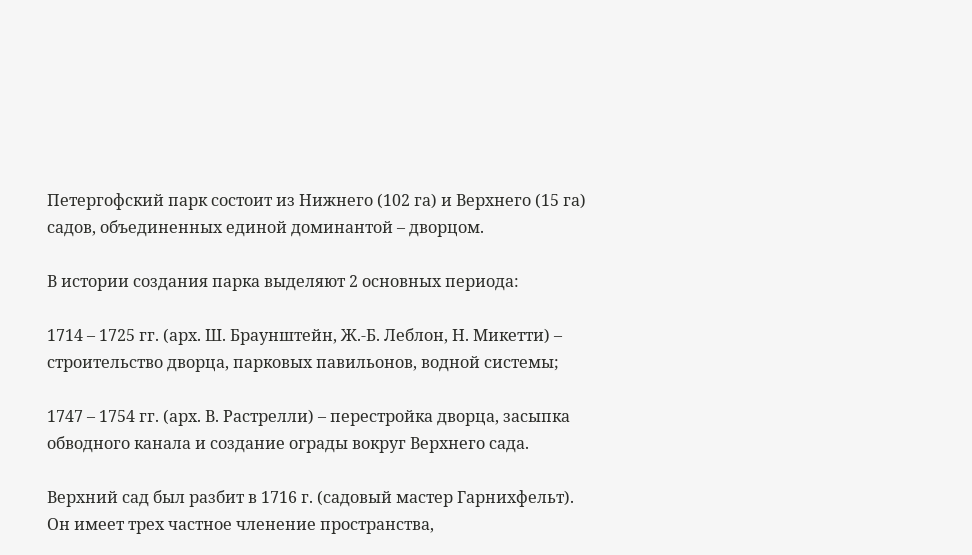Петергофский парк состоит из Нижнего (102 га) и Верхнего (15 га) садов, объединенных единой доминантой – дворцом.

В истории создания парка выделяют 2 основных периода:

1714 – 1725 гг. (арх. Ш. Браунштейн, Ж.-Б. Леблон, Н. Микетти) – строительство дворца, парковых павильонов, водной системы;

1747 – 1754 гг. (арх. В. Растрелли) – перестройка дворца, засыпка обводного канала и создание ограды вокруг Верхнего сада.

Верхний сад был разбит в 1716 г. (садовый мастер Гарнихфельт). Он имеет трех частное членение пространства,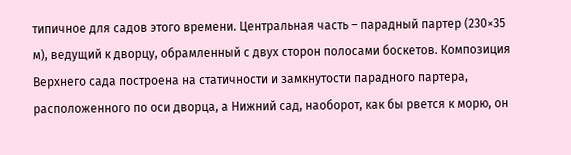типичное для садов этого времени. Центральная часть – парадный партер (230×35 м), ведущий к дворцу, обрамленный с двух сторон полосами боскетов. Композиция Верхнего сада построена на статичности и замкнутости парадного партера, расположенного по оси дворца, а Нижний сад, наоборот, как бы рвется к морю, он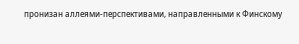пронизан аллеями-перспективами, направленными к Финскому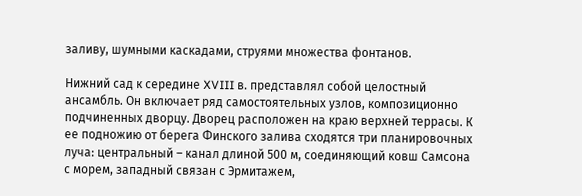заливу, шумными каскадами, струями множества фонтанов.

Нижний сад к середине XVIII в. представлял собой целостный ансамбль. Он включает ряд самостоятельных узлов, композиционно подчиненных дворцу. Дворец расположен на краю верхней террасы. К ее подножию от берега Финского залива сходятся три планировочных луча: центральный – канал длиной 500 м, соединяющий ковш Самсона с морем, западный связан с Эрмитажем,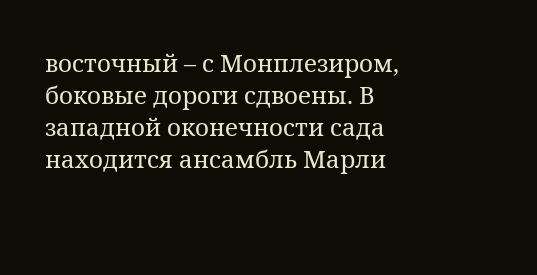восточный – с Монплезиром, боковые дороги сдвоены. В западной оконечности сада находится ансамбль Марли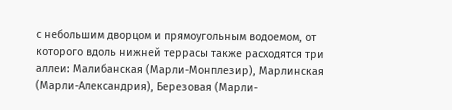с небольшим дворцом и прямоугольным водоемом, от которого вдоль нижней террасы также расходятся три аллеи: Малибанская (Марли-Монплезир), Марлинская (Марли-Александрия), Березовая (Марли-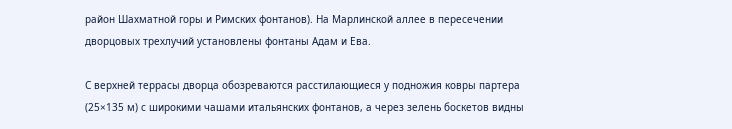район Шахматной горы и Римских фонтанов). На Марлинской аллее в пересечении дворцовых трехлучий установлены фонтаны Адам и Ева.

С верхней террасы дворца обозреваются расстилающиеся у подножия ковры партера (25×135 м) с широкими чашами итальянских фонтанов, а через зелень боскетов видны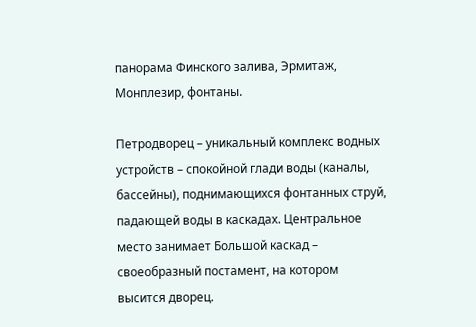панорама Финского залива, Эрмитаж, Монплезир, фонтаны.

Петродворец – уникальный комплекс водных устройств – спокойной глади воды (каналы, бассейны), поднимающихся фонтанных струй, падающей воды в каскадах. Центральное место занимает Большой каскад – своеобразный постамент, на котором высится дворец.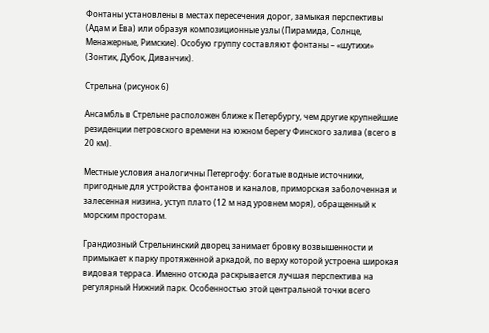Фонтаны установлены в местах пересечения дорог, замыкая перспективы (Адам и Ева) или образуя композиционные узлы (Пирамида, Солнце, Менажерные, Римские). Особую группу составляют фонтаны – «шутихи» (Зонтик, Дубок, Диванчик).

Стрельна (рисунок 6)

Ансамбль в Стрельне расположен ближе к Петербургу, чем другие крупнейшие резиденции петровского времени на южном берегу Финского залива (всего в 20 км).

Местные условия аналогичны Петергофу: богатые водные источники, пригодные для устройства фонтанов и каналов, приморская заболоченная и залесенная низина, уступ плато (12 м над уровнем моря), обращенный к морским просторам.

Грандиозный Стрельнинский дворец занимает бровку возвышенности и примыкает к парку протяженной аркадой, по верху которой устроена широкая видовая терраса. Именно отсюда раскрывается лучшая перспектива на регулярный Нижний парк. Особенностью этой центральной точки всего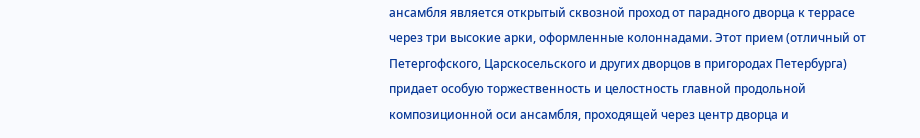ансамбля является открытый сквозной проход от парадного дворца к террасе через три высокие арки, оформленные колоннадами. Этот прием (отличный от Петергофского, Царскосельского и других дворцов в пригородах Петербурга) придает особую торжественность и целостность главной продольной композиционной оси ансамбля, проходящей через центр дворца и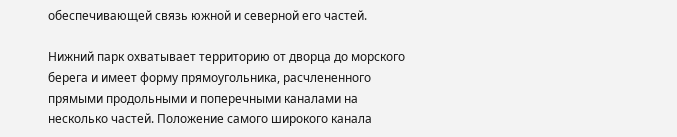обеспечивающей связь южной и северной его частей.

Нижний парк охватывает территорию от дворца до морского берега и имеет форму прямоугольника, расчлененного прямыми продольными и поперечными каналами на несколько частей. Положение самого широкого канала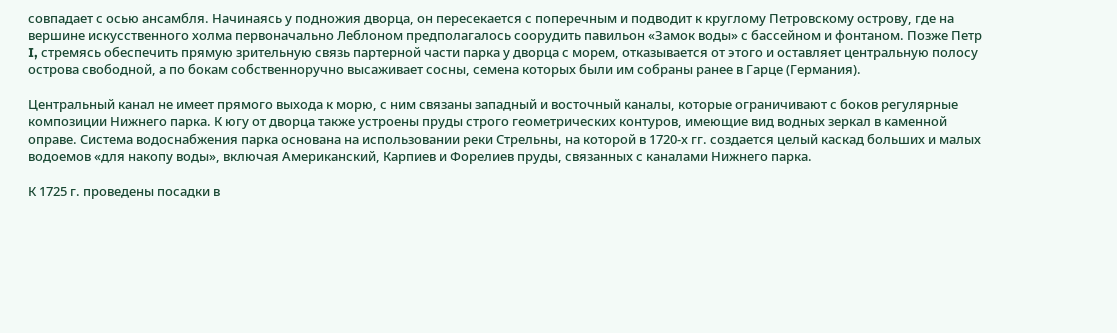совпадает с осью ансамбля. Начинаясь у подножия дворца, он пересекается с поперечным и подводит к круглому Петровскому острову, где на вершине искусственного холма первоначально Леблоном предполагалось соорудить павильон «Замок воды» с бассейном и фонтаном. Позже Петр I, стремясь обеспечить прямую зрительную связь партерной части парка у дворца с морем, отказывается от этого и оставляет центральную полосу острова свободной, а по бокам собственноручно высаживает сосны, семена которых были им собраны ранее в Гарце (Германия).

Центральный канал не имеет прямого выхода к морю, с ним связаны западный и восточный каналы, которые ограничивают с боков регулярные композиции Нижнего парка. К югу от дворца также устроены пруды строго геометрических контуров, имеющие вид водных зеркал в каменной оправе. Система водоснабжения парка основана на использовании реки Стрельны, на которой в 1720-х гг. создается целый каскад больших и малых водоемов «для накопу воды», включая Американский, Карпиев и Форелиев пруды, связанных с каналами Нижнего парка.

К 1725 г. проведены посадки в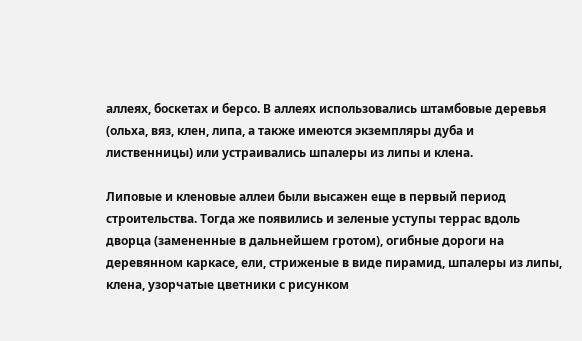аллеях, боскетах и берсо. В аллеях использовались штамбовые деревья (ольха, вяз, клен, липа, а также имеются экземпляры дуба и лиственницы) или устраивались шпалеры из липы и клена.

Липовые и кленовые аллеи были высажен еще в первый период строительства. Тогда же появились и зеленые уступы террас вдоль дворца (замененные в дальнейшем гротом), огибные дороги на деревянном каркасе, ели, стриженые в виде пирамид, шпалеры из липы, клена, узорчатые цветники с рисунком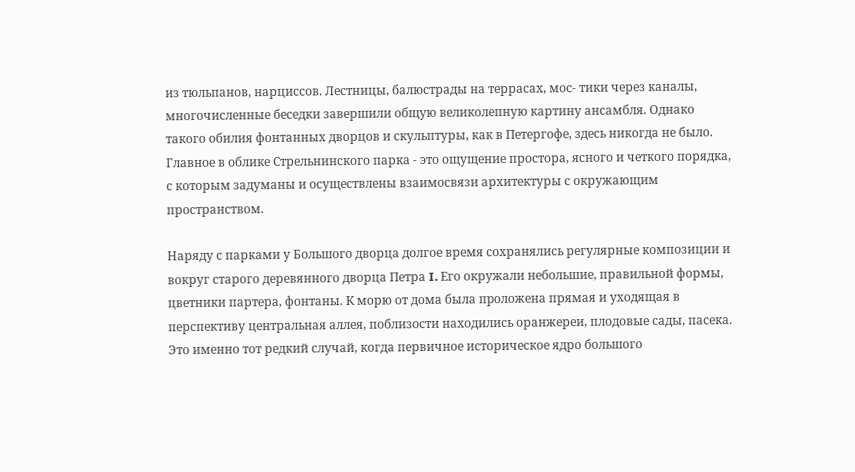из тюльпанов, нарциссов. Лестницы, балюстрады на террасах, мос- тики через каналы, многочисленные беседки завершили общую великолепную картину ансамбля. Однако такого обилия фонтанных дворцов и скульптуры, как в Петергофе, здесь никогда не было. Главное в облике Стрельнинского парка - это ощущение простора, ясного и четкого порядка, с которым задуманы и осуществлены взаимосвязи архитектуры с окружающим пространством.

Наряду с парками у Большого дворца долгое время сохранялись регулярные композиции и вокруг старого деревянного дворца Петра I. Eго окружали небольшие, правильной формы, цветники партера, фонтаны. К морю от дома была пpоложена прямая и уходящая в перспективу центральная аллея, поблизости находились оранжереи, плодовые сады, пасека. Это именно тот редкий случай, когда первичное историческое ядро большого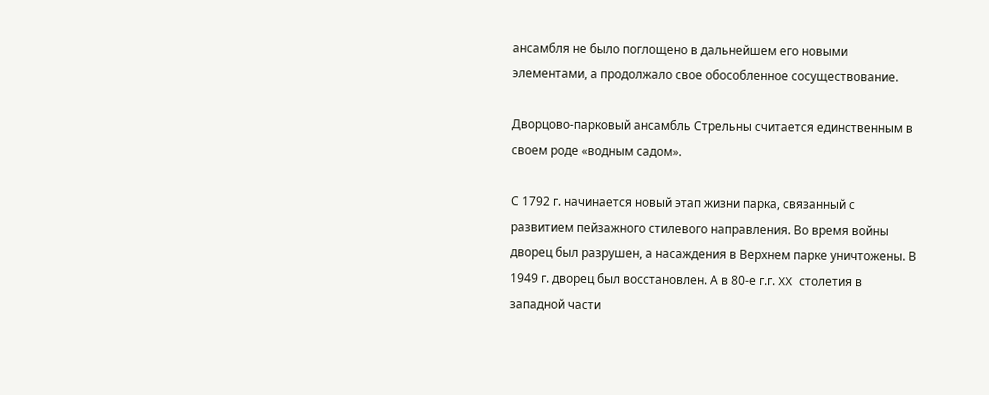ансамбля не было поглощено в дальнейшем его новыми элементами, а продолжало свое обособленное сосуществование.

Дворцово-парковый ансамбль Стрельны считается единственным в своем роде «водным садом».

С 1792 г. начинается новый этап жизни парка, связанный с развитием пейзажного стилевого направления. Во время войны дворец был разрушен, а насаждения в Верхнем парке уничтожены. В 1949 г. дворец был восстановлен. А в 80-е г.г. XX столетия в западной части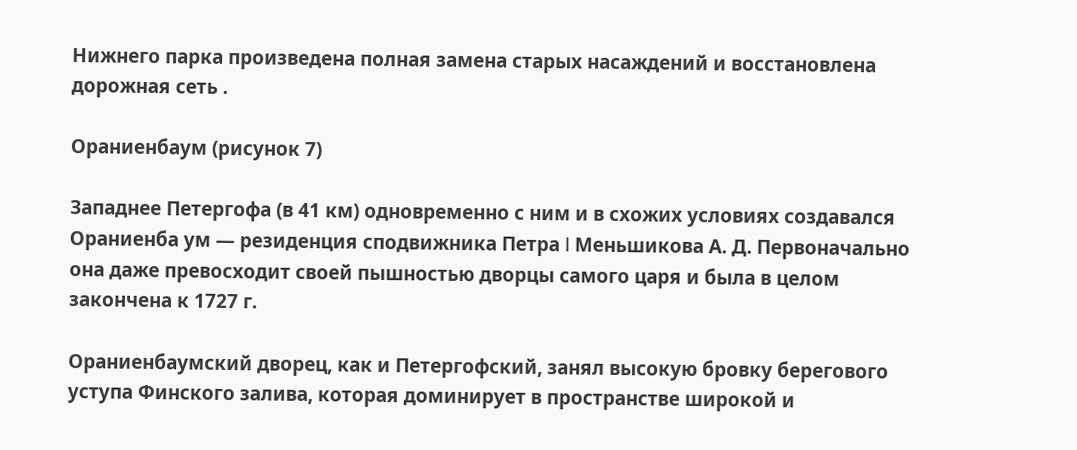Нижнего парка произведена полная замена старых насаждений и восстановлена дорожная сеть .

Ораниенбаум (рисунок 7)

Западнее Петергофа (в 41 км) одновременно с ним и в схожих условиях создавался Ораниенба ум — резиденция сподвижника Петра I Меньшикова А. Д. Первоначально она даже превосходит своей пышностью дворцы самого царя и была в целом закончена к 1727 г.

Ораниенбаумский дворец, как и Петергофский, занял высокую бровку берегового уступа Финского залива, которая доминирует в пространстве широкой и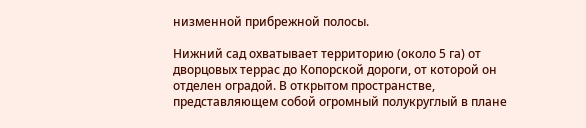низменной прибрежной полосы.

Нижний сад охватывает территорию (около 5 га) от дворцовых террас до Копорской дороги, от которой он отделен оградой. В открытом пространстве, представляющем собой огромный полукруглый в плане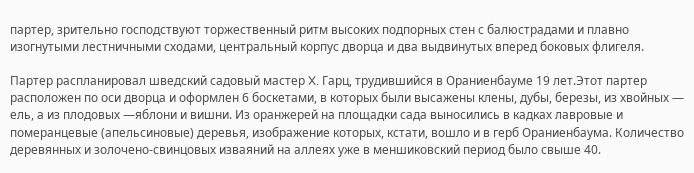партер, зрительно господствуют торжественный ритм высоких подпорных стен с балюстрадами и плавно изогнутыми лестничными сходами, центральный корпус дворца и два выдвинутых вперед боковых флигеля.

Партер распланировал шведский садовый мастер X. Гарц, трудившийся в Ораниенбауме 19 лет.Этот партер расположен по оси дворца и оформлен 6 боскетами, в которых были высажены клены, дубы, березы, из хвойных — ель, а из плодовых —яблони и вишни. Из оранжерей на площадки сада выносились в кадках лавровые и померанцевые (апельсиновые) деревья, изображение которых, кстати, вошло и в герб Ораниенбаума. Количество деревянных и золочено-свинцовых изваяний на аллеях уже в меншиковский период было свыше 40.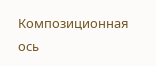Композиционная ось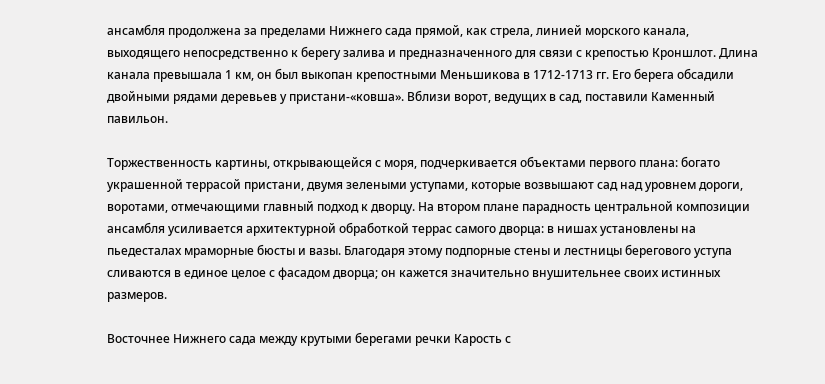ансамбля продолжена за пределами Нижнего сада прямой, как стрела, линией морского канала, выходящего непосредственно к берегу залива и предназначенного для связи с крепостью Кроншлот. Длина канала превышала 1 км, он был выкопан крепостными Меньшикова в 1712-1713 гг. Его берега обсадили двойными рядами деревьев у пристани-«ковша». Вблизи ворот, ведущих в сад, поставили Каменный павильон.

Торжественность картины, открывающейся с моря, подчеркивается объектами первого плана: богато украшенной террасой пристани, двумя зелеными уступами, которые возвышают сад над уровнем дороги, воротами, отмечающими главный подход к дворцу. На втором плане парадность центральной композиции ансамбля усиливается архитектурной обработкой террас самого дворца: в нишах установлены на пьедесталах мраморные бюсты и вазы. Благодаря этому подпорные стены и лестницы берегового уступа сливаются в единое целое с фасадом дворца; он кажется значительно внушительнее своих истинных размеров.

Восточнее Нижнего сада между крутыми берегами речки Карость с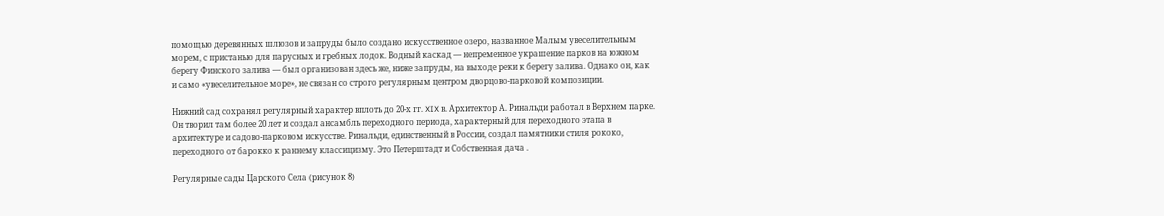помощью деревянных шлюзов и запруды было создано искусственное озеро, названное Малым увеселительным морем, с пристанью для парусных и гребных лодок. Водный каскад — непременное украшение парков на южном берегу Финского залива — был организован здесь же, ниже запруды, на выходе реки к берегу залива. Однако он, как и само «увеселительное море», не связан со строго регулярным центром дворцово-парковой композиции.

Нижний сад сохранял регулярный характер вплоть до 20-х гг. XIX в. Архитектор А. Ринальди работал в Верхнем парке. Он творил там более 20 лет и создал ансамбль переходного периода, характерный для переходного этапа в архитектуре и садово-парковом искусстве. Ринальди, единственный в России, создал памятники стиля рококо, переходного от барокко к раннему классицизму. Это Петерштадт и Собственная дача .

Регулярные сады Царского Села (рисунок 8)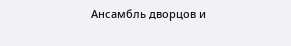Ансамбль дворцов и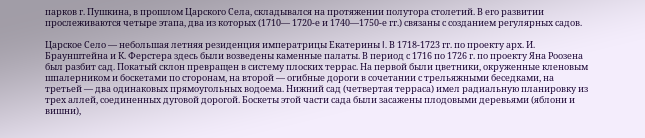парков г. Пушкина, в прошлом Царского Села, складывался на протяжении полутора столетий. В его развитии прослеживаются четыре этапа, два из которых (1710— 1720-е и 1740—1750-е гг.) связаны с созданием регулярных садов.

Царское Село — небольшая летняя резиденция императрицы Екатерины I. В 1718-1723 гг. по проекту арх. И. Браунштейна и К. Ферстера здесь были возведены каменные палаты. В период с 1716 по 1726 г. по проекту Яна Роозена был разбит сад. Покатый склон превращен в систему плоских террас. На первой были цветники, окруженные кленовым шпалерником и боскетами по сторонам, на второй — огибные дороги в сочетании с трельяжными беседками, на третьей — два одинаковых прямоугольных водоема. Нижний сад (четвертая терраса) имел радиальную планировку из трех аллей, соединенных дуговой дорогой. Боскеты этой части сада были засажены плодовыми деревьями (яблони и вишни),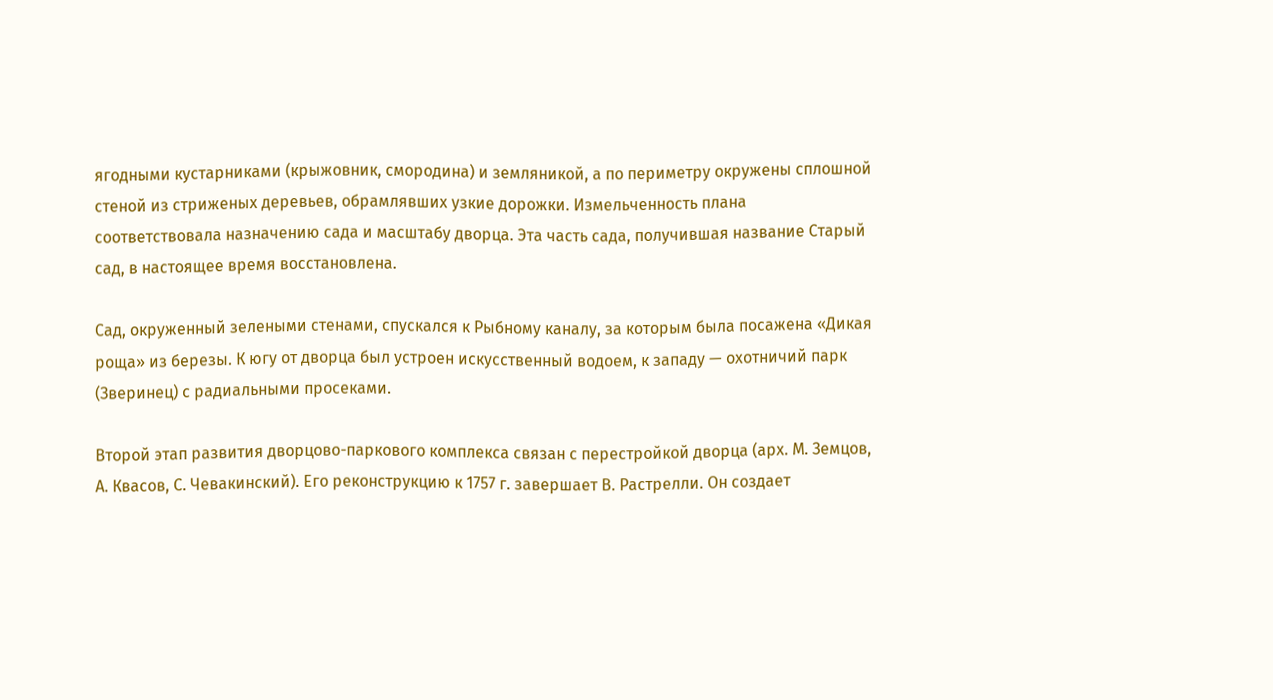ягодными кустарниками (крыжовник, смородина) и земляникой, а по периметру окружены сплошной стеной из стриженых деревьев, обрамлявших узкие дорожки. Измельченность плана соответствовала назначению сада и масштабу дворца. Эта часть сада, получившая название Старый сад, в настоящее время восстановлена.

Сад, окруженный зелеными стенами, спускался к Рыбному каналу, за которым была посажена «Дикая роща» из березы. К югу от дворца был устроен искусственный водоем, к западу — охотничий парк (Зверинец) с радиальными просеками.

Второй этап развития дворцово-паркового комплекса связан с перестройкой дворца (арх. М. Земцов, А. Квасов, С. Чевакинский). Его реконструкцию к 1757 г. завершает В. Растрелли. Он создает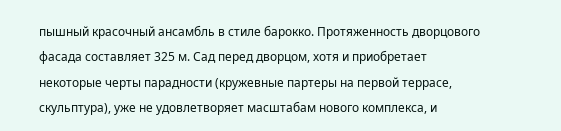пышный красочный ансамбль в стиле барокко. Протяженность дворцового фасада составляет 325 м. Сад перед дворцом, хотя и приобретает некоторые черты парадности (кружевные партеры на первой террасе, скульптура), уже не удовлетворяет масштабам нового комплекса, и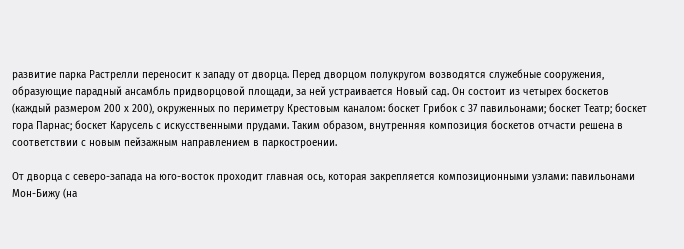развитие парка Растрелли переносит к западу от дворца. Перед дворцом полукругом возводятся служебные сооружения, образующие парадный ансамбль придворцовой площади, за ней устраивается Новый сад. Он состоит из четырех боскетов (каждый размером 200 х 200), окруженных по периметру Крестовым каналом: боскет Грибок с 37 павильонами; боскет Театр; боскет гора Парнас; боскет Карусель с искусственными прудами. Таким образом, внутренняя композиция боскетов отчасти решена в соответствии с новым пейзажным направлением в паркостроении.

От дворца с северо-запада на юго-восток проходит главная ось, которая закрепляется композиционными узлами: павильонами Мон-Бижу (на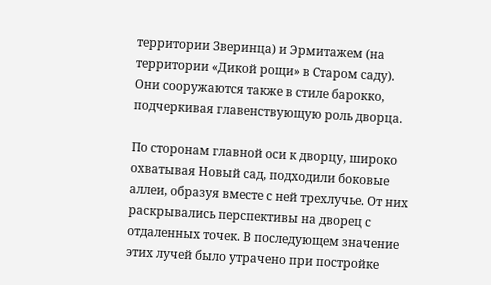территории Зверинца) и Эрмитажем (на территории «Дикой рощи» в Старом саду). Они сооружаются также в стиле барокко, подчеркивая главенствующую роль дворца.

По сторонам главной оси к дворцу, широко охватывая Новый сад, подходили боковые аллеи, образуя вместе с ней трехлучье. От них раскрывались перспективы на дворец с отдаленных точек. В последующем значение этих лучей было утрачено при постройке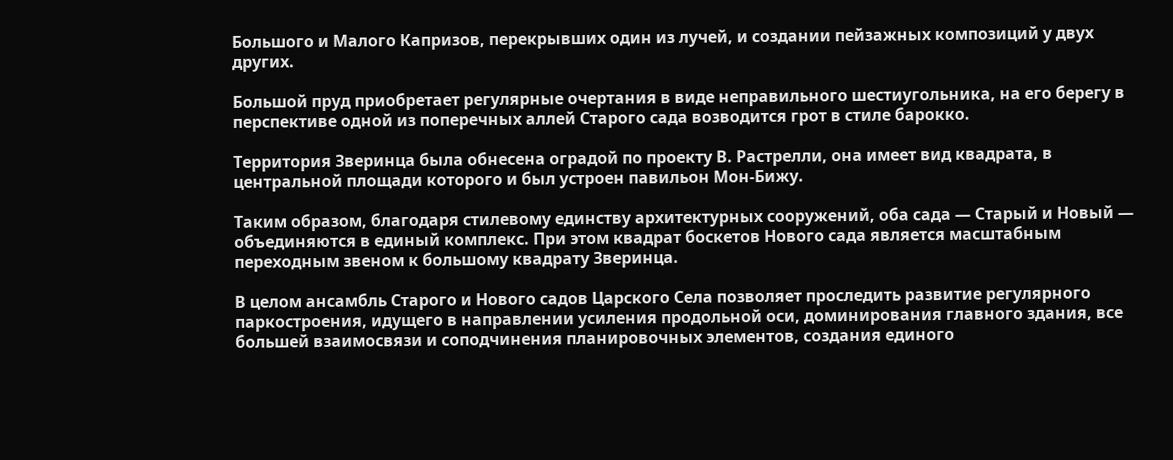Большого и Малого Капризов, перекрывших один из лучей, и создании пейзажных композиций у двух других.

Большой пруд приобретает регулярные очертания в виде неправильного шестиугольника, на его берегу в перспективе одной из поперечных аллей Старого сада возводится грот в стиле барокко.

Территория Зверинца была обнесена оградой по проекту В. Растрелли, она имеет вид квадрата, в центральной площади которого и был устроен павильон Мон-Бижу.

Таким образом, благодаря стилевому единству архитектурных сооружений, оба сада — Старый и Новый — объединяются в единый комплекс. При этом квадрат боскетов Нового сада является масштабным переходным звеном к большому квадрату Зверинца.

В целом ансамбль Старого и Нового садов Царского Села позволяет проследить развитие регулярного паркостроения, идущего в направлении усиления продольной оси, доминирования главного здания, все большей взаимосвязи и соподчинения планировочных элементов, создания единого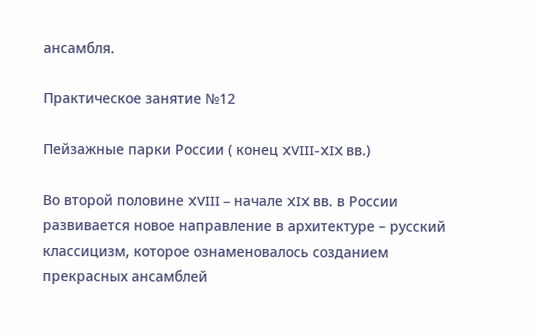ансамбля.

Практическое занятие №12

Пейзажные парки России ( конец XVIII-XIX вв.)

Во второй половине XVIII – начале XIX вв. в России развивается новое направление в архитектуре – русский классицизм, которое ознаменовалось созданием прекрасных ансамблей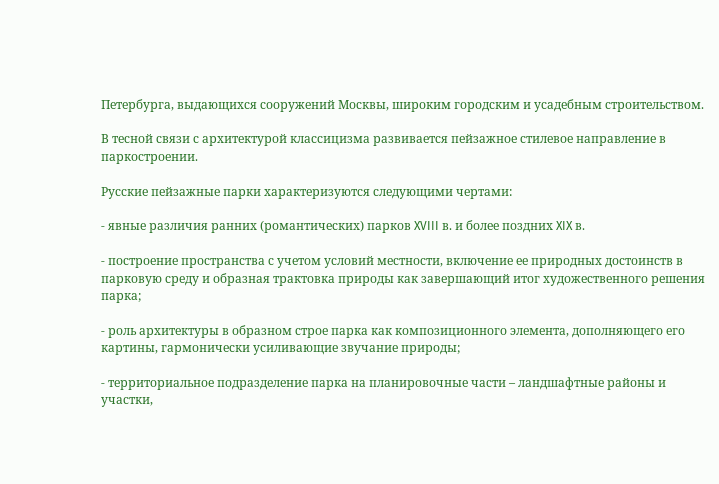Петербурга, выдающихся сооружений Москвы, широким городским и усадебным строительством.

В тесной связи с архитектурой классицизма развивается пейзажное стилевое направление в паркостроении.

Русские пейзажные парки характеризуются следующими чертами:

- явные различия ранних (романтических) парков XVIII в. и более поздних XIX в.

- построение пространства с учетом условий местности, включение ее природных достоинств в парковую среду и образная трактовка природы как завершающий итог художественного решения парка;

- роль архитектуры в образном строе парка как композиционного элемента, дополняющего его картины, гармонически усиливающие звучание природы;

- территориальное подразделение парка на планировочные части – ландшафтные районы и участки,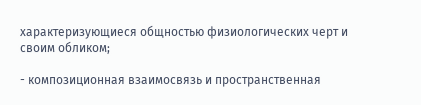характеризующиеся общностью физиологических черт и своим обликом;

- композиционная взаимосвязь и пространственная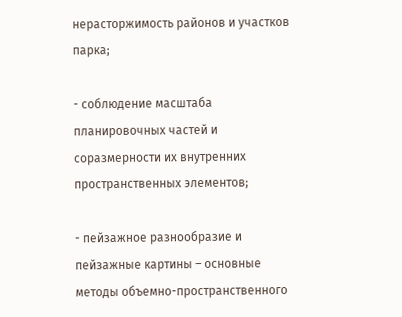нерасторжимость районов и участков парка;

- соблюдение масштаба планировочных частей и соразмерности их внутренних пространственных элементов;

- пейзажное разнообразие и пейзажные картины – основные методы объемно-пространственного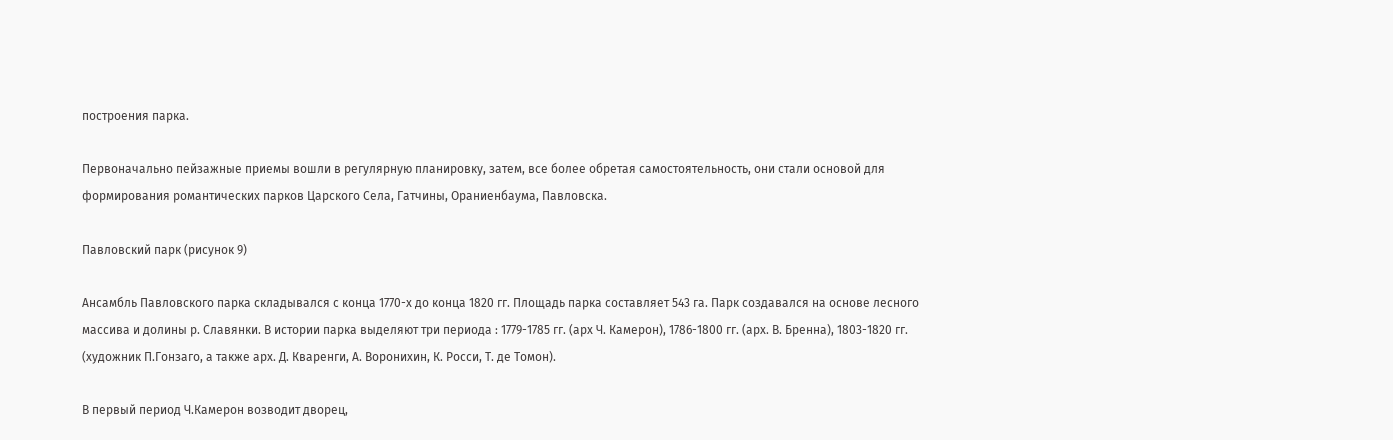построения парка.

Первоначально пейзажные приемы вошли в регулярную планировку, затем, все более обретая самостоятельность, они стали основой для формирования романтических парков Царского Села, Гатчины, Ораниенбаума, Павловска.

Павловский парк (рисунок 9)

Ансамбль Павловского парка складывался с конца 1770-х до конца 1820 гг. Площадь парка составляет 543 га. Парк создавался на основе лесного массива и долины р. Славянки. В истории парка выделяют три периода : 1779-1785 гг. (арх Ч. Камерон), 1786-1800 гг. (арх. В. Бренна), 1803-1820 гг. (художник П.Гонзаго, а также арх. Д. Кваренги, А. Воронихин, К. Росси, Т. де Томон).

В первый период Ч.Камерон возводит дворец,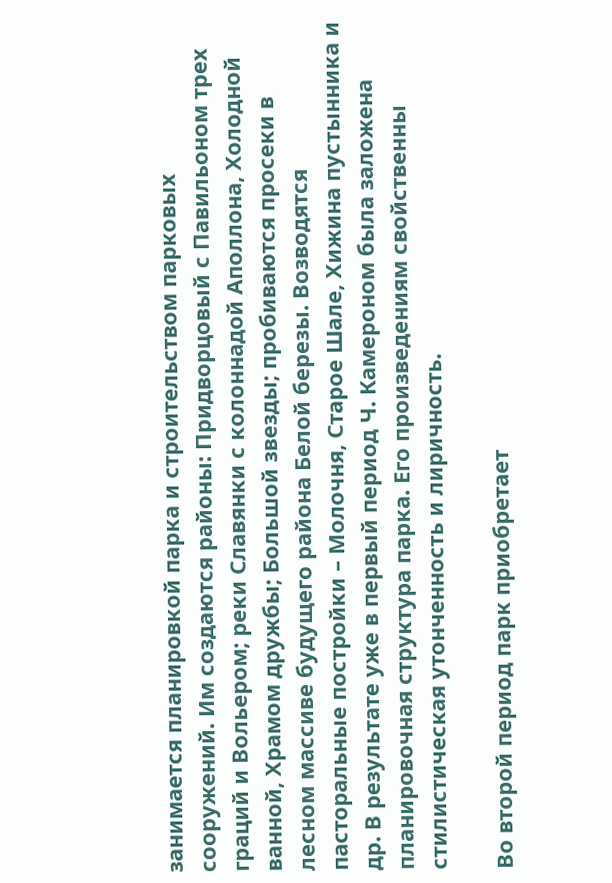занимается планировкой парка и строительством парковых сооружений. Им создаются районы: Придворцовый с Павильоном трех граций и Вольером; реки Славянки с колоннадой Аполлона, Холодной ванной, Храмом дружбы; Большой звезды; пробиваются просеки в лесном массиве будущего района Белой березы. Возводятся пасторальные постройки – Молочня, Старое Шале, Хижина пустынника и др. В результате уже в первый период Ч. Камероном была заложена планировочная структура парка. Его произведениям свойственны стилистическая утонченность и лиричность.

Во второй период парк приобретает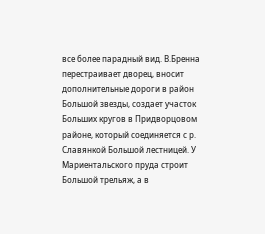все более парадный вид. В.Бренна перестраивает дворец, вносит дополнительные дороги в район Большой звезды, создает участок Больших кругов в Придворцовом районе, который соединяется с р. Славянкой Большой лестницей. У Мариентальского пруда строит Большой трельяж, а в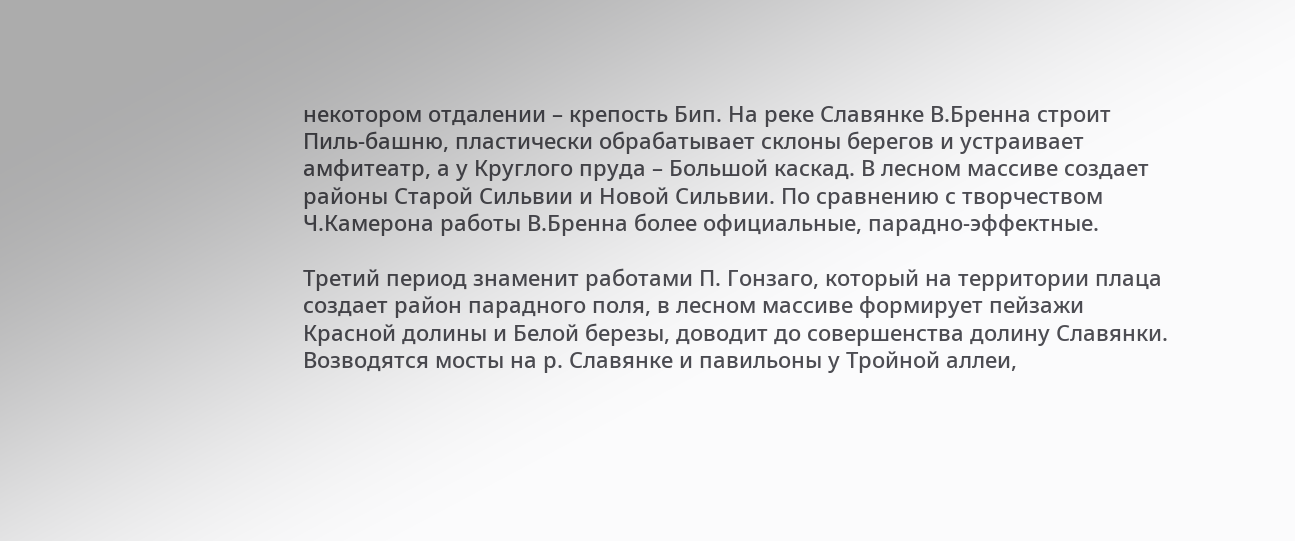некотором отдалении – крепость Бип. На реке Славянке В.Бренна строит Пиль-башню, пластически обрабатывает склоны берегов и устраивает амфитеатр, а у Круглого пруда – Большой каскад. В лесном массиве создает районы Старой Сильвии и Новой Сильвии. По сравнению с творчеством Ч.Камерона работы В.Бренна более официальные, парадно-эффектные.

Третий период знаменит работами П. Гонзаго, который на территории плаца создает район парадного поля, в лесном массиве формирует пейзажи Красной долины и Белой березы, доводит до совершенства долину Славянки. Возводятся мосты на р. Славянке и павильоны у Тройной аллеи,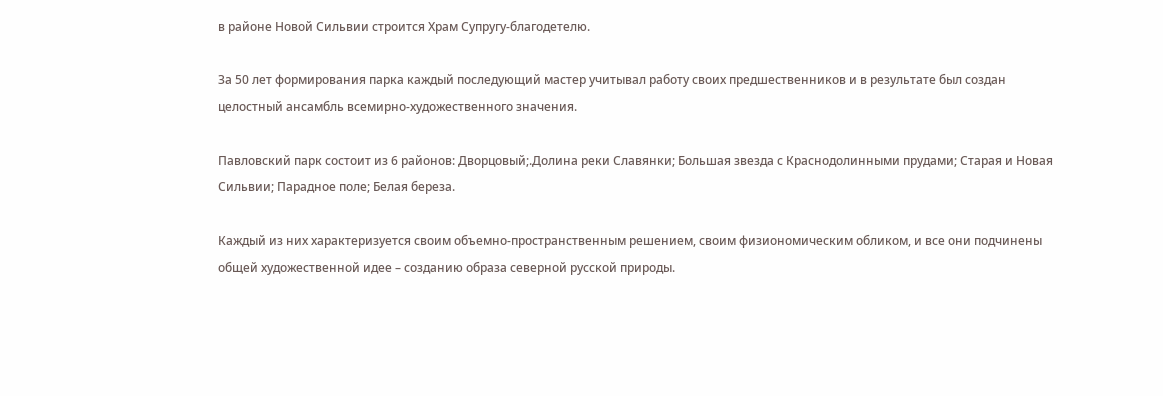в районе Новой Сильвии строится Храм Супругу-благодетелю.

За 50 лет формирования парка каждый последующий мастер учитывал работу своих предшественников и в результате был создан целостный ансамбль всемирно-художественного значения.

Павловский парк состоит из 6 районов: Дворцовый;.Долина реки Славянки; Большая звезда с Краснодолинными прудами; Старая и Новая Сильвии; Парадное поле; Белая береза.

Каждый из них характеризуется своим объемно-пространственным решением, своим физиономическим обликом, и все они подчинены общей художественной идее – созданию образа северной русской природы.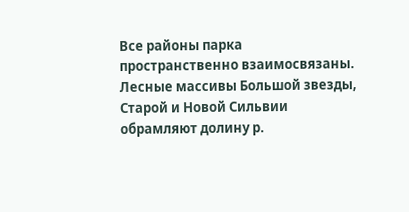Все районы парка пространственно взаимосвязаны. Лесные массивы Большой звезды, Старой и Новой Сильвии обрамляют долину р.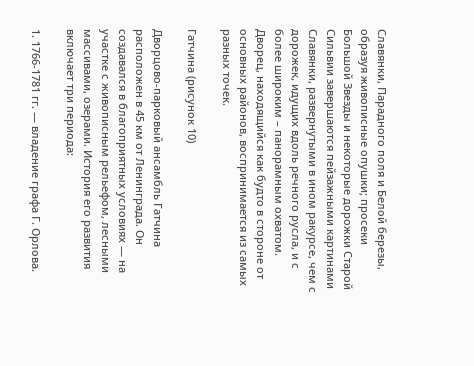Славянки, Парадного поля и Белой березы, образуя живописные опушки; просеки Большой Звезды и некоторые дорожки Старой Сильвии завершаются пейзажными картинами Славянки, развернутыми в ином ракурсе, чем с дорожек, идущих вдоль речного русла, и с более широким – панорамным охватом. Дворец, находящийся как будто в стороне от основных районов, воспринимается из самых разных точек.

Гатчина (рисунок 10)

Дворцово-парковый ансамбль Гатчина расположен в 45 км от Ленинграда. Он создавался в благоприятных условиях — на участке с живописным рельефом, лесными массивами, озерами. История его развития включает три периода:

1. 1766-1781 гг. — владение графа Г. Орлова.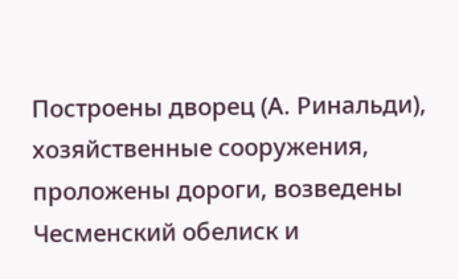Построены дворец (А. Ринальди), хозяйственные сооружения, проложены дороги, возведены Чесменский обелиск и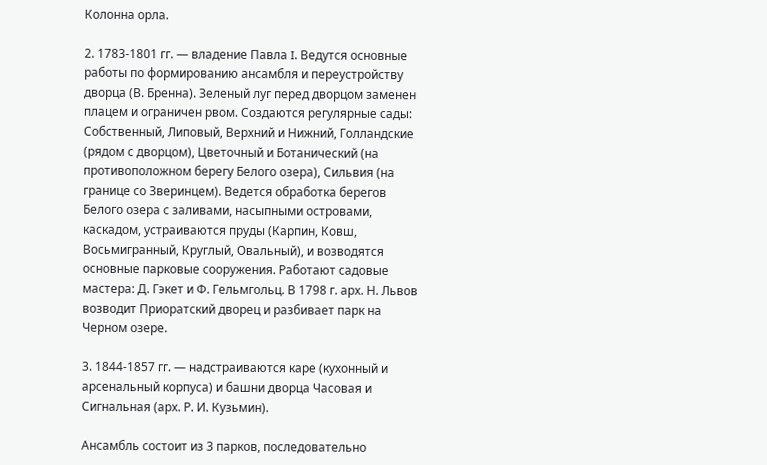Колонна орла.

2. 1783-1801 гг. — владение Павла I. Ведутся основные работы по формированию ансамбля и переустройству дворца (В. Бренна). Зеленый луг перед дворцом заменен плацем и ограничен рвом. Создаются регулярные сады: Собственный, Липовый, Верхний и Нижний, Голландские (рядом с дворцом), Цветочный и Ботанический (на противоположном берегу Белого озера), Сильвия (на границе со Зверинцем). Ведется обработка берегов Белого озера с заливами, насыпными островами, каскадом, устраиваются пруды (Карпин, Ковш, Восьмигранный, Круглый, Овальный), и возводятся основные парковые сооружения. Работают садовые мастера: Д. Гэкет и Ф. Гельмгольц. В 1798 г. арх. Н. Львов возводит Приоратский дворец и разбивает парк на Черном озере.

3. 1844-1857 гг. — надстраиваются каре (кухонный и арсенальный корпуса) и башни дворца Часовая и Сигнальная (арх. Р. И. Кузьмин).

Ансамбль состоит из 3 парков, последовательно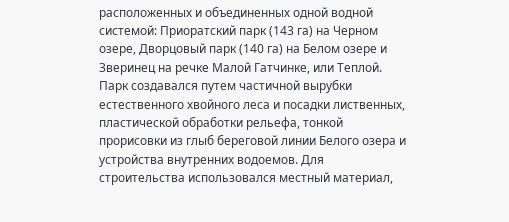расположенных и объединенных одной водной системой: Приоратский парк (143 га) на Черном озере, Дворцовый парк (140 га) на Белом озере и Зверинец на речке Малой Гатчинке, или Теплой. Парк создавался путем частичной вырубки естественного хвойного леса и посадки лиственных, пластической обработки рельефа, тонкой прорисовки из глыб береговой линии Белого озера и устройства внутренних водоемов. Для строительства использовался местный материал,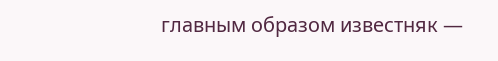главным образом известняк —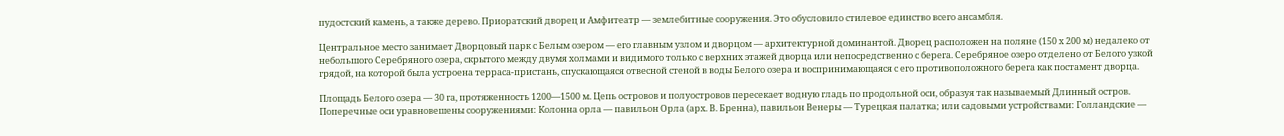пудостский камень, а также дерево. Приоратский дворец и Амфитеатр — землебитные сооружения. Это обусловило стилевое единство всего ансамбля.

Центральное место занимает Дворцовый парк с Белым озером — его главным узлом и дворцом — архитектурной доминантой. Дворец расположен на поляне (150 х 200 м) недалеко от небольшого Серебряного озера, скрытого между двумя холмами и видимого только с верхних этажей дворца или непосредственно с берега. Серебряное озеро отделено от Белого узкой грядой, на которой была устроена терраса-пристань, спускающаяся отвесной стеной в воды Белого озера и воспринимающаяся с его противоположного берега как постамент дворца.

Площадь Белого озера — 30 га, протяженность 1200—1500 м. Цепь островов и полуостровов пересекает водную гладь по продольной оси, образуя так называемый Длинный остров. Поперечные оси уравновешены сооружениями: Колонна орла — павильон Орла (арх. В. Бренна), павильон Венеры — Турецкая палатка; или садовыми устройствами: Голландские —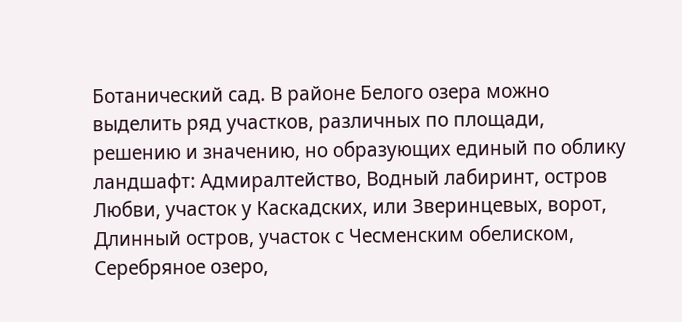Ботанический сад. В районе Белого озера можно выделить ряд участков, различных по площади, решению и значению, но образующих единый по облику ландшафт: Адмиралтейство, Водный лабиринт, остров Любви, участок у Каскадских, или Зверинцевых, ворот, Длинный остров, участок с Чесменским обелиском, Серебряное озеро,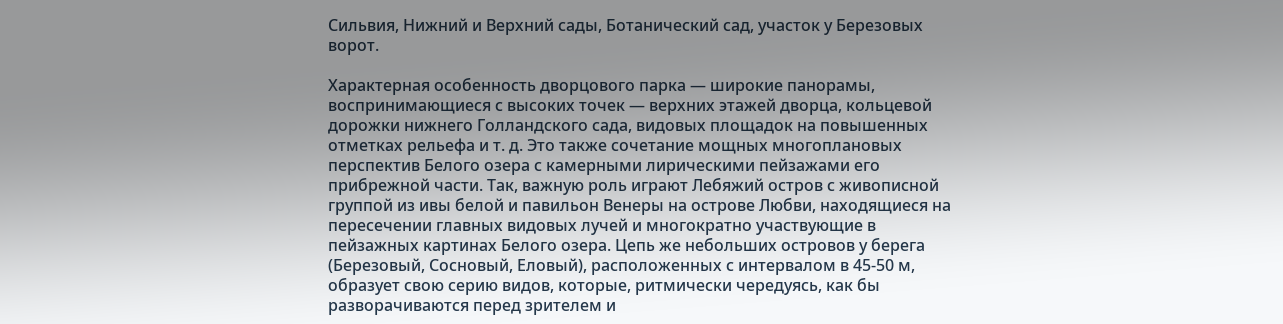Сильвия, Нижний и Верхний сады, Ботанический сад, участок у Березовых ворот.

Характерная особенность дворцового парка — широкие панорамы, воспринимающиеся с высоких точек — верхних этажей дворца, кольцевой дорожки нижнего Голландского сада, видовых площадок на повышенных отметках рельефа и т. д. Это также сочетание мощных многоплановых перспектив Белого озера с камерными лирическими пейзажами его прибрежной части. Так, важную роль играют Лебяжий остров с живописной группой из ивы белой и павильон Венеры на острове Любви, находящиеся на пересечении главных видовых лучей и многократно участвующие в пейзажных картинах Белого озера. Цепь же небольших островов у берега (Березовый, Сосновый, Еловый), расположенных с интервалом в 45-50 м, образует свою серию видов, которые, ритмически чередуясь, как бы разворачиваются перед зрителем и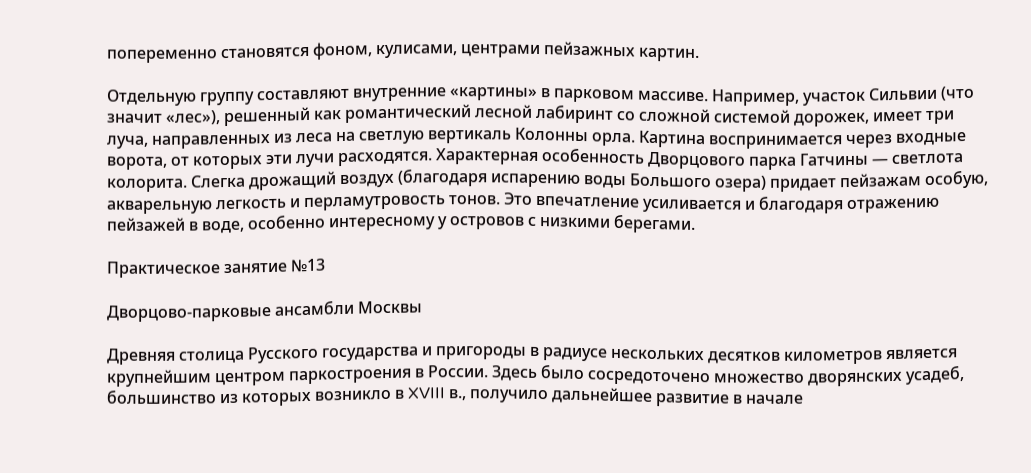попеременно становятся фоном, кулисами, центрами пейзажных картин.

Отдельную группу составляют внутренние «картины» в парковом массиве. Например, участок Сильвии (что значит «лес»), решенный как романтический лесной лабиринт со сложной системой дорожек, имеет три луча, направленных из леса на светлую вертикаль Колонны орла. Картина воспринимается через входные ворота, от которых эти лучи расходятся. Характерная особенность Дворцового парка Гатчины — светлота колорита. Слегка дрожащий воздух (благодаря испарению воды Большого озера) придает пейзажам особую, акварельную легкость и перламутровость тонов. Это впечатление усиливается и благодаря отражению пейзажей в воде, особенно интересному у островов с низкими берегами.

Практическое занятие №13

Дворцово-парковые ансамбли Москвы

Древняя столица Русского государства и пригороды в радиусе нескольких десятков километров является крупнейшим центром паркостроения в России. Здесь было сосредоточено множество дворянских усадеб, большинство из которых возникло в XVIII в., получило дальнейшее развитие в начале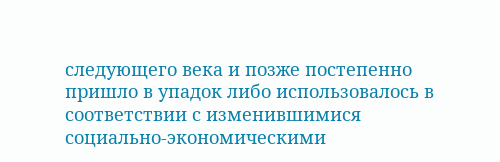следующего века и позже постепенно пришло в упадок либо использовалось в соответствии с изменившимися социально-экономическими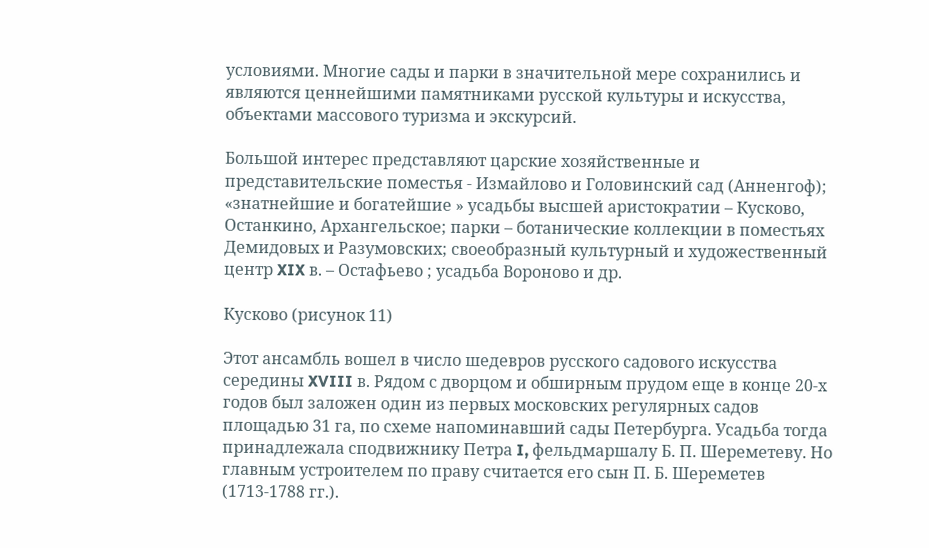условиями. Многие сады и парки в значительной мере сохранились и являются ценнейшими памятниками русской культуры и искусства, объектами массового туризма и экскурсий.

Большой интерес представляют царские хозяйственные и представительские поместья - Измайлово и Головинский сад (Анненгоф); «знатнейшие и богатейшие » усадьбы высшей аристократии – Кусково, Останкино, Архангельское; парки – ботанические коллекции в поместьях Демидовых и Разумовских; своеобразный культурный и художественный центр XIX в. – Остафьево ; усадьба Вороново и др.

Кусково (рисунок 11)

Этот ансамбль вошел в число шедевров русского садового искусства середины XVIII в. Рядом с дворцом и обширным прудом еще в конце 20-х годов был заложен один из первых московских регулярных садов площадью 31 га, по схеме напоминавший сады Петербурга. Усадьба тогда принадлежала сподвижнику Петра I, фельдмаршалу Б. П. Шереметеву. Но главным устроителем по праву считается его сын П. Б. Шереметев (1713-1788 гг.).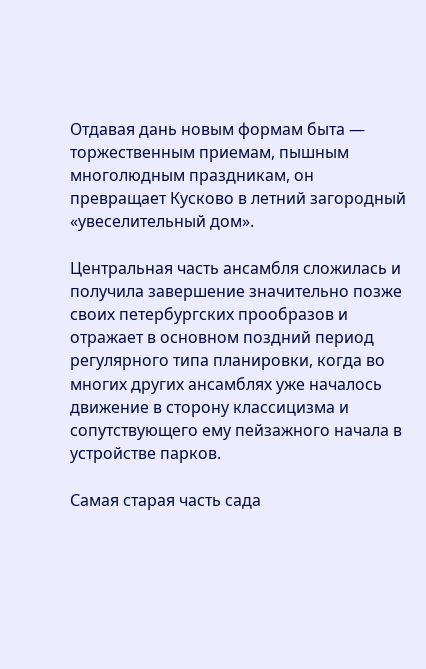Отдавая дань новым формам быта — торжественным приемам, пышным многолюдным праздникам, он превращает Кусково в летний загородный «увеселительный дом».

Центральная часть ансамбля сложилась и получила завершение значительно позже своих петербургских прообразов и отражает в основном поздний период регулярного типа планировки, когда во многих других ансамблях уже началось движение в сторону классицизма и сопутствующего ему пейзажного начала в устройстве парков.

Самая старая часть сада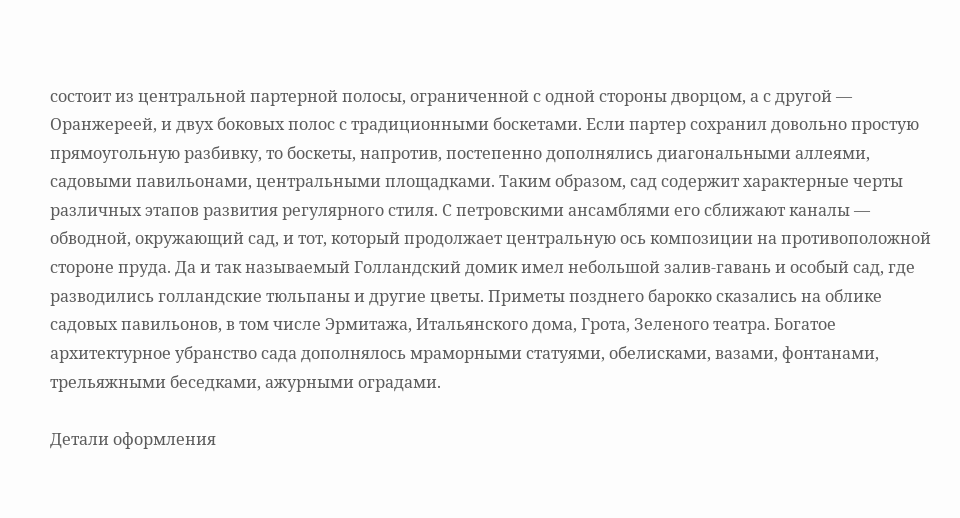состоит из центральной партерной полосы, ограниченной с одной стороны дворцом, а с другой — Оранжереей, и двух боковых полос с традиционными боскетами. Если партер сохранил довольно простую прямоугольную разбивку, то боскеты, напротив, постепенно дополнялись диагональными аллеями, садовыми павильонами, центральными площадками. Таким образом, сад содержит характерные черты различных этапов развития регулярного стиля. С петровскими ансамблями его сближают каналы — обводной, окружающий сад, и тот, который продолжает центральную ось композиции на противоположной стороне пруда. Да и так называемый Голландский домик имел небольшой залив-гавань и особый сад, где разводились голландские тюльпаны и другие цветы. Приметы позднего барокко сказались на облике садовых павильонов, в том числе Эрмитажа, Итальянского дома, Грота, Зеленого театра. Богатое архитектурное убранство сада дополнялось мраморными статуями, обелисками, вазами, фонтанами, трельяжными беседками, ажурными оградами.

Детали оформления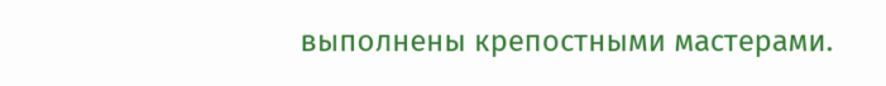выполнены крепостными мастерами.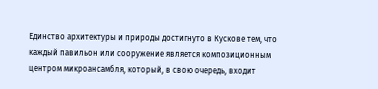Единство архитектуры и природы достигнуто в Кускове тем, что каждый павильон или сооружение является композиционным центром микроансамбля, который, в свою очередь, входит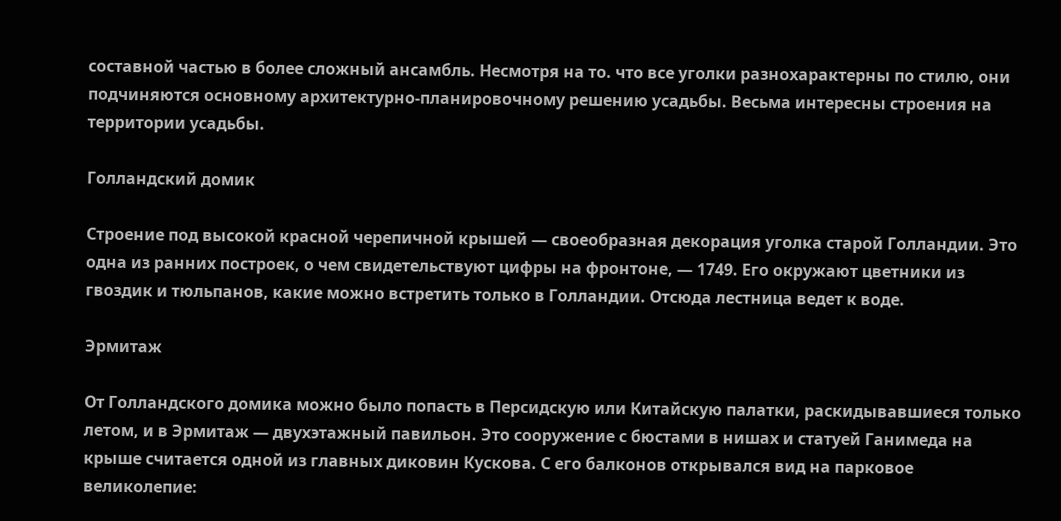составной частью в более сложный ансамбль. Несмотря на то. что все уголки разнохарактерны по стилю, они подчиняются основному архитектурно-планировочному решению усадьбы. Весьма интересны строения на территории усадьбы.

Голландский домик

Строение под высокой красной черепичной крышей — своеобразная декорация уголка старой Голландии. Это одна из ранних построек, о чем свидетельствуют цифры на фронтоне, — 1749. Его окружают цветники из гвоздик и тюльпанов, какие можно встретить только в Голландии. Отсюда лестница ведет к воде.

Эрмитаж

От Голландского домика можно было попасть в Персидскую или Китайскую палатки, раскидывавшиеся только летом, и в Эрмитаж — двухэтажный павильон. Это сооружение с бюстами в нишах и статуей Ганимеда на крыше считается одной из главных диковин Кускова. С его балконов открывался вид на парковое великолепие: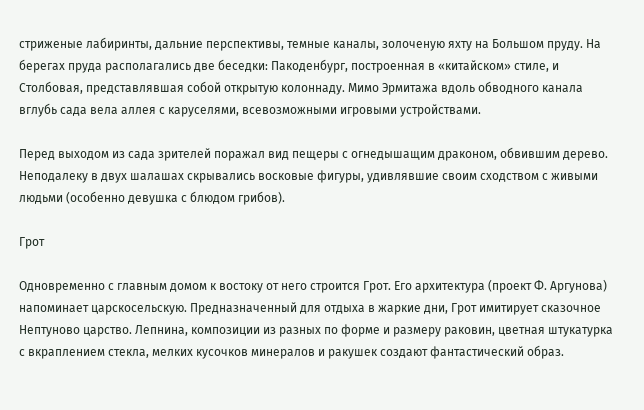стриженые лабиринты, дальние перспективы, темные каналы, золоченую яхту на Большом пруду. На берегах пруда располагались две беседки: Пакоденбург, построенная в «китайском» стиле, и Столбовая, представлявшая собой открытую колоннаду. Мимо Эрмитажа вдоль обводного канала вглубь сада вела аллея с каруселями, всевозможными игровыми устройствами.

Перед выходом из сада зрителей поражал вид пещеры с огнедышащим драконом, обвившим дерево. Неподалеку в двух шалашах скрывались восковые фигуры, удивлявшие своим сходством с живыми людьми (особенно девушка с блюдом грибов).

Грот

Одновременно с главным домом к востоку от него строится Грот. Его архитектура (проект Ф. Аргунова) напоминает царскосельскую. Предназначенный для отдыха в жаркие дни, Грот имитирует сказочное Нептуново царство. Лепнина, композиции из разных по форме и размеру раковин, цветная штукатурка с вкраплением стекла, мелких кусочков минералов и ракушек создают фантастический образ.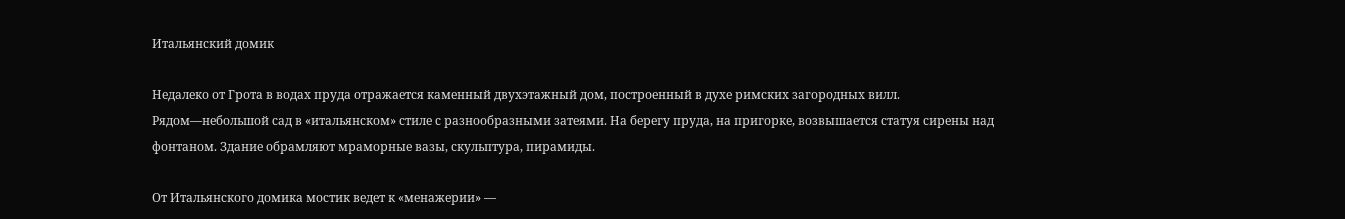Итальянский домик

Недалеко от Грота в водах пруда отражается каменный двухэтажный дом, построенный в духе римских загородных вилл. Рядом—небольшой сад в «итальянском» стиле с разнообразными затеями. На берегу пруда, на пригорке, возвышается статуя сирены над фонтаном. Здание обрамляют мраморные вазы, скульптура, пирамиды.

От Итальянского домика мостик ведет к «менажерии» —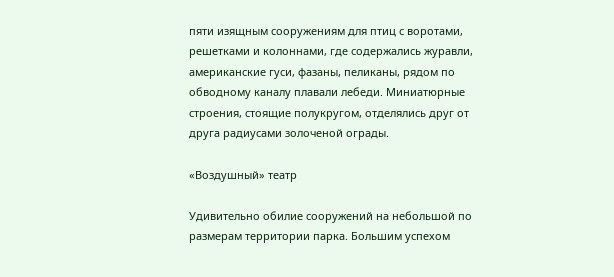пяти изящным сооружениям для птиц с воротами, решетками и колоннами, где содержались журавли, американские гуси, фазаны, пеликаны, рядом по обводному каналу плавали лебеди. Миниатюрные строения, стоящие полукругом, отделялись друг от друга радиусами золоченой ограды.

«Воздушный» театр

Удивительно обилие сооружений на небольшой по размерам территории парка. Большим успехом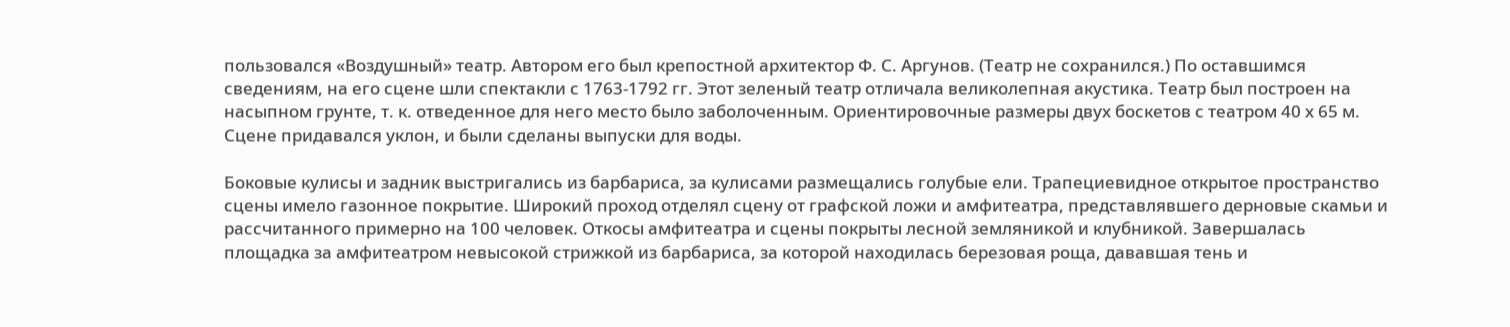пользовался «Воздушный» театр. Автором его был крепостной архитектор Ф. С. Аргунов. (Театр не сохранился.) По оставшимся сведениям, на его сцене шли спектакли с 1763-1792 гг. Этот зеленый театр отличала великолепная акустика. Театр был построен на насыпном грунте, т. к. отведенное для него место было заболоченным. Ориентировочные размеры двух боскетов с театром 40 х 65 м. Сцене придавался уклон, и были сделаны выпуски для воды.

Боковые кулисы и задник выстригались из барбариса, за кулисами размещались голубые ели. Трапециевидное открытое пространство сцены имело газонное покрытие. Широкий проход отделял сцену от графской ложи и амфитеатра, представлявшего дерновые скамьи и рассчитанного примерно на 100 человек. Откосы амфитеатра и сцены покрыты лесной земляникой и клубникой. Завершалась площадка за амфитеатром невысокой стрижкой из барбариса, за которой находилась березовая роща, дававшая тень и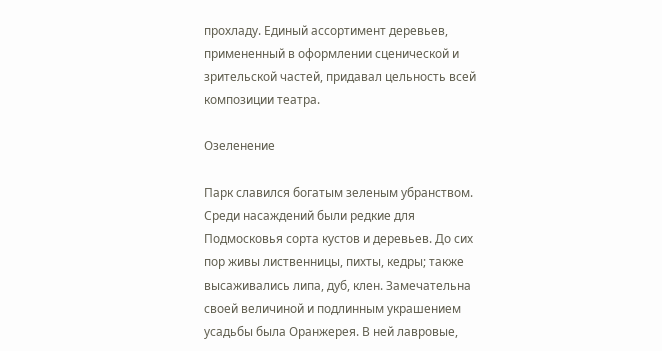прохладу. Единый ассортимент деревьев, примененный в оформлении сценической и зрительской частей, придавал цельность всей композиции театра.

Озеленение

Парк славился богатым зеленым убранством. Среди насаждений были редкие для Подмосковья сорта кустов и деревьев. До сих пор живы лиственницы, пихты, кедры; также высаживались липа, дуб, клен. Замечательна своей величиной и подлинным украшением усадьбы была Оранжерея. В ней лавровые,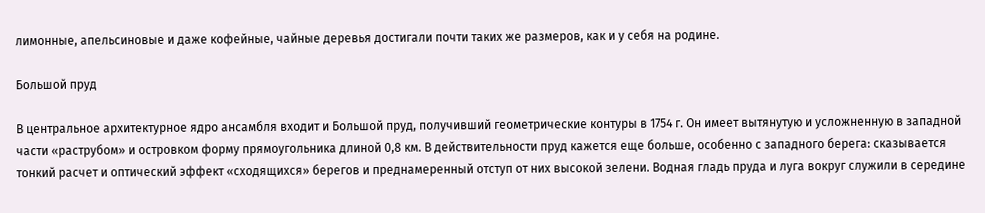лимонные, апельсиновые и даже кофейные, чайные деревья достигали почти таких же размеров, как и у себя на родине.

Большой пруд

В центральное архитектурное ядро ансамбля входит и Большой пруд, получивший геометрические контуры в 1754 г. Он имеет вытянутую и усложненную в западной части «раструбом» и островком форму прямоугольника длиной 0,8 км. В действительности пруд кажется еще больше, особенно с западного берега: сказывается тонкий расчет и оптический эффект «сходящихся» берегов и преднамеренный отступ от них высокой зелени. Водная гладь пруда и луга вокруг служили в середине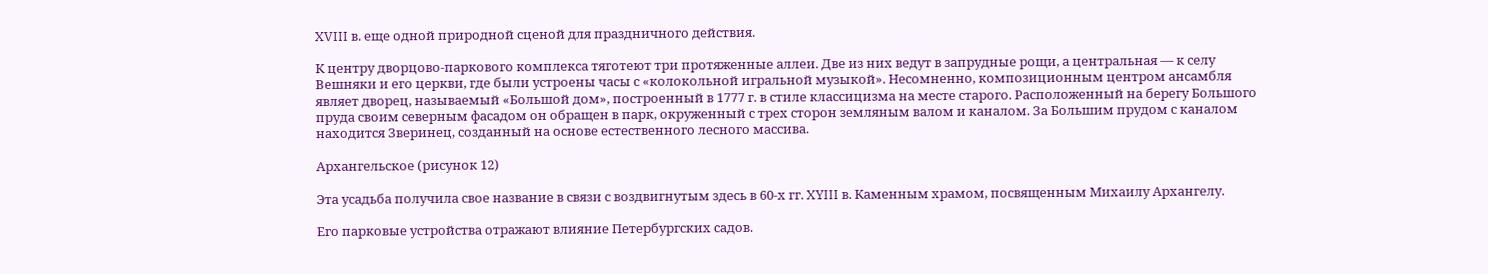XVIII в. еще одной природной сценой для праздничного действия.

К центру дворцово-паркового комплекса тяготеют три протяженные аллеи. Две из них ведут в запрудные рощи, а центральная — к селу Beшняки и его церкви, где были устроены часы с «колокольной игральной музыкой». Несомненно, композиционным центром ансамбля являет дворец, называемый «Большой дом», построенный в 1777 г. в стиле классицизма на месте старого. Расположенный на берегу Большого пруда своим северным фасадом он обращен в парк, окруженный с трех сторон земляным валом и каналом. За Большим прудом с каналом находится Зверинец, созданный на основе естественного лесного массива.

Архангельское (рисунок 12)

Эта усадьба получила свое название в связи с воздвигнутым здесь в 60-х гг. XYIII в. Каменным храмом, посвященным Михаилу Архангелу.

Его парковые устройства отражают влияние Петербургских садов.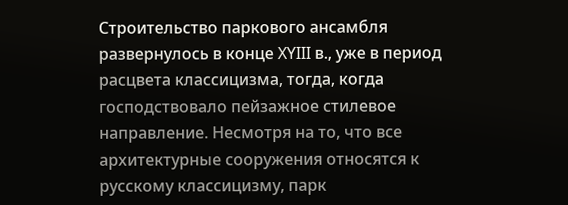Строительство паркового ансамбля развернулось в конце XYIII в., уже в период расцвета классицизма, тогда, когда господствовало пейзажное стилевое направление. Несмотря на то, что все архитектурные сооружения относятся к русскому классицизму, парк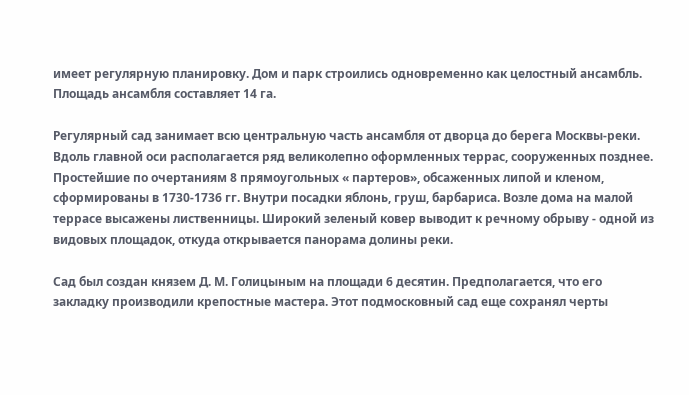имеет регулярную планировку. Дом и парк строились одновременно как целостный ансамбль. Площадь ансамбля составляет 14 га.

Регулярный сад занимает всю центральную часть ансамбля от дворца до берега Москвы-реки. Вдоль главной оси располагается ряд великолепно оформленных террас, сооруженных позднее. Простейшие по очертаниям 8 прямоугольных « партеров», обсаженных липой и кленом, сформированы в 1730-1736 гг. Внутри посадки яблонь, груш, барбариса. Возле дома на малой террасе высажены лиственницы. Широкий зеленый ковер выводит к речному обрыву - одной из видовых площадок, откуда открывается панорама долины реки.

Сад был создан князем Д. М. Голицыным на площади 6 десятин. Предполагается, что его закладку производили крепостные мастера. Этот подмосковный сад еще сохранял черты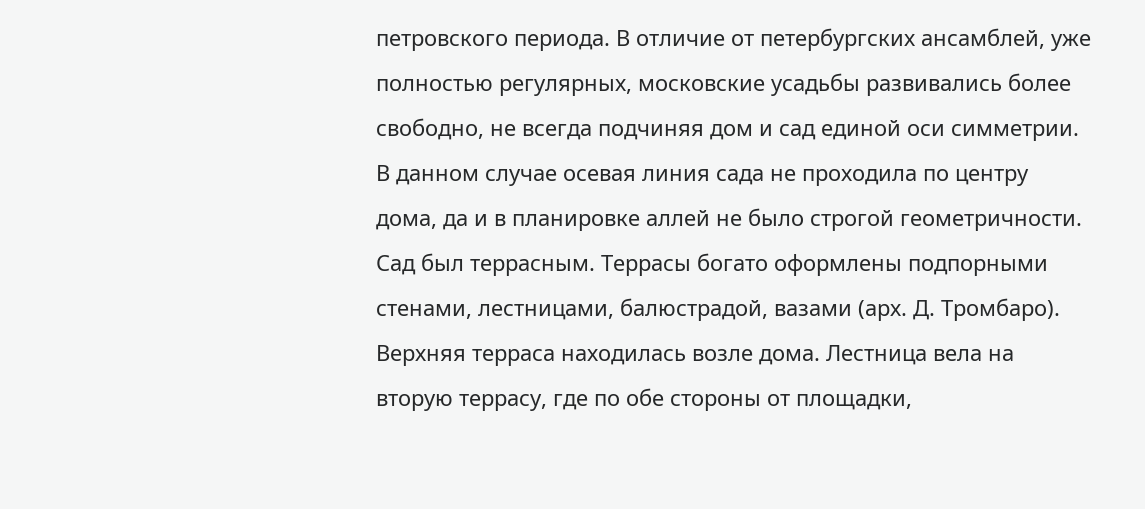петровского периода. В отличие от петербургских ансамблей, уже полностью регулярных, московские усадьбы развивались более свободно, не всегда подчиняя дом и сад единой оси симметрии. В данном случае осевая линия сада не проходила по центру дома, да и в планировке аллей не было строгой геометричности. Сад был террасным. Террасы богато оформлены подпорными стенами, лестницами, балюстрадой, вазами (арх. Д. Тромбаро). Верхняя терраса находилась возле дома. Лестница вела на вторую террасу, где по обе стороны от площадки,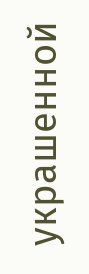украшенной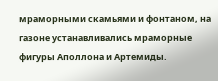мраморными скамьями и фонтаном, на газоне устанавливались мраморные фигуры Аполлона и Артемиды.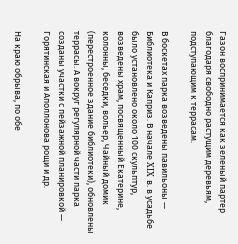Газон воспринимается как зеленый партер благодаря свободно растущим деревьям, подступающим к террасам.

В боскетах парка возведены павильоны — Библиотека и Каприз. В начале XIX в. в усадьбе было установлено около 100 скульптур, возведены храм, посвященный Екатерине, колонны, беседки, вольер, Чайный домик (перестроенное здание библиотеки), обновлены террасы. А вокруг регулярной части парка созданы участки с пейзажной планировкой — Горятинская и Аполлонова рощи и др.

На краю обрыва, по обе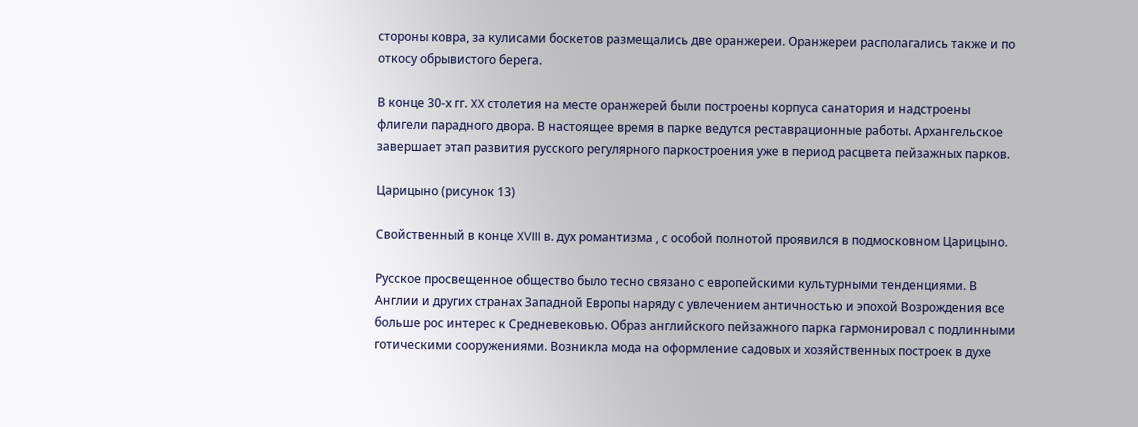стороны ковра, за кулисами боскетов размещались две оранжереи. Оранжереи располагались также и по откосу обрывистого берега.

В конце 30-х гг. XX столетия на месте оранжерей были построены корпуса санатория и надстроены флигели парадного двора. В настоящее время в парке ведутся реставрационные работы. Архангельское завершает этап развития русского регулярного паркостроения уже в период расцвета пейзажных парков.

Царицыно (рисунок 13)

Свойственный в конце XVIII в. дух романтизма , с особой полнотой проявился в подмосковном Царицыно.

Русское просвещенное общество было тесно связано с европейскими культурными тенденциями. В Англии и других странах Западной Европы наряду с увлечением античностью и эпохой Возрождения все больше рос интерес к Средневековью. Образ английского пейзажного парка гармонировал с подлинными готическими сооружениями. Возникла мода на оформление садовых и хозяйственных построек в духе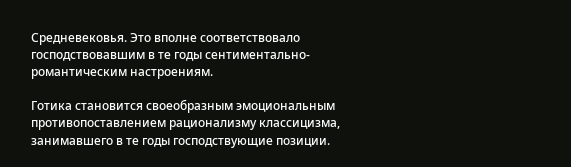Средневековья. Это вполне соответствовало господствовавшим в те годы сентиментально-романтическим настроениям.

Готика становится своеобразным эмоциональным противопоставлением рационализму классицизма, занимавшего в те годы господствующие позиции.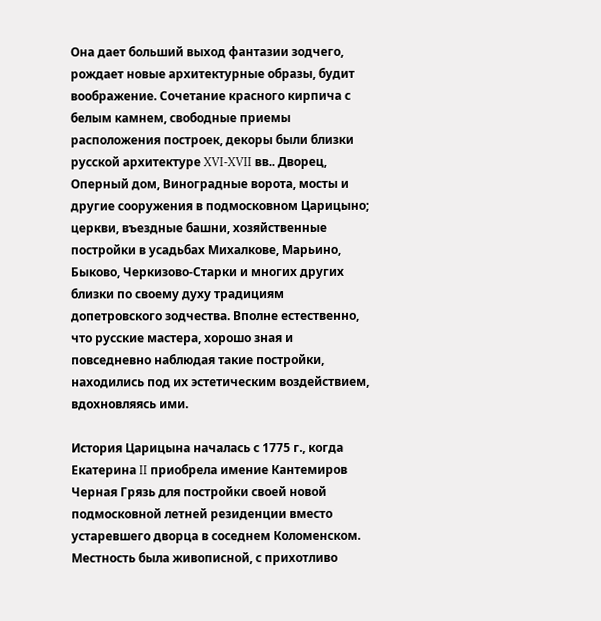Она дает больший выход фантазии зодчего, рождает новые архитектурные образы, будит воображение. Сочетание красного кирпича с белым камнем, свободные приемы расположения построек, декоры были близки русской архитектуре XVI-XVII вв.. Дворец, Оперный дом, Виноградные ворота, мосты и другие сооружения в подмосковном Царицыно; церкви, въездные башни, хозяйственные постройки в усадьбах Михалкове, Марьино, Быково, Черкизово-Старки и многих других близки по своему духу традициям допетровского зодчества. Вполне естественно, что русские мастера, хорошо зная и повседневно наблюдая такие постройки, находились под их эстетическим воздействием, вдохновляясь ими.

История Царицына началась с 1775 г., когда Екатерина II приобрела имение Кантемиров Черная Грязь для постройки своей новой подмосковной летней резиденции вместо устаревшего дворца в соседнем Коломенском. Местность была живописной, с прихотливо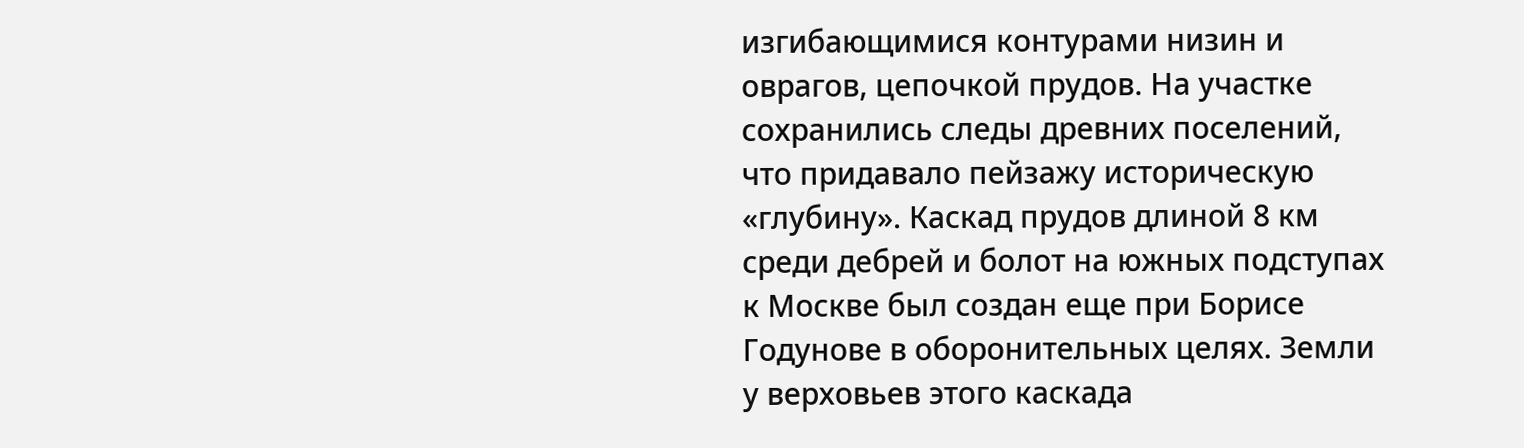изгибающимися контурами низин и оврагов, цепочкой прудов. На участке сохранились следы древних поселений, что придавало пейзажу историческую «глубину». Каскад прудов длиной 8 км среди дебрей и болот на южных подступах к Москве был создан еще при Борисе Годунове в оборонительных целях. Земли у верховьев этого каскада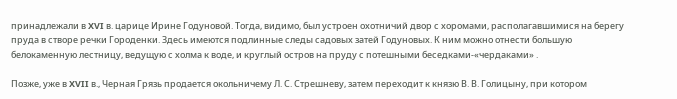принадлежали в XVI в. царице Ирине Годуновой. Тогда, видимо, был устроен охотничий двор с хоромами, располагавшимися на берегу пруда в створе речки Городенки. Здесь имеются подлинные следы садовых затей Годуновых. К ним можно отнести большую белокаменную лестницу, ведущую с холма к воде, и круглый остров на пруду с потешными беседками-«чердаками» .

Позже, уже в XVII в., Черная Грязь продается окольничему Л. С. Стрешневу, затем переходит к князю В. В. Голицыну, при котором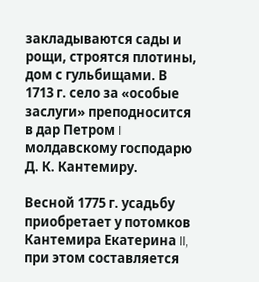закладываются сады и рощи, строятся плотины, дом с гульбищами. В 1713 г. село за «особые заслуги» преподносится в дар Петром I молдавскому господарю Д. К. Кантемиру.

Весной 1775 г. усадьбу приобретает у потомков Кантемира Екатерина II, при этом составляется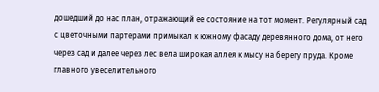дошедший до нас план, отражающий ее состояние на тот момент. Регулярный сад с цветочными партерами примыкал к южному фасаду деревянного дома, от него через сад и далее через лес вела широкая аллея к мысу на берегу пруда. Кроме главного увеселительного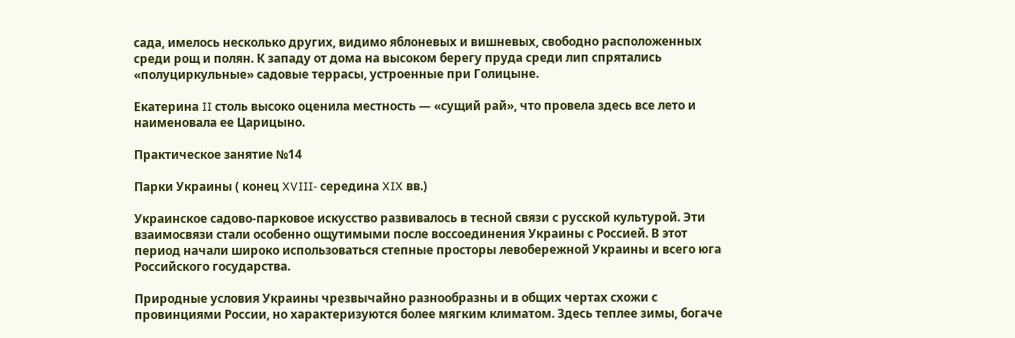сада, имелось несколько других, видимо яблоневых и вишневых, свободно расположенных среди рощ и полян. К западу от дома на высоком берегу пруда среди лип спрятались «полуциркульные» садовые террасы, устроенные при Голицыне.

Екатерина II столь высоко оценила местность — «сущий рай», что провела здесь все лето и наименовала ее Царицыно.

Практическое занятие №14

Парки Украины ( конец XVIII- середина XIX вв.)

Украинское садово-парковое искусство развивалось в тесной связи с русской культурой. Эти взаимосвязи стали особенно ощутимыми после воссоединения Украины с Россией. В этот период начали широко использоваться степные просторы левобережной Украины и всего юга Российского государства.

Природные условия Украины чрезвычайно разнообразны и в общих чертах схожи с провинциями России, но характеризуются более мягким климатом. Здесь теплее зимы, богаче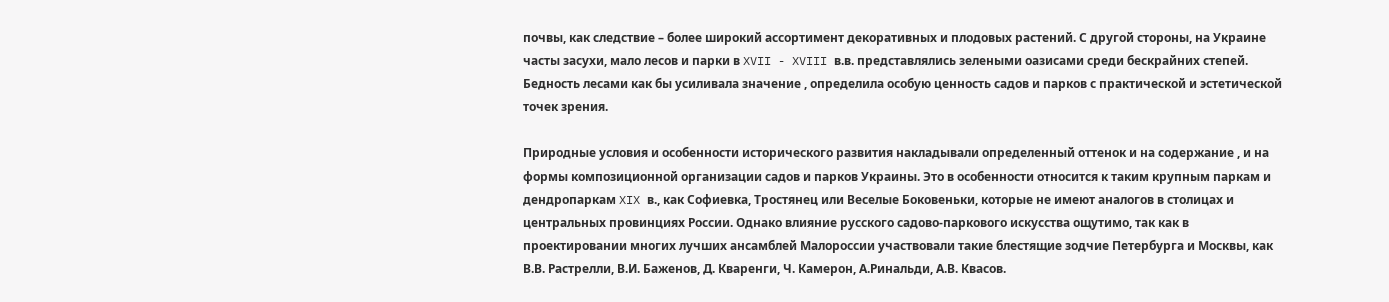почвы, как следствие – более широкий ассортимент декоративных и плодовых растений. С другой стороны, на Украине часты засухи, мало лесов и парки в XVII - XVIII в.в. представлялись зелеными оазисами среди бескрайних степей. Бедность лесами как бы усиливала значение , определила особую ценность садов и парков с практической и эстетической точек зрения.

Природные условия и особенности исторического развития накладывали определенный оттенок и на содержание , и на формы композиционной организации садов и парков Украины. Это в особенности относится к таким крупным паркам и дендропаркам XIX в., как Софиевка, Тростянец или Веселые Боковеньки, которые не имеют аналогов в столицах и центральных провинциях России. Однако влияние русского садово-паркового искусства ощутимо, так как в проектировании многих лучших ансамблей Малороссии участвовали такие блестящие зодчие Петербурга и Москвы, как В.В. Растрелли, В.И. Баженов, Д. Кваренги, Ч. Камерон, А.Ринальди, А.В. Квасов.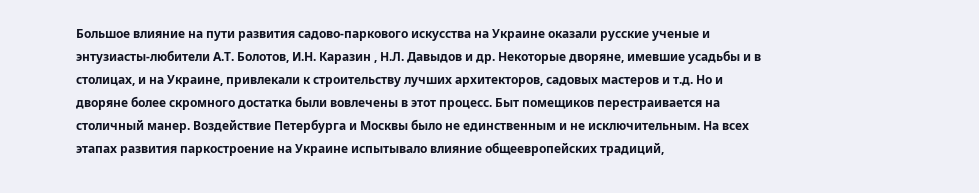Большое влияние на пути развития садово-паркового искусства на Украине оказали русские ученые и энтузиасты-любители А.Т. Болотов, И.Н. Каразин , Н.Л. Давыдов и др. Некоторые дворяне, имевшие усадьбы и в столицах, и на Украине, привлекали к строительству лучших архитекторов, садовых мастеров и т.д. Но и дворяне более скромного достатка были вовлечены в этот процесс. Быт помещиков перестраивается на столичный манер. Воздействие Петербурга и Москвы было не единственным и не исключительным. На всех этапах развития паркостроение на Украине испытывало влияние общеевропейских традиций,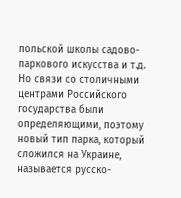польской школы садово-паркового искусства и т.д. Но связи со столичными центрами Российского государства были определяющими, поэтому новый тип парка, который сложился на Украине, называется русско-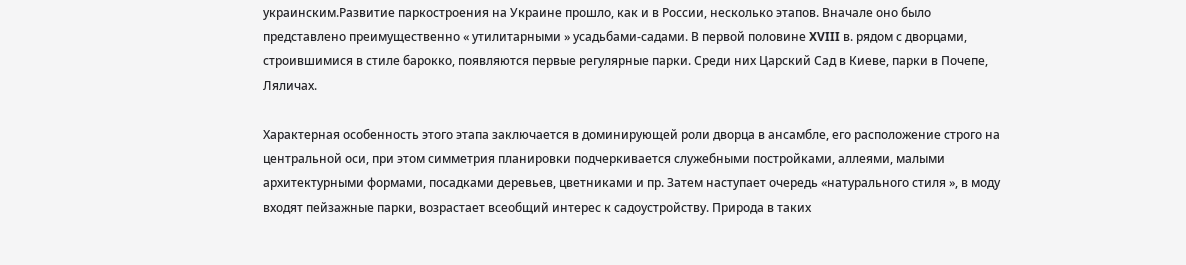украинским.Развитие паркостроения на Украине прошло, как и в России, несколько этапов. Вначале оно было представлено преимущественно « утилитарными » усадьбами-садами. В первой половине XVIII в. рядом с дворцами, строившимися в стиле барокко, появляются первые регулярные парки. Среди них Царский Сад в Киеве, парки в Почепе, Ляличах.

Характерная особенность этого этапа заключается в доминирующей роли дворца в ансамбле, его расположение строго на центральной оси, при этом симметрия планировки подчеркивается служебными постройками, аллеями, малыми архитектурными формами, посадками деревьев, цветниками и пр. Затем наступает очередь «натурального стиля », в моду входят пейзажные парки, возрастает всеобщий интерес к садоустройству. Природа в таких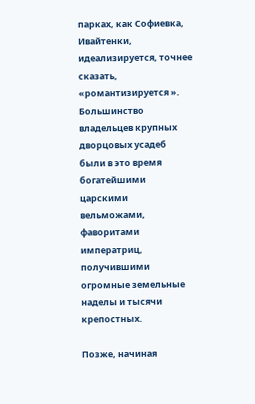парках, как Софиевка, Ивайтенки, идеализируется, точнее сказать, «романтизируется ». Большинство владельцев крупных дворцовых усадеб были в это время богатейшими царскими вельможами, фаворитами императриц, получившими огромные земельные наделы и тысячи крепостных.

Позже, начиная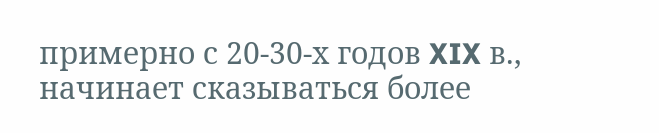примерно с 20-30-х годов XIX в., начинает сказываться более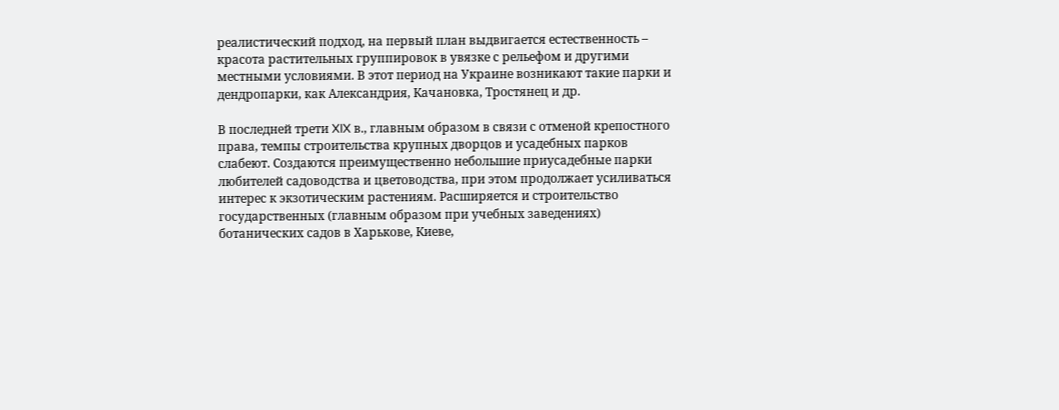реалистический подход, на первый план выдвигается естественность – красота растительных группировок в увязке с рельефом и другими местными условиями. В этот период на Украине возникают такие парки и дендропарки, как Александрия, Качановка, Тростянец и др.

В последней трети XIX в., главным образом в связи с отменой крепостного права, темпы строительства крупных дворцов и усадебных парков слабеют. Создаются преимущественно небольшие приусадебные парки любителей садоводства и цветоводства, при этом продолжает усиливаться интерес к экзотическим растениям. Расширяется и строительство государственных (главным образом при учебных заведениях) ботанических садов в Харькове, Киеве,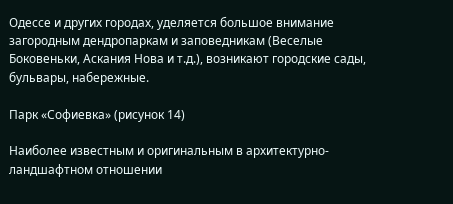Одессе и других городах, уделяется большое внимание загородным дендропаркам и заповедникам (Веселые Боковеньки, Аскания Нова и т.д.), возникают городские сады, бульвары, набережные.

Парк «Софиевка» (рисунок 14)

Наиболее известным и оригинальным в архитектурно-ландшафтном отношении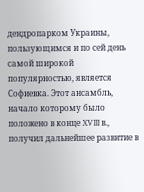дендропарком Украины, пользующимся и по сей день самой широкой популярностью, является Софиевка. Этот ансамбль, начало которому было положено в конце XVIII в., получил дальнейшее развитие в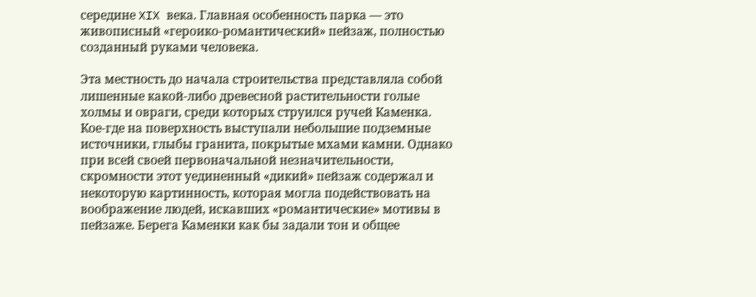середине XIX века. Главная особенность парка — это живописный «героико-романтический» пейзаж, полностью созданный руками человека.

Эта местность до начала строительства представляла собой лишенные какой-либо древесной растительности голые холмы и овраги, среди которых струился ручей Каменка. Кое-где на поверхность выступали небольшие подземные источники, глыбы гранита, покрытые мхами камни. Однако при всей своей первоначальной незначительности, скромности этот уединенный «дикий» пейзаж содержал и некоторую картинность, которая могла подействовать на воображение людей, искавших «романтические» мотивы в пейзаже. Берега Каменки как бы задали тон и общее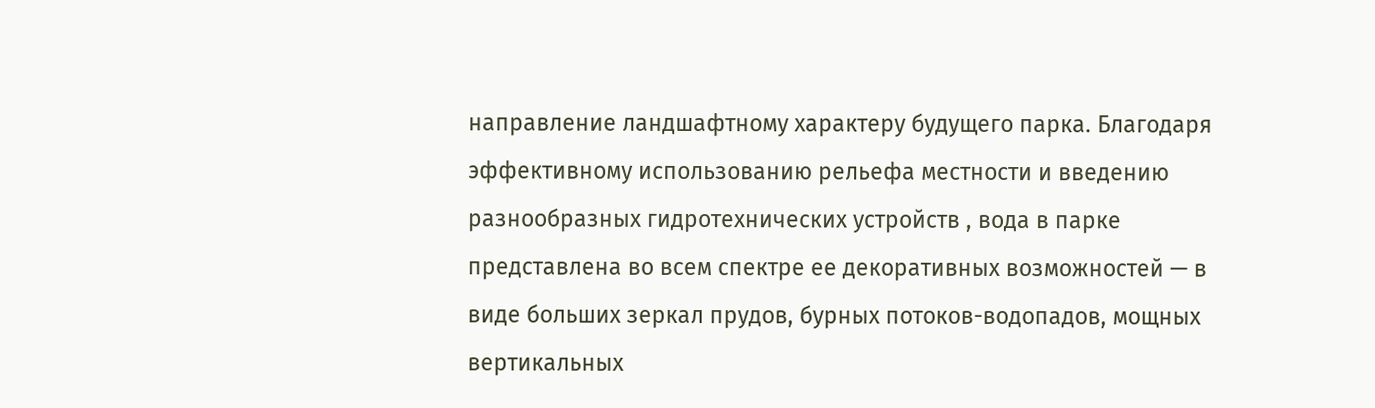направление ландшафтному характеру будущего парка. Благодаря эффективному использованию рельефа местности и введению разнообразных гидротехнических устройств , вода в парке представлена во всем спектре ее декоративных возможностей — в виде больших зеркал прудов, бурных потоков-водопадов, мощных вертикальных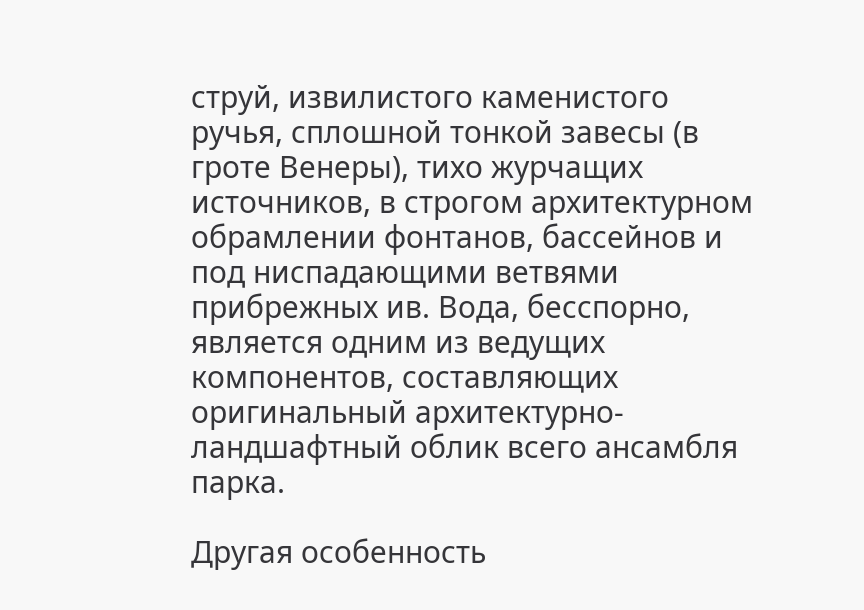струй, извилистого каменистого ручья, сплошной тонкой завесы (в гроте Венеры), тихо журчащих источников, в строгом архитектурном обрамлении фонтанов, бассейнов и под ниспадающими ветвями прибрежных ив. Вода, бесспорно, является одним из ведущих компонентов, составляющих оригинальный архитектурно-ландшафтный облик всего ансамбля парка.

Другая особенность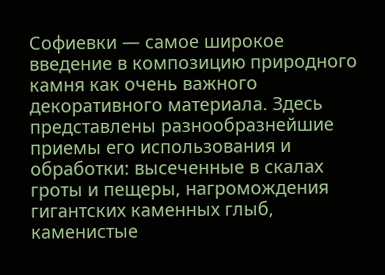Софиевки — самое широкое введение в композицию природного камня как очень важного декоративного материала. Здесь представлены разнообразнейшие приемы его использования и обработки: высеченные в скалах гроты и пещеры, нагромождения гигантских каменных глыб, каменистые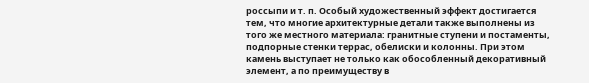россыпи и т. п. Особый художественный эффект достигается тем, что многие архитектурные детали также выполнены из того же местного материала: гранитные ступени и постаменты, подпорные стенки террас, обелиски и колонны. При этом камень выступает не только как обособленный декоративный элемент, а по преимуществу в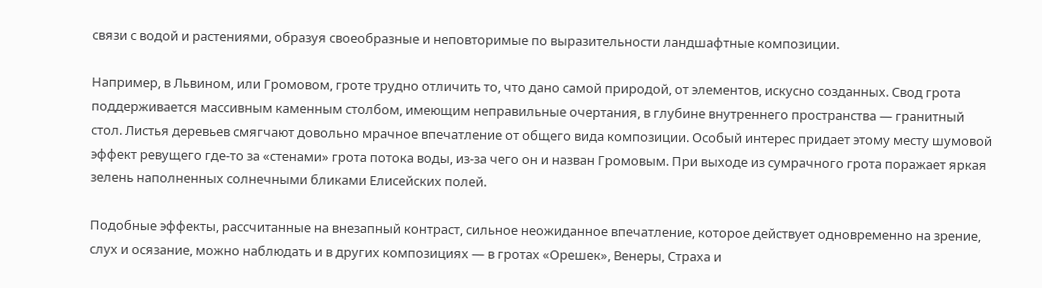связи с водой и растениями, образуя своеобразные и неповторимые по выразительности ландшафтные композиции.

Например, в Львином, или Громовом, гроте трудно отличить то, что дано самой природой, от элементов, искусно созданных. Свод грота поддерживается массивным каменным столбом, имеющим неправильные очертания, в глубине внутреннего пространства — гранитный стол. Листья деревьев смягчают довольно мрачное впечатление от общего вида композиции. Особый интерес придает этому месту шумовой эффект ревущего где-то за «стенами» грота потока воды, из-за чего он и назван Громовым. При выходе из сумрачного грота поражает яркая зелень наполненных солнечными бликами Елисейских полей.

Подобные эффекты, рассчитанные на внезапный контраст, сильное неожиданное впечатление, которое действует одновременно на зрение, слух и осязание, можно наблюдать и в других композициях — в гротах «Орешек», Венеры, Страха и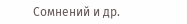Сомнений и др.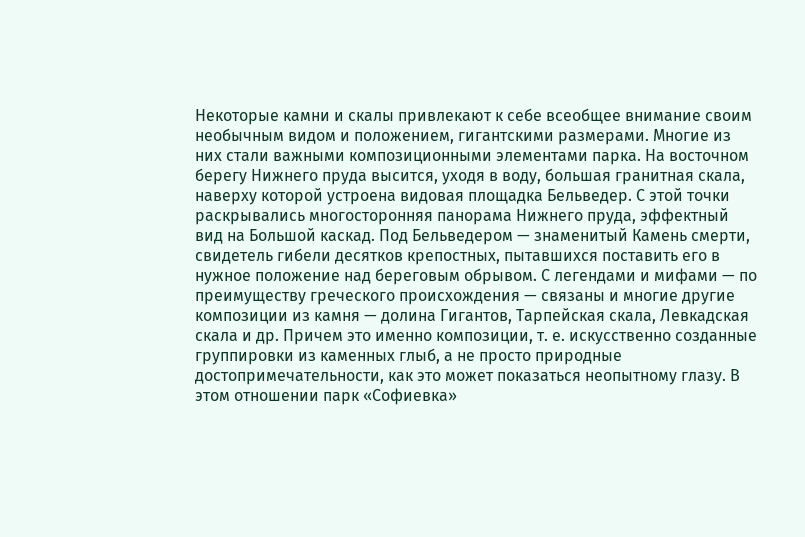Некоторые камни и скалы привлекают к себе всеобщее внимание своим необычным видом и положением, гигантскими размерами. Многие из них стали важными композиционными элементами парка. На восточном берегу Нижнего пруда высится, уходя в воду, большая гранитная скала, наверху которой устроена видовая площадка Бельведер. С этой точки раскрывались многосторонняя панорама Нижнего пруда, эффектный вид на Большой каскад. Под Бельведером — знаменитый Камень смерти, свидетель гибели десятков крепостных, пытавшихся поставить его в нужное положение над береговым обрывом. С легендами и мифами — по преимуществу греческого происхождения — связаны и многие другие композиции из камня — долина Гигантов, Тарпейская скала, Левкадская скала и др. Причем это именно композиции, т. е. искусственно созданные группировки из каменных глыб, а не просто природные достопримечательности, как это может показаться неопытному глазу. В этом отношении парк «Софиевка»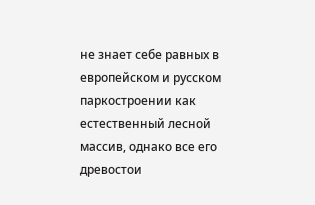не знает себе равных в европейском и русском паркостроении как естественный лесной массив, однако все его древостои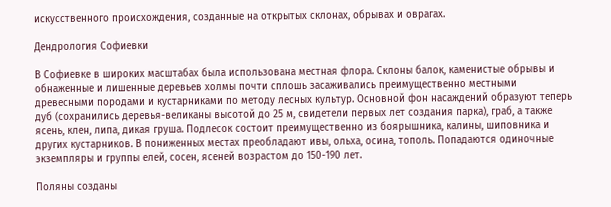искусственного происхождения, созданные на открытых склонах, обрывах и оврагах.

Дендрология Софиевки

В Софиевке в широких масштабах была использована местная флора. Склоны балок, каменистые обрывы и обнаженные и лишенные деревьев холмы почти сплошь засаживались преимущественно местными древесными породами и кустарниками по методу лесных культур. Основной фон насаждений образуют теперь дуб (сохранились деревья-великаны высотой до 25 м, свидетели первых лет создания парка), граб, а также ясень, клен, липа, дикая груша. Подлесок состоит преимущественно из боярышника, калины, шиповника и других кустарников. В пониженных местах преобладают ивы, ольха, осина, тополь. Попадаются одиночные экземпляры и группы елей, сосен, ясеней возрастом до 150-190 лет.

Поляны созданы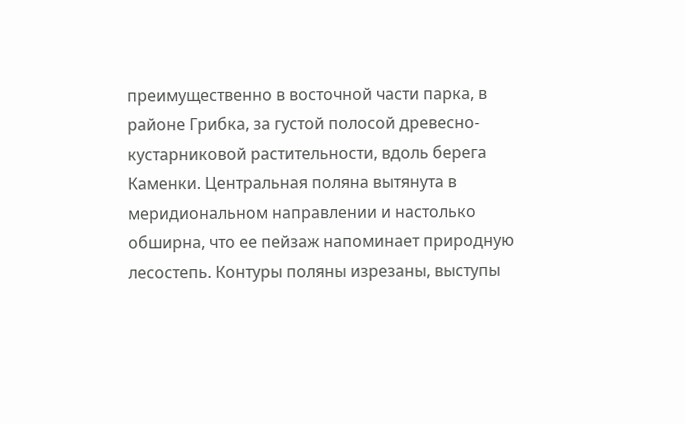преимущественно в восточной части парка, в районе Грибка, за густой полосой древесно-кустарниковой растительности, вдоль берега Каменки. Центральная поляна вытянута в меридиональном направлении и настолько обширна, что ее пейзаж напоминает природную лесостепь. Контуры поляны изрезаны, выступы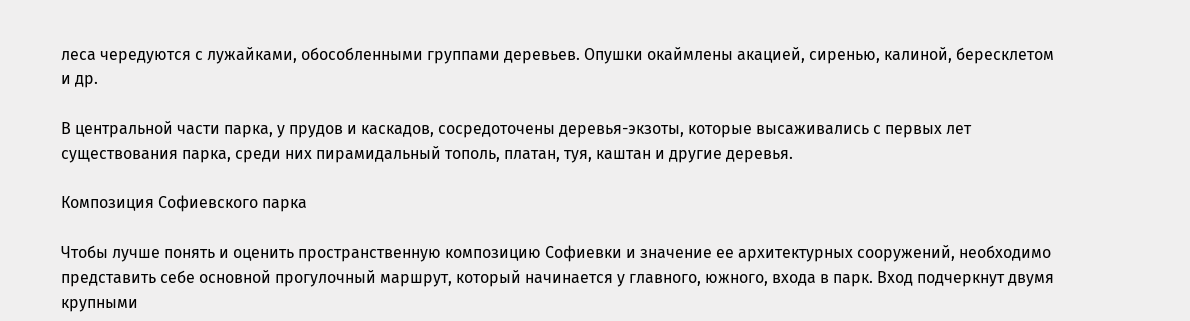леса чередуются с лужайками, обособленными группами деревьев. Опушки окаймлены акацией, сиренью, калиной, бересклетом и др.

В центральной части парка, у прудов и каскадов, сосредоточены деревья-экзоты, которые высаживались с первых лет существования парка, среди них пирамидальный тополь, платан, туя, каштан и другие деревья.

Композиция Софиевского парка

Чтобы лучше понять и оценить пространственную композицию Софиевки и значение ее архитектурных сооружений, необходимо представить себе основной прогулочный маршрут, который начинается у главного, южного, входа в парк. Вход подчеркнут двумя крупными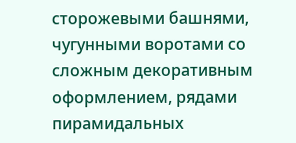сторожевыми башнями, чугунными воротами со сложным декоративным оформлением, рядами пирамидальных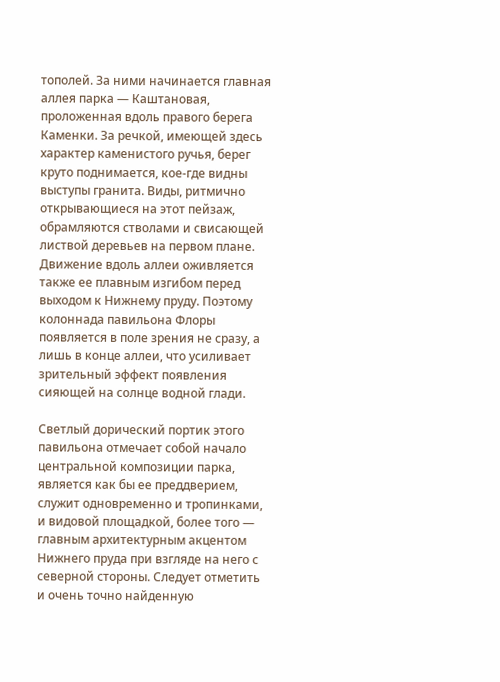тополей. За ними начинается главная аллея парка — Каштановая, проложенная вдоль правого берега Каменки. За речкой, имеющей здесь характер каменистого ручья, берег круто поднимается, кое-где видны выступы гранита. Виды, ритмично открывающиеся на этот пейзаж, обрамляются стволами и свисающей листвой деревьев на первом плане. Движение вдоль аллеи оживляется также ее плавным изгибом перед выходом к Нижнему пруду. Поэтому колоннада павильона Флоры появляется в поле зрения не сразу, а лишь в конце аллеи, что усиливает зрительный эффект появления сияющей на солнце водной глади.

Светлый дорический портик этого павильона отмечает собой начало центральной композиции парка, является как бы ее преддверием, служит одновременно и тропинками, и видовой площадкой, более того — главным архитектурным акцентом Нижнего пруда при взгляде на него с северной стороны. Следует отметить и очень точно найденную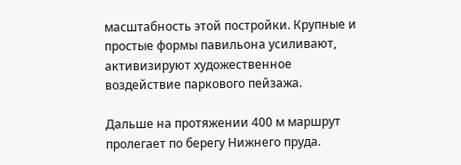масштабность этой постройки. Крупные и простые формы павильона усиливают, активизируют художественное воздействие паркового пейзажа.

Дальше на протяжении 400 м маршрут пролегает по берегу Нижнего пруда.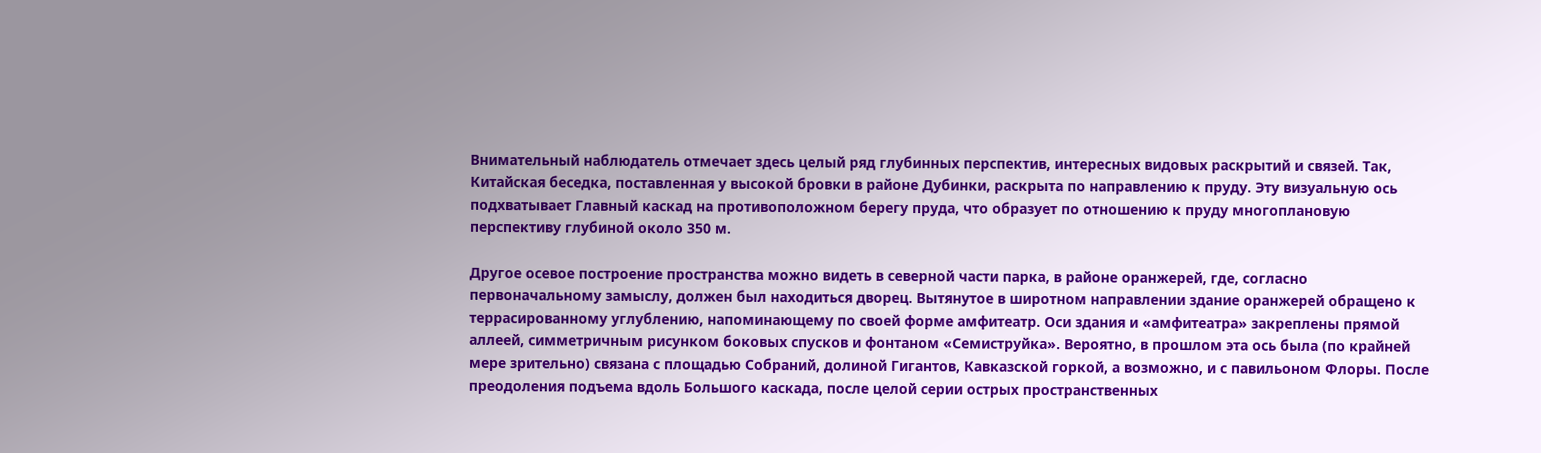Внимательный наблюдатель отмечает здесь целый ряд глубинных перспектив, интересных видовых раскрытий и связей. Так, Китайская беседка, поставленная у высокой бровки в районе Дубинки, раскрыта по направлению к пруду. Эту визуальную ось подхватывает Главный каскад на противоположном берегу пруда, что образует по отношению к пруду многоплановую перспективу глубиной около 350 м.

Другое осевое построение пространства можно видеть в северной части парка, в районе оранжерей, где, согласно первоначальному замыслу, должен был находиться дворец. Вытянутое в широтном направлении здание оранжерей обращено к террасированному углублению, напоминающему по своей форме амфитеатр. Оси здания и «амфитеатра» закреплены прямой аллеей, симметричным рисунком боковых спусков и фонтаном «Семиструйка». Вероятно, в прошлом эта ось была (по крайней мере зрительно) связана с площадью Собраний, долиной Гигантов, Кавказской горкой, а возможно, и с павильоном Флоры. После преодоления подъема вдоль Большого каскада, после целой серии острых пространственных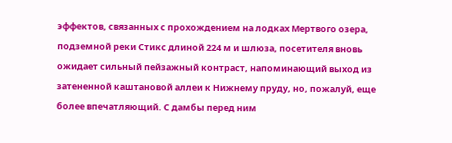эффектов, связанных с прохождением на лодках Мертвого озера, подземной реки Стикс длиной 224 м и шлюза, посетителя вновь ожидает сильный пейзажный контраст, напоминающий выход из затененной каштановой аллеи к Нижнему пруду, но, пожалуй, еще более впечатляющий. С дамбы перед ним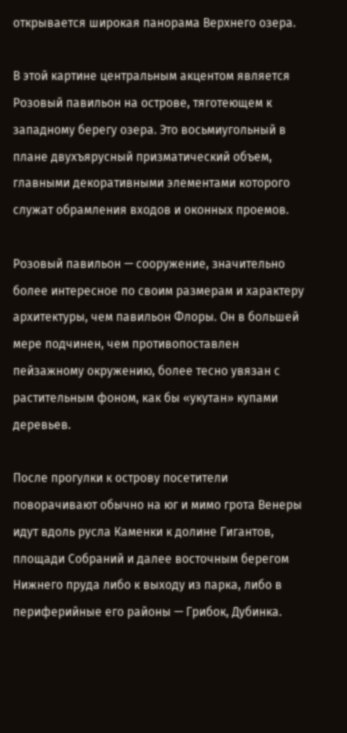открывается широкая панорама Верхнего озера.

В этой картине центральным акцентом является Розовый павильон на острове, тяготеющем к западному берегу озера. Это восьмиугольный в плане двухъярусный призматический объем, главными декоративными элементами которого служат обрамления входов и оконных проемов.

Розовый павильон — сооружение, значительно более интересное по своим размерам и характеру архитектуры, чем павильон Флоры. Он в большей мере подчинен, чем противопоставлен пейзажному окружению, более тесно увязан с растительным фоном, как бы «укутан» купами деревьев.

После прогулки к острову посетители поворачивают обычно на юг и мимо грота Венеры идут вдоль русла Каменки к долине Гигантов, площади Собраний и далее восточным берегом Нижнего пруда либо к выходу из парка, либо в периферийные его районы — Грибок, Дубинка.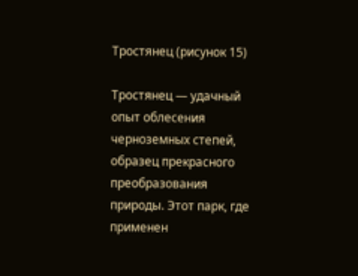Тростянец (рисунок 15)

Тростянец — удачный опыт облесения черноземных степей, образец прекрасного преобразования природы. Этот парк, где применен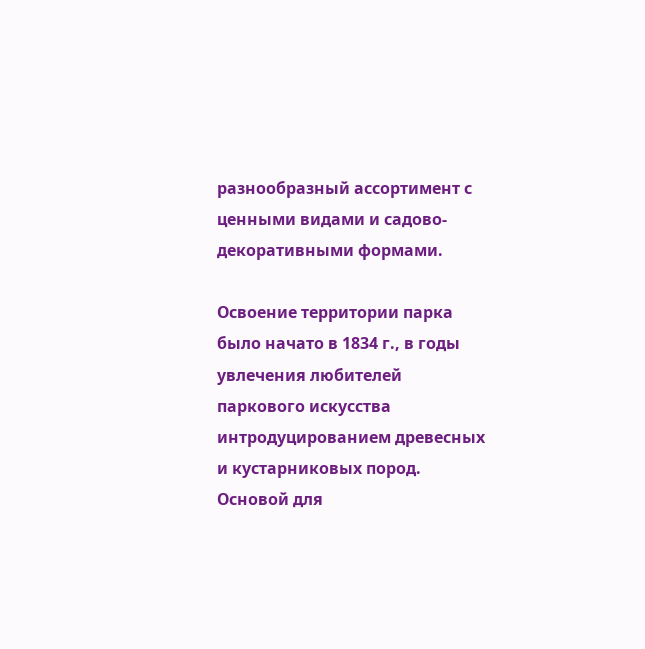разнообразный ассортимент с ценными видами и садово-декоративными формами.

Освоение территории парка было начато в 1834 г., в годы увлечения любителей паркового искусства интродуцированием древесных и кустарниковых пород. Основой для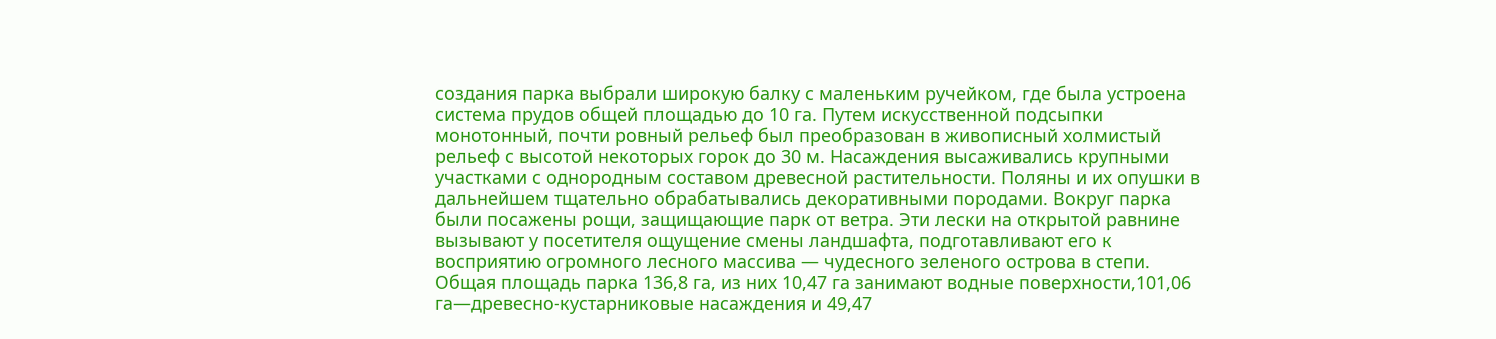создания парка выбрали широкую балку с маленьким ручейком, где была устроена система прудов общей площадью до 10 га. Путем искусственной подсыпки монотонный, почти ровный рельеф был преобразован в живописный холмистый рельеф с высотой некоторых горок до 30 м. Насаждения высаживались крупными участками с однородным составом древесной растительности. Поляны и их опушки в дальнейшем тщательно обрабатывались декоративными породами. Вокруг парка были посажены рощи, защищающие парк от ветра. Эти лески на открытой равнине вызывают у посетителя ощущение смены ландшафта, подготавливают его к восприятию огромного лесного массива — чудесного зеленого острова в степи. Общая площадь парка 136,8 га, из них 10,47 га занимают водные поверхности,101,06 га—древесно-кустарниковые насаждения и 49,47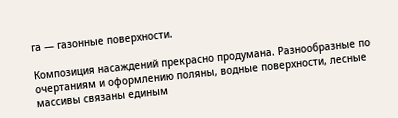га — газонные поверхности.

Композиция насаждений прекрасно продумана. Разнообразные по очертаниям и оформлению поляны, водные поверхности, лесные массивы связаны единым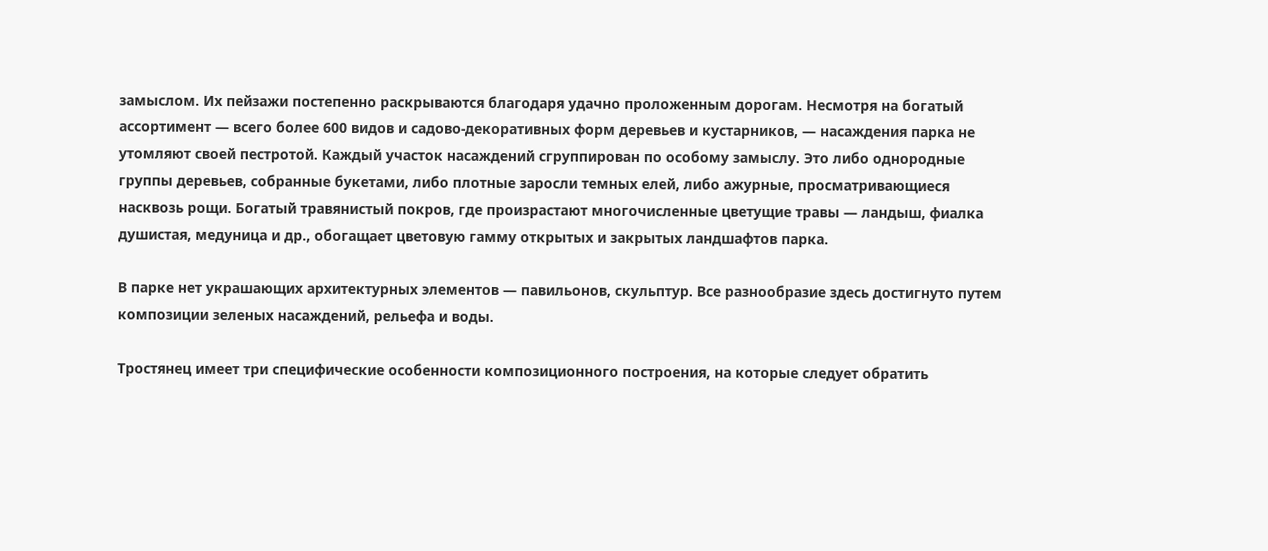замыслом. Их пейзажи постепенно раскрываются благодаря удачно проложенным дорогам. Несмотря на богатый ассортимент — всего более 600 видов и садово-декоративных форм деревьев и кустарников, — насаждения парка не утомляют своей пестротой. Каждый участок насаждений сгруппирован по особому замыслу. Это либо однородные группы деревьев, собранные букетами, либо плотные заросли темных елей, либо ажурные, просматривающиеся насквозь рощи. Богатый травянистый покров, где произрастают многочисленные цветущие травы — ландыш, фиалка душистая, медуница и др., обогащает цветовую гамму открытых и закрытых ландшафтов парка.

В парке нет украшающих архитектурных элементов — павильонов, скульптур. Все разнообразие здесь достигнуто путем композиции зеленых насаждений, рельефа и воды.

Тростянец имеет три специфические особенности композиционного построения, на которые следует обратить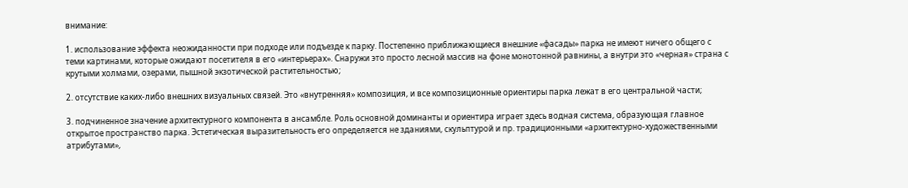внимание:

1. использование эффекта неожиданности при подходе или подъезде к парку. Постепенно приближающиеся внешние «фасады» парка не имеют ничего общего с теми картинами, которые ожидают посетителя в его «интерьерах». Снаружи это просто лесной массив на фоне монотонной равнины, а внутри это «черная» страна с крутыми холмами, озерами, пышной экзотической растительностью;

2. отсутствие каких-либо внешних визуальных связей. Это «внутренняя» композиция, и все композиционные ориентиры парка лежат в его центральной части;

3. подчиненное значение архитектурного компонента в ансамбле. Роль основной доминанты и ориентира играет здесь водная система, образующая главное открытое пространство парка. Эстетическая выразительность его определяется не зданиями, скульптурой и пр. традиционными «архитектурно-художественными атрибутами»,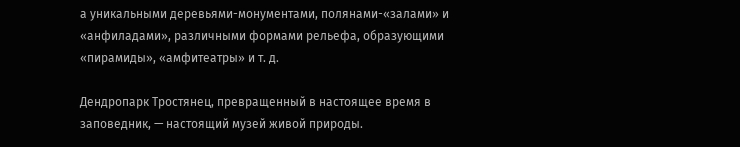а уникальными деревьями-монументами, полянами-«залами» и «анфиладами», различными формами рельефа, образующими «пирамиды», «амфитеатры» и т. д.

Дендропарк Тростянец, превращенный в настоящее время в заповедник, — настоящий музей живой природы.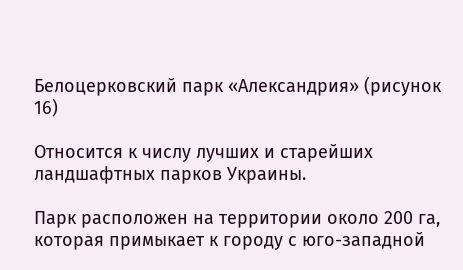Белоцерковский парк «Александрия» (рисунок 16)

Относится к числу лучших и старейших ландшафтных парков Украины.

Парк расположен на территории около 200 га, которая примыкает к городу с юго-западной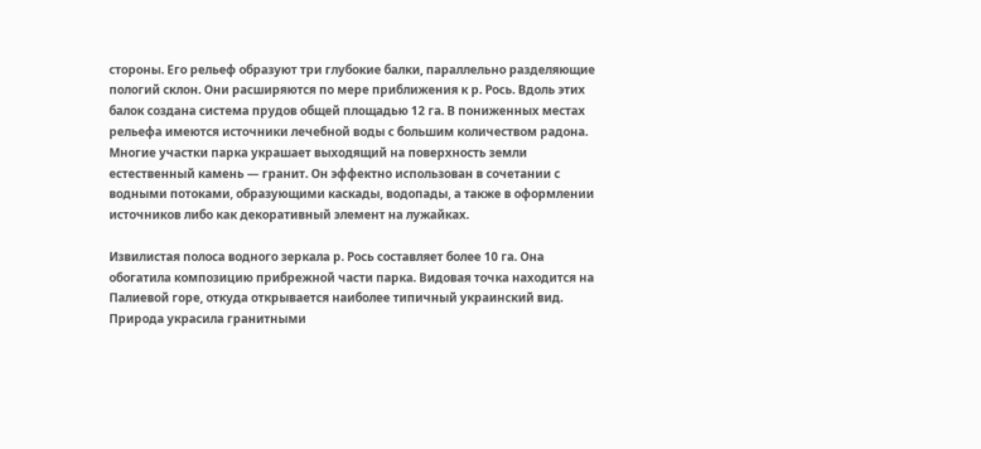стороны. Его рельеф образуют три глубокие балки, параллельно разделяющие пологий склон. Они расширяются по мере приближения к р. Рось. Вдоль этих балок создана система прудов общей площадью 12 га. В пониженных местах рельефа имеются источники лечебной воды с большим количеством радона. Многие участки парка украшает выходящий на поверхность земли естественный камень — гранит. Он эффектно использован в сочетании с водными потоками, образующими каскады, водопады, а также в оформлении источников либо как декоративный элемент на лужайках.

Извилистая полоса водного зеркала р. Рось составляет более 10 га. Она обогатила композицию прибрежной части парка. Видовая точка находится на Палиевой горе, откуда открывается наиболее типичный украинский вид. Природа украсила гранитными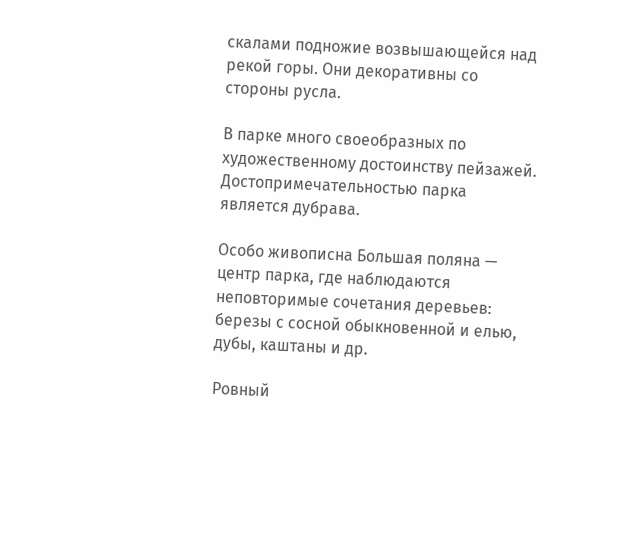скалами подножие возвышающейся над рекой горы. Они декоративны со стороны русла.

В парке много своеобразных по художественному достоинству пейзажей. Достопримечательностью парка является дубрава.

Особо живописна Большая поляна — центр парка, где наблюдаются неповторимые сочетания деревьев: березы с сосной обыкновенной и елью, дубы, каштаны и др.

Ровный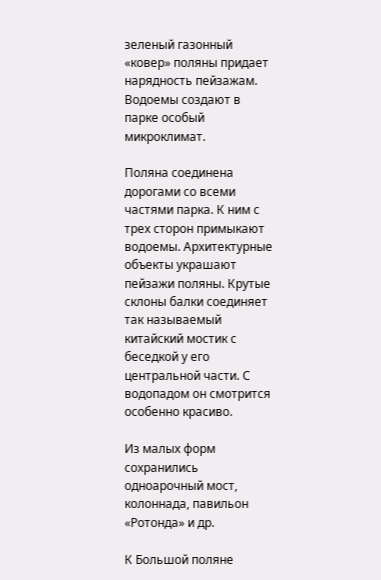зеленый газонный «ковер» поляны придает нарядность пейзажам. Водоемы создают в парке особый микроклимат.

Поляна соединена дорогами со всеми частями парка. К ним с трех сторон примыкают водоемы. Архитектурные объекты украшают пейзажи поляны. Крутые склоны балки соединяет так называемый китайский мостик с беседкой у его центральной части. С водопадом он смотрится особенно красиво.

Из малых форм сохранились одноарочный мост, колоннада, павильон «Ротонда» и др.

К Большой поляне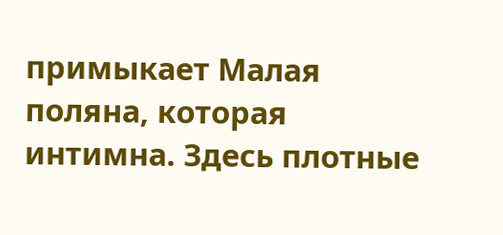примыкает Малая поляна, которая интимна. Здесь плотные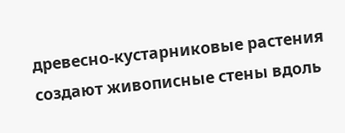древесно-кустарниковые растения создают живописные стены вдоль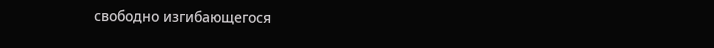свободно изгибающегося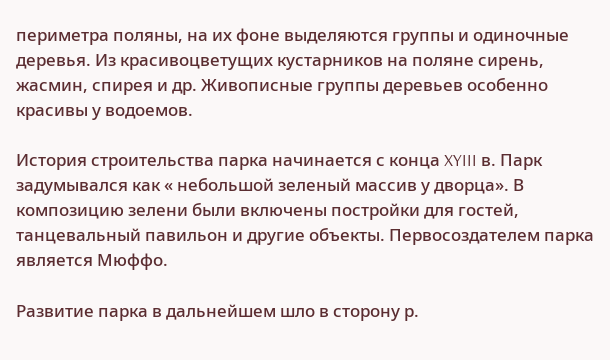периметра поляны, на их фоне выделяются группы и одиночные деревья. Из красивоцветущих кустарников на поляне сирень, жасмин, спирея и др. Живописные группы деревьев особенно красивы у водоемов.

История строительства парка начинается с конца XYIII в. Парк задумывался как « небольшой зеленый массив у дворца». В композицию зелени были включены постройки для гостей, танцевальный павильон и другие объекты. Первосоздателем парка является Мюффо.

Развитие парка в дальнейшем шло в сторону р.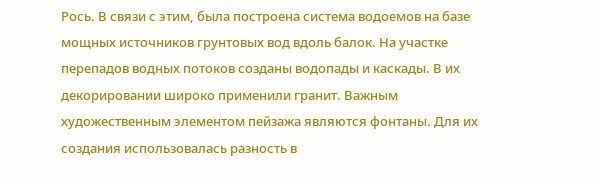Рось. В связи с этим, была построена система водоемов на базе мощных источников грунтовых вод вдоль балок. На участке перепадов водных потоков созданы водопады и каскады. В их декорировании широко применили гранит. Важным художественным элементом пейзажа являются фонтаны. Для их создания использовалась разность в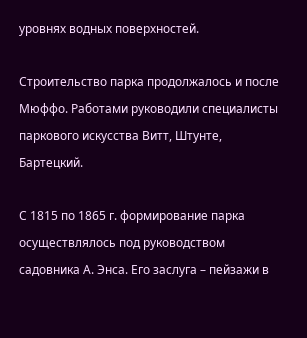уровнях водных поверхностей.

Строительство парка продолжалось и после Мюффо. Работами руководили специалисты паркового искусства Витт, Штунте, Бартецкий.

С 1815 по 1865 г. формирование парка осуществлялось под руководством садовника А. Энса. Его заслуга – пейзажи в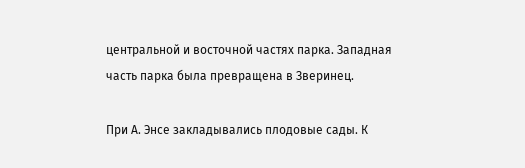центральной и восточной частях парка. Западная часть парка была превращена в Зверинец.

При А. Энсе закладывались плодовые сады. К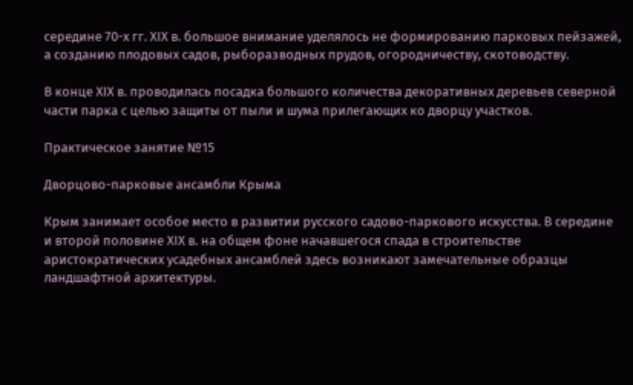середине 70-х гг. XIX в. большое внимание уделялось не формированию парковых пейзажей, а созданию плодовых садов, рыборазводных прудов, огородничеству, скотоводству.

В конце XIX в. проводилась посадка большого количества декоративных деревьев северной части парка с целью защиты от пыли и шума прилегающих ко дворцу участков.

Практическое занятие №15

Дворцово-парковые ансамбли Крыма

Крым занимает особое место в развитии русского садово-паркового искусства. В середине и второй половине XIX в. на общем фоне начавшегося спада в строительстве аристократических усадебных ансамблей здесь возникают замечательные образцы ландшафтной архитектуры.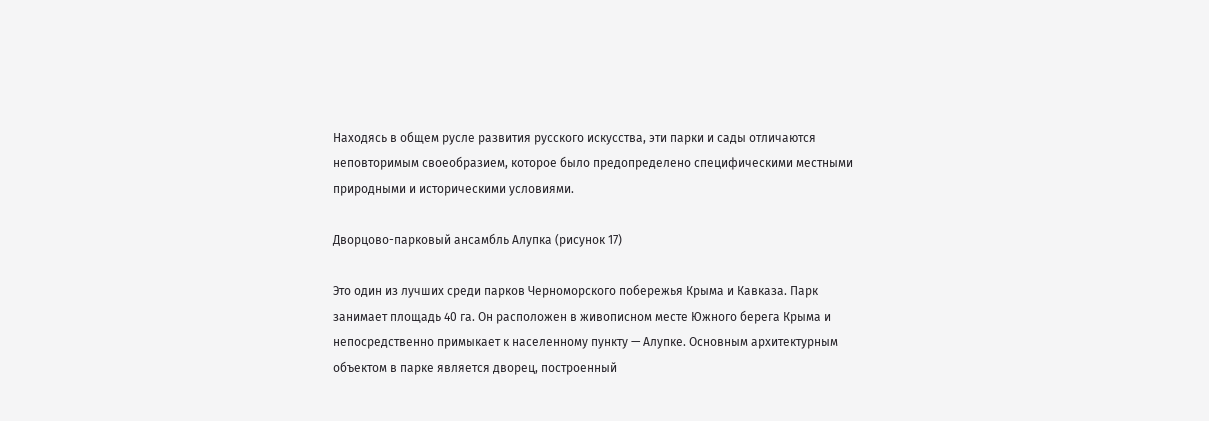Находясь в общем русле развития русского искусства, эти парки и сады отличаются неповторимым своеобразием, которое было предопределено специфическими местными природными и историческими условиями.

Дворцово-парковый ансамбль Алупка (рисунок 17)

Это один из лучших среди парков Черноморского побережья Крыма и Кавказа. Парк занимает площадь 40 га. Он расположен в живописном месте Южного берега Крыма и непосредственно примыкает к населенному пункту — Алупке. Основным архитектурным объектом в парке является дворец, построенный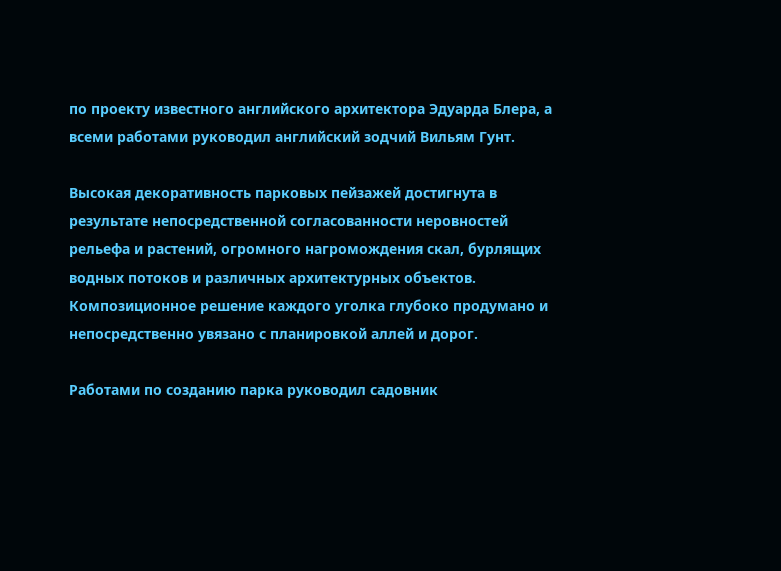по проекту известного английского архитектора Эдуарда Блера, а всеми работами руководил английский зодчий Вильям Гунт.

Высокая декоративность парковых пейзажей достигнута в результате непосредственной согласованности неровностей рельефа и растений, огромного нагромождения скал, бурлящих водных потоков и различных архитектурных объектов. Композиционное решение каждого уголка глубоко продумано и непосредственно увязано с планировкой аллей и дорог.

Работами по созданию парка руководил садовник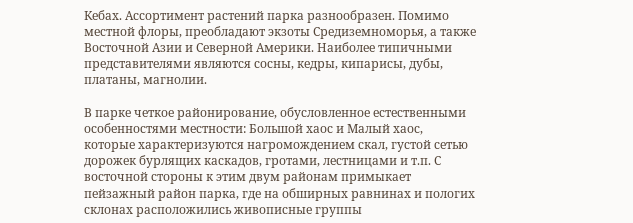Кебах. Ассортимент растений парка разнообразен. Помимо местной флоры, преобладают экзоты Средиземноморья, а также Восточной Азии и Северной Америки. Наиболее типичными представителями являются сосны, кедры, кипарисы, дубы, платаны, магнолии.

В парке четкое районирование, обусловленное естественными особенностями местности: Большой хаос и Малый хаос, которые характеризуются нагромождением скал, густой сетью дорожек бурлящих каскадов, гротами, лестницами и т.п. С восточной стороны к этим двум районам примыкает пейзажный район парка, где на обширных равнинах и пологих склонах расположились живописные группы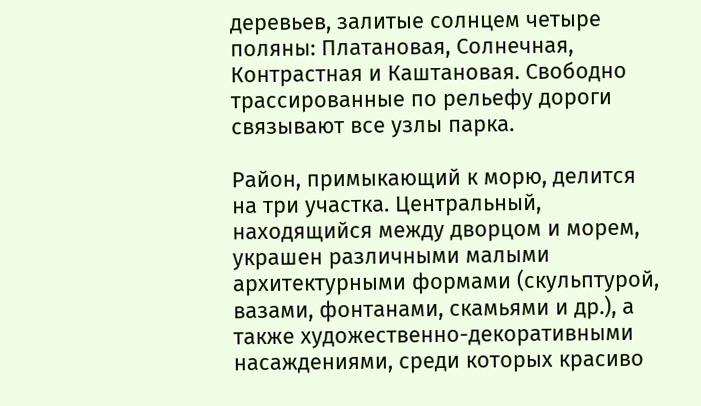деревьев, залитые солнцем четыре поляны: Платановая, Солнечная, Контрастная и Каштановая. Свободно трассированные по рельефу дороги связывают все узлы парка.

Район, примыкающий к морю, делится на три участка. Центральный, находящийся между дворцом и морем, украшен различными малыми архитектурными формами (скульптурой, вазами, фонтанами, скамьями и др.), а также художественно-декоративными насаждениями, среди которых красиво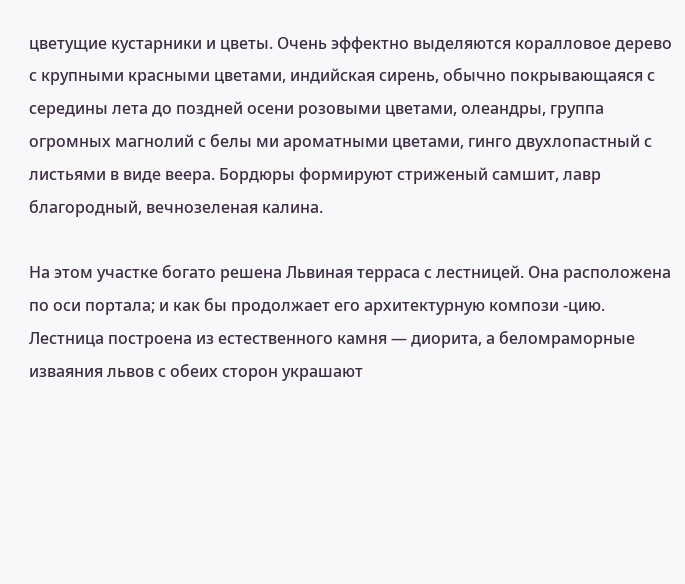цветущие кустарники и цветы. Очень эффектно выделяются коралловое дерево с крупными красными цветами, индийская сирень, обычно покрывающаяся с середины лета до поздней осени розовыми цветами, олеандры, группа огромных магнолий с белы ми ароматными цветами, гинго двухлопастный с листьями в виде веера. Бордюры формируют стриженый самшит, лавр благородный, вечнозеленая калина.

На этом участке богато решена Львиная терраса с лестницей. Она расположена по оси портала; и как бы продолжает его архитектурную компози -цию. Лестница построена из естественного камня — диорита, а беломраморные изваяния львов с обеих сторон украшают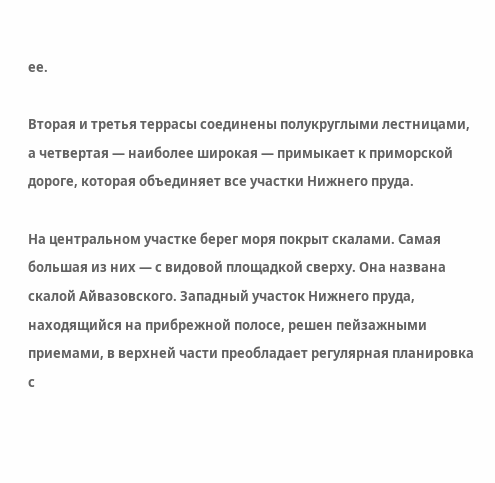ее.

Вторая и третья террасы соединены полукруглыми лестницами, а четвертая — наиболее широкая — примыкает к приморской дороге, которая объединяет все участки Нижнего пруда.

На центральном участке берег моря покрыт скалами. Самая большая из них — с видовой площадкой сверху. Она названа скалой Айвазовского. Западный участок Нижнего пруда, находящийся на прибрежной полосе, решен пейзажными приемами, в верхней части преобладает регулярная планировка с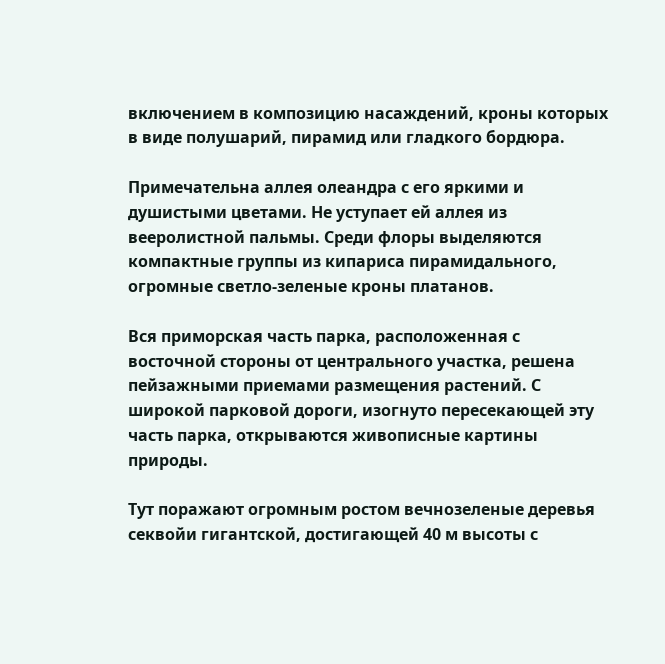включением в композицию насаждений, кроны которых в виде полушарий, пирамид или гладкого бордюра.

Примечательна аллея олеандра с его яркими и душистыми цветами. Не уступает ей аллея из вееролистной пальмы. Среди флоры выделяются компактные группы из кипариса пирамидального, огромные светло-зеленые кроны платанов.

Вся приморская часть парка, расположенная с восточной стороны от центрального участка, решена пейзажными приемами размещения растений. С широкой парковой дороги, изогнуто пересекающей эту часть парка, открываются живописные картины природы.

Тут поражают огромным ростом вечнозеленые деревья секвойи гигантской, достигающей 40 м высоты с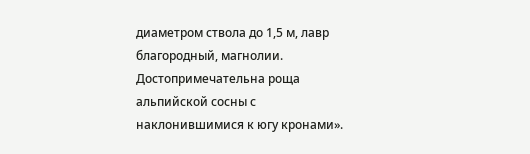диаметром ствола до 1,5 м, лавр благородный, магнолии. Достопримечательна роща альпийской сосны с наклонившимися к югу кронами».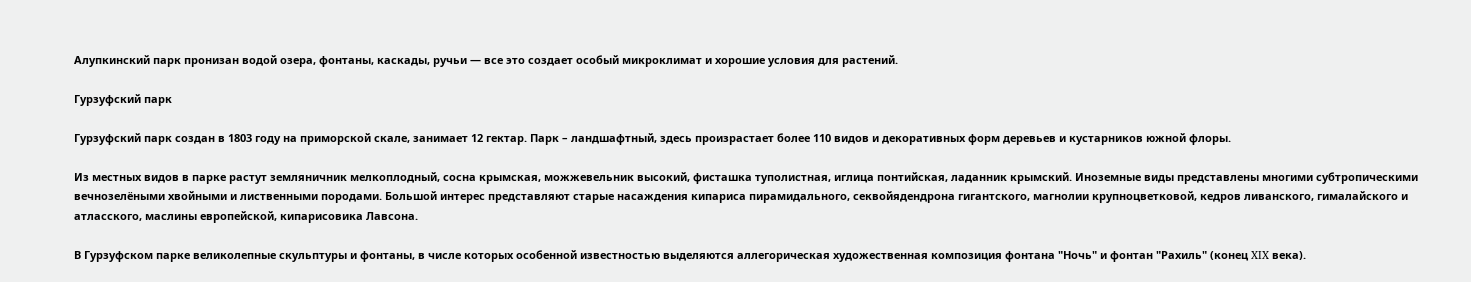Алупкинский парк пронизан водой озера, фонтаны, каскады, ручьи — все это создает особый микроклимат и хорошие условия для растений.

Гурзуфский парк

Гурзуфский парк создан в 1803 году на приморской скале, занимает 12 гектар. Парк – ландшафтный, здесь произрастает более 110 видов и декоративных форм деревьев и кустарников южной флоры.

Из местных видов в парке растут земляничник мелкоплодный, сосна крымская, можжевельник высокий, фисташка туполистная, иглица понтийская, ладанник крымский. Иноземные виды представлены многими субтропическими вечнозелёными хвойными и лиственными породами. Большой интерес представляют старые насаждения кипариса пирамидального, секвойядендрона гигантского, магнолии крупноцветковой, кедров ливанского, гималайского и атласского, маслины европейской, кипарисовика Лавсона.

В Гурзуфском парке великолепные скульптуры и фонтаны, в числе которых особенной известностью выделяются аллегорическая художественная композиция фонтана "Ночь" и фонтан "Рахиль" (конец XIX века).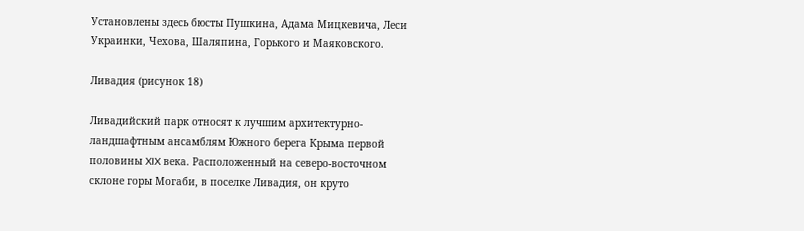Установлены здесь бюсты Пушкина, Адама Мицкевича, Леси Украинки, Чехова, Шаляпина, Горького и Маяковского.

Ливадия (рисунок 18)

Ливадийский парк относят к лучшим архитектурно-ландшафтным ансамблям Южного берега Крыма первой половины XIX века. Расположенный на северо-восточном склоне горы Могаби, в поселке Ливадия, он круто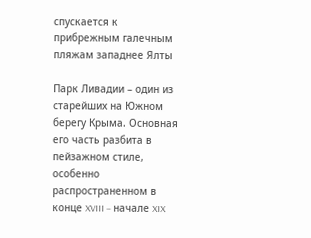спускается к прибрежным галечным пляжам западнее Ялты

Парк Ливадии – один из старейших на Южном берегу Крыма. Основная его часть разбита в пейзажном стиле, особенно распространенном в конце XVIII – начале XIX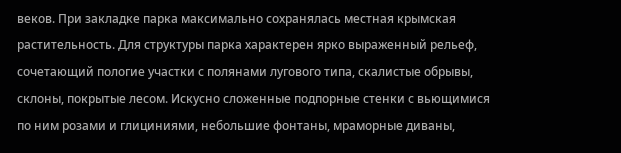веков. При закладке парка максимально сохранялась местная крымская растительность. Для структуры парка характерен ярко выраженный рельеф, сочетающий пологие участки с полянами лугового типа, скалистые обрывы, склоны, покрытые лесом. Искусно сложенные подпорные стенки с вьющимися по ним розами и глициниями, небольшие фонтаны, мраморные диваны,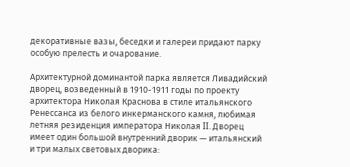декоративные вазы, беседки и галереи придают парку особую прелесть и очарование.

Архитектурной доминантой парка является Ливадийский дворец, возведенный в 1910-1911 годы по проекту архитектора Николая Краснова в стиле итальянского Ренессанса из белого инкерманского камня, любимая летняя резиденция императора Николая II. Дворец имеет один большой внутренний дворик — итальянский и три малых световых дворика: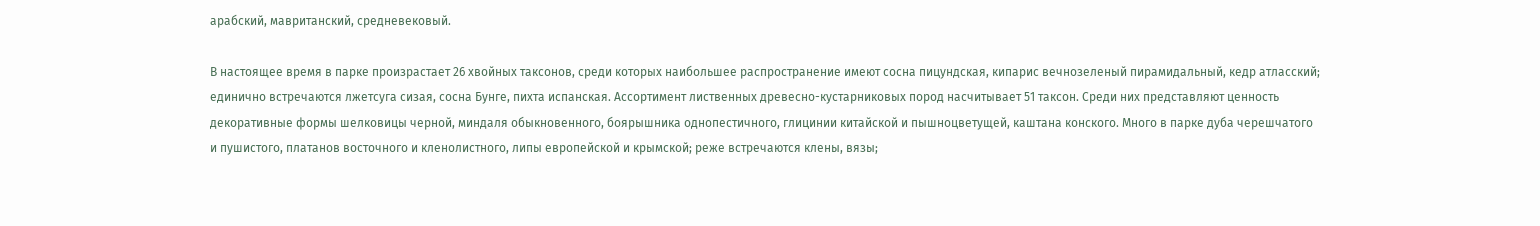арабский, мавританский, средневековый.

В настоящее время в парке произрастает 26 хвойных таксонов, среди которых наибольшее распространение имеют сосна пицундская, кипарис вечнозеленый пирамидальный, кедр атласский; единично встречаются лжетсуга сизая, сосна Бунге, пихта испанская. Ассортимент лиственных древесно-кустарниковых пород насчитывает 51 таксон. Среди них представляют ценность декоративные формы шелковицы черной, миндаля обыкновенного, боярышника однопестичного, глицинии китайской и пышноцветущей, каштана конского. Много в парке дуба черешчатого и пушистого, платанов восточного и кленолистного, липы европейской и крымской; реже встречаются клены, вязы;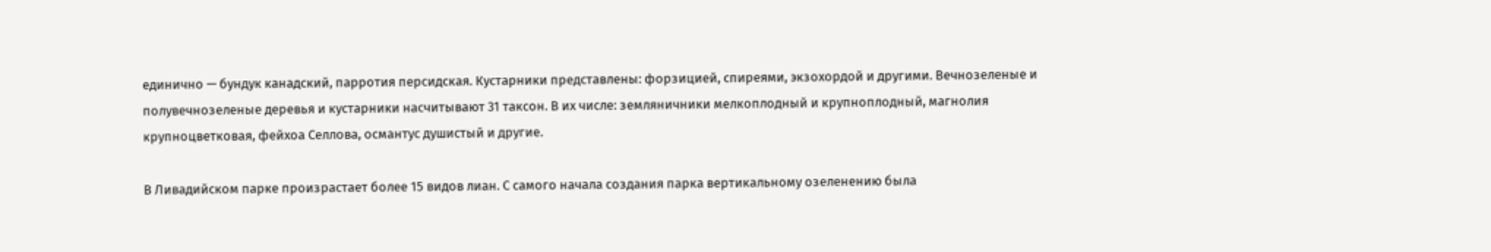единично — бундук канадский, парротия персидская. Кустарники представлены: форзицией, спиреями, экзохордой и другими. Вечнозеленые и полувечнозеленые деревья и кустарники насчитывают 31 таксон. В их числе: земляничники мелкоплодный и крупноплодный, магнолия крупноцветковая, фейхоа Селлова, османтус душистый и другие.

В Ливадийском парке произрастает более 15 видов лиан. С самого начала создания парка вертикальному озеленению была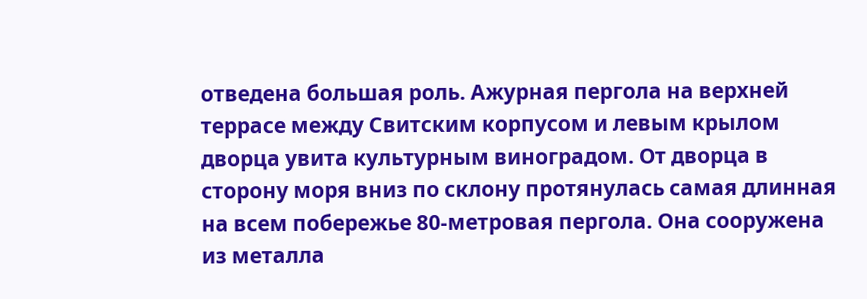отведена большая роль. Ажурная пергола на верхней террасе между Свитским корпусом и левым крылом дворца увита культурным виноградом. От дворца в сторону моря вниз по склону протянулась самая длинная на всем побережье 80-метровая пергола. Она сооружена из металла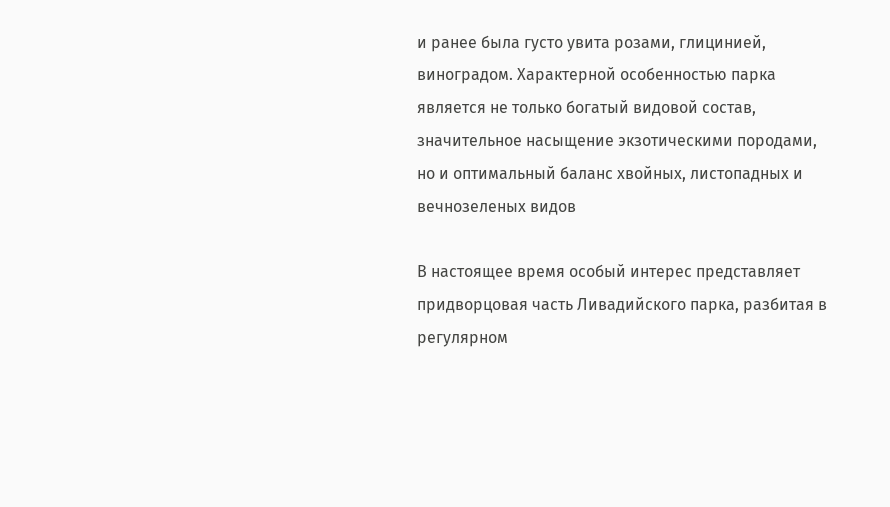и ранее была густо увита розами, глицинией, виноградом. Характерной особенностью парка является не только богатый видовой состав, значительное насыщение экзотическими породами, но и оптимальный баланс хвойных, листопадных и вечнозеленых видов

В настоящее время особый интерес представляет придворцовая часть Ливадийского парка, разбитая в регулярном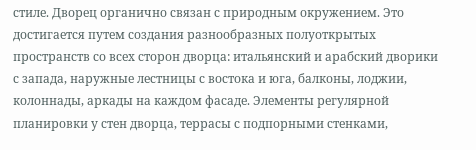стиле. Дворец органично связан с природным окружением. Это достигается путем создания разнообразных полуоткрытых пространств со всех сторон дворца: итальянский и арабский дворики с запада, наружные лестницы с востока и юга, балконы, лоджии, колоннады, аркады на каждом фасаде. Элементы регулярной планировки у стен дворца, террасы с подпорными стенками,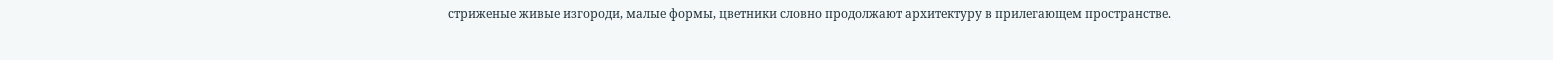стриженые живые изгороди, малые формы, цветники словно продолжают архитектуру в прилегающем пространстве.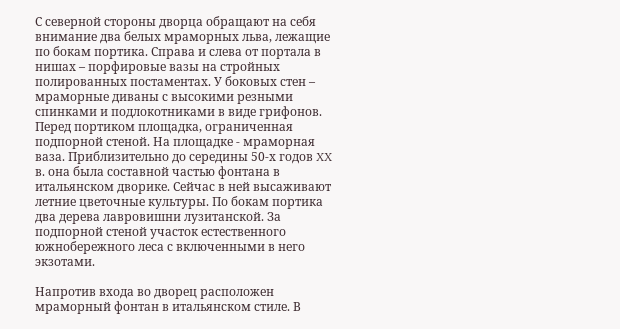С северной стороны дворца обращают на себя внимание два белых мраморных льва, лежащие по бокам портика. Справа и слева от портала в нишах – порфировые вазы на стройных полированных постаментах. У боковых стен – мраморные диваны с высокими резными спинками и подлокотниками в виде грифонов. Перед портиком площадка, ограниченная подпорной стеной. На площадке - мраморная ваза. Приблизительно до середины 50-х годов XX в. она была составной частью фонтана в итальянском дворике. Сейчас в ней высаживают летние цветочные культуры. По бокам портика два дерева лавровишни лузитанской. За подпорной стеной участок естественного южнобережного леса с включенными в него экзотами.

Напротив входа во дворец расположен мраморный фонтан в итальянском стиле. В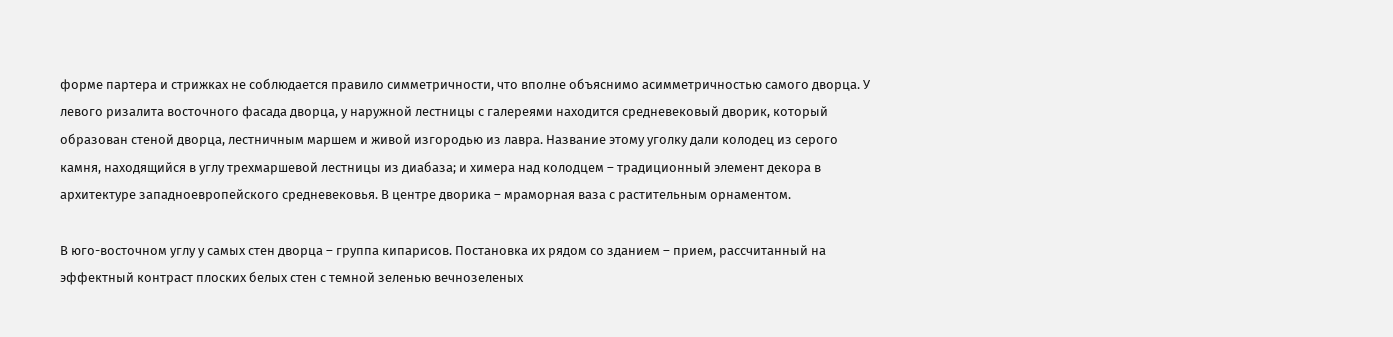форме партера и стрижках не соблюдается правило симметричности, что вполне объяснимо асимметричностью самого дворца. У левого ризалита восточного фасада дворца, у наружной лестницы с галереями находится средневековый дворик, который образован стеной дворца, лестничным маршем и живой изгородью из лавра. Название этому уголку дали колодец из серого камня, находящийся в углу трехмаршевой лестницы из диабаза; и химера над колодцем – традиционный элемент декора в архитектуре западноевропейского средневековья. В центре дворика – мраморная ваза с растительным орнаментом.

В юго-восточном углу у самых стен дворца – группа кипарисов. Постановка их рядом со зданием – прием, рассчитанный на эффектный контраст плоских белых стен с темной зеленью вечнозеленых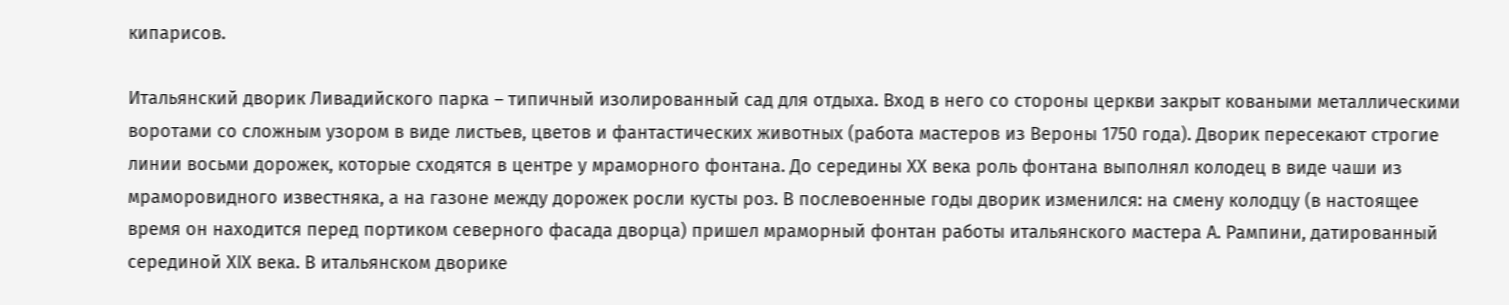кипарисов.

Итальянский дворик Ливадийского парка – типичный изолированный сад для отдыха. Вход в него со стороны церкви закрыт коваными металлическими воротами со сложным узором в виде листьев, цветов и фантастических животных (работа мастеров из Вероны 1750 года). Дворик пересекают строгие линии восьми дорожек, которые сходятся в центре у мраморного фонтана. До середины XX века роль фонтана выполнял колодец в виде чаши из мраморовидного известняка, а на газоне между дорожек росли кусты роз. В послевоенные годы дворик изменился: на смену колодцу (в настоящее время он находится перед портиком северного фасада дворца) пришел мраморный фонтан работы итальянского мастера А. Рампини, датированный серединой XIX века. В итальянском дворике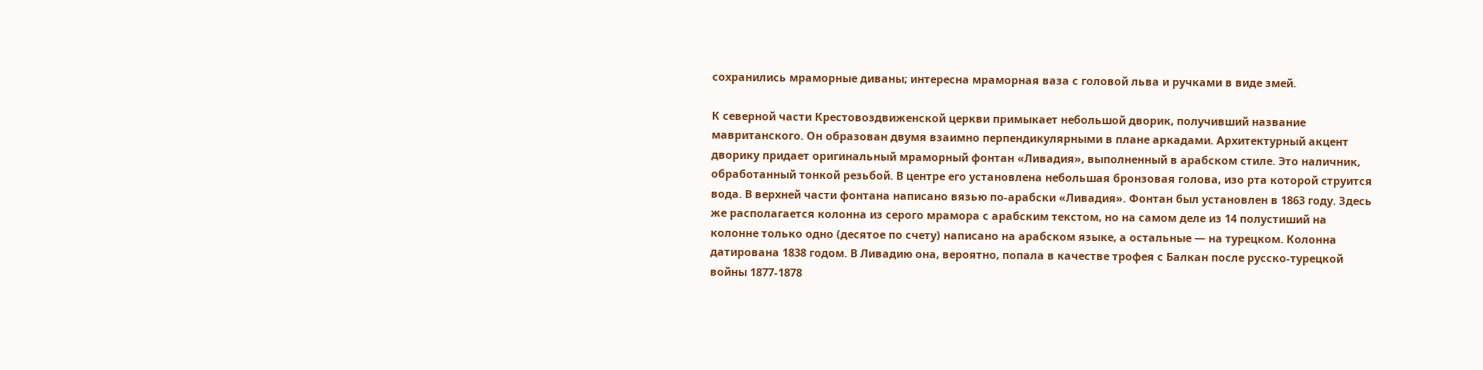сохранились мраморные диваны; интересна мраморная ваза с головой льва и ручками в виде змей.

К северной части Крестовоздвиженской церкви примыкает небольшой дворик, получивший название мавританского. Он образован двумя взаимно перпендикулярными в плане аркадами. Архитектурный акцент дворику придает оригинальный мраморный фонтан «Ливадия», выполненный в арабском стиле. Это наличник, обработанный тонкой резьбой. В центре его установлена небольшая бронзовая голова, изо рта которой струится вода. В верхней части фонтана написано вязью по-арабски «Ливадия». Фонтан был установлен в 1863 году. Здесь же располагается колонна из серого мрамора с арабским текстом, но на самом деле из 14 полустиший на колонне только одно (десятое по счету) написано на арабском языке, а остальные — на турецком. Колонна датирована 1838 годом. В Ливадию она, вероятно, попала в качестве трофея с Балкан после русско-турецкой войны 1877-1878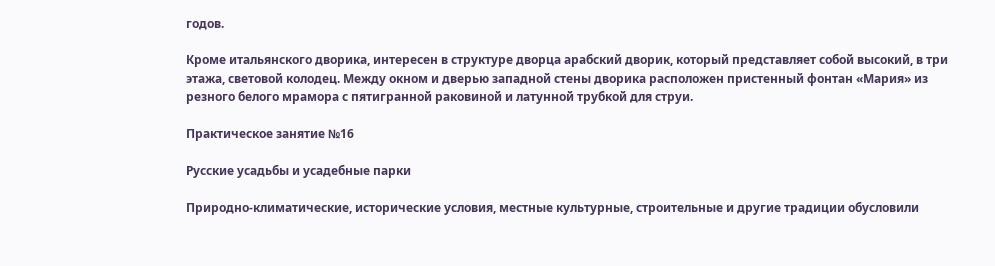годов.

Кроме итальянского дворика, интересен в структуре дворца арабский дворик, который представляет собой высокий, в три этажа, световой колодец. Между окном и дверью западной стены дворика расположен пристенный фонтан «Мария» из резного белого мрамора с пятигранной раковиной и латунной трубкой для струи.

Практическое занятие №16

Русские усадьбы и усадебные парки

Природно-климатические, исторические условия, местные культурные, строительные и другие традиции обусловили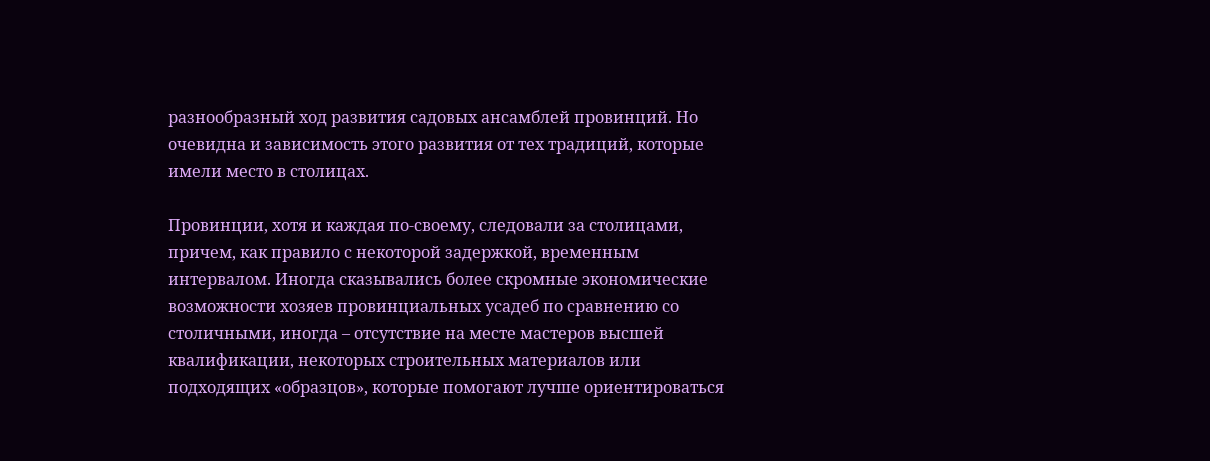разнообразный ход развития садовых ансамблей провинций. Но очевидна и зависимость этого развития от тех традиций, которые имели место в столицах.

Провинции, хотя и каждая по-своему, следовали за столицами, причем, как правило с некоторой задержкой, временным интервалом. Иногда сказывались более скромные экономические возможности хозяев провинциальных усадеб по сравнению со столичными, иногда – отсутствие на месте мастеров высшей квалификации, некоторых строительных материалов или подходящих «образцов», которые помогают лучше ориентироваться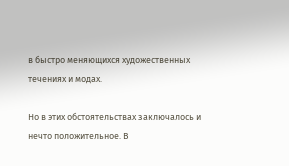в быстро меняющихся художественных течениях и модах.

Но в этих обстоятельствах заключалось и нечто положительное. В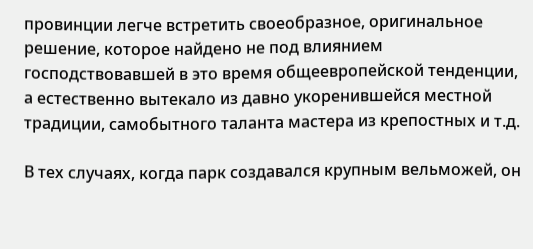провинции легче встретить своеобразное, оригинальное решение, которое найдено не под влиянием господствовавшей в это время общеевропейской тенденции, а естественно вытекало из давно укоренившейся местной традиции, самобытного таланта мастера из крепостных и т.д.

В тех случаях, когда парк создавался крупным вельможей, он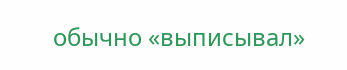обычно «выписывал»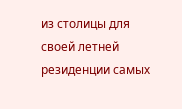из столицы для своей летней резиденции самых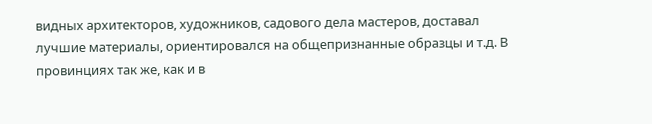видных архитекторов, художников, садового дела мастеров, доставал лучшие материалы, ориентировался на общепризнанные образцы и т.д. В провинциях так же, как и в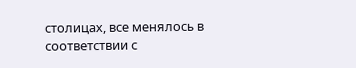столицах, все менялось в соответствии с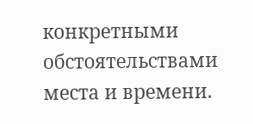конкретными обстоятельствами места и времени.